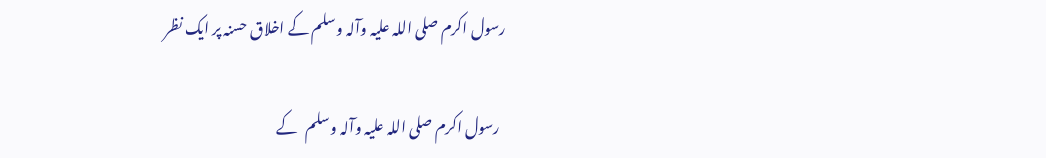رسول اکرم صلی اللہ علیہ وآلہ وسلم کے اخلاق حسنہ پر ایک نظر

  رسول اکرم صلی اللہ علیہ وآلہ وسلم   کے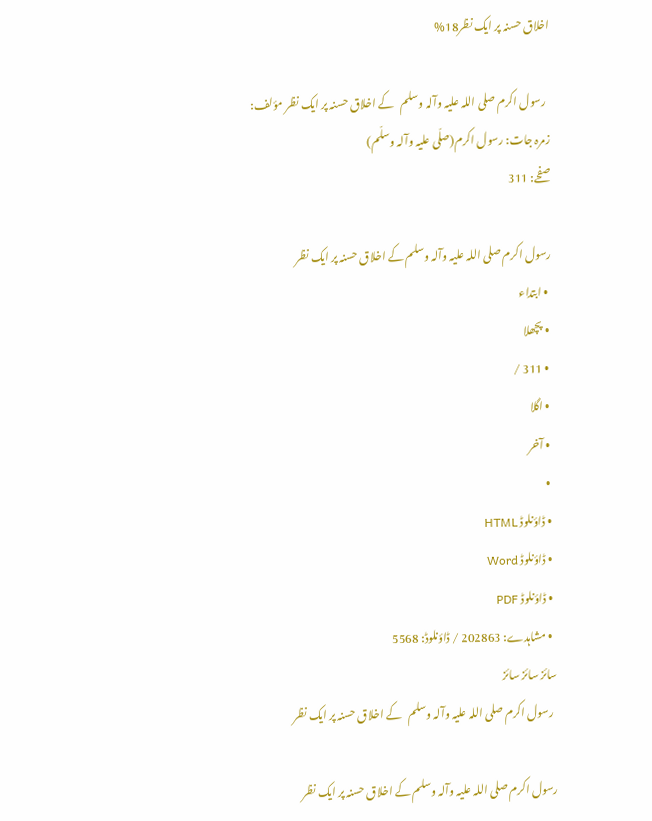اخلاق حسنہ پر ایک نظر18%

  رسول اکرم صلی اللہ علیہ وآلہ وسلم   کے اخلاق حسنہ پر ایک نظر مؤلف:
زمرہ جات: رسول اکرم(صلّی علیہ وآلہ وسلّم)
صفحے: 311

رسول اکرم صلی اللہ علیہ وآلہ وسلم کے اخلاق حسنہ پر ایک نظر
  • ابتداء
  • پچھلا
  • 311 /
  • اگلا
  • آخر
  •
  • ڈاؤنلوڈ HTML
  • ڈاؤنلوڈ Word
  • ڈاؤنلوڈ PDF
  • مشاہدے: 202863 / ڈاؤنلوڈ: 5568
سائز سائز سائز
  رسول اکرم صلی اللہ علیہ وآلہ وسلم   کے اخلاق حسنہ پر ایک نظر

رسول اکرم صلی اللہ علیہ وآلہ وسلم کے اخلاق حسنہ پر ایک نظر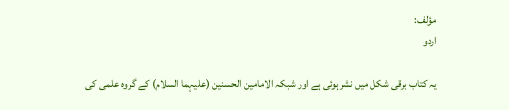مؤلف:
اردو

یہ کتاب برقی شکل میں نشرہوئی ہے اور شبکہ الامامین الحسنین (علیہما السلام) کے گروہ علمی کی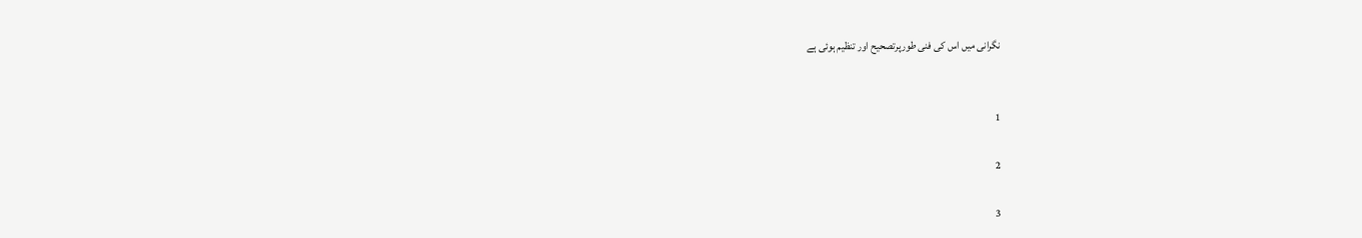نگرانی میں اس کی فنی طورپرتصحیح اور تنظیم ہوئی ہے


1

2

3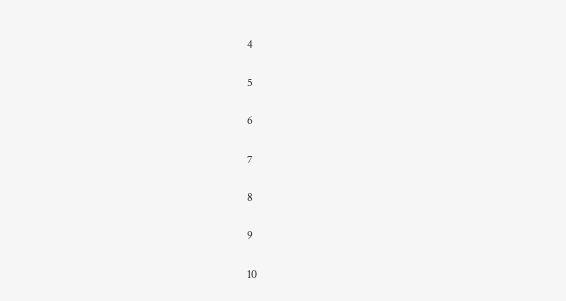4

5

6

7

8

9

10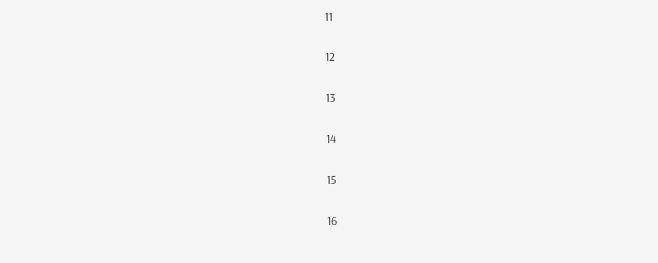11

12

13

14

15

16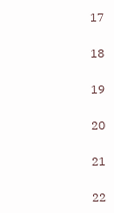17

18

19

20

21

22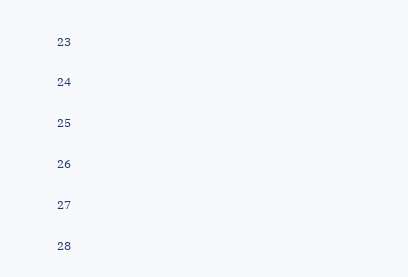23

24

25

26

27

28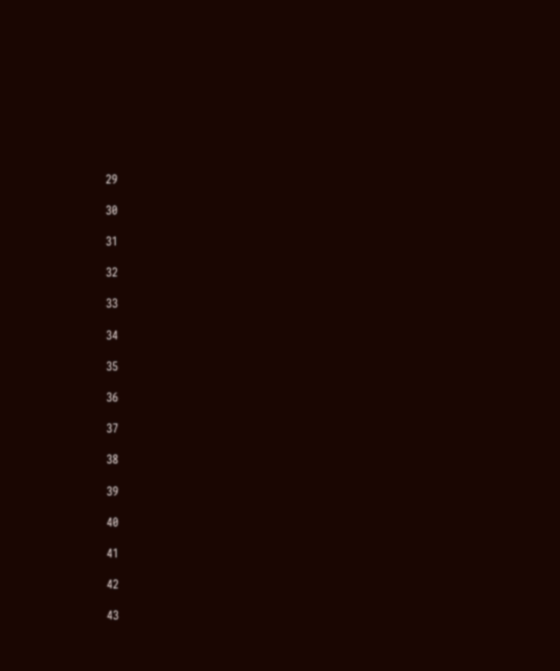29

30

31

32

33

34

35

36

37

38

39

40

41

42

43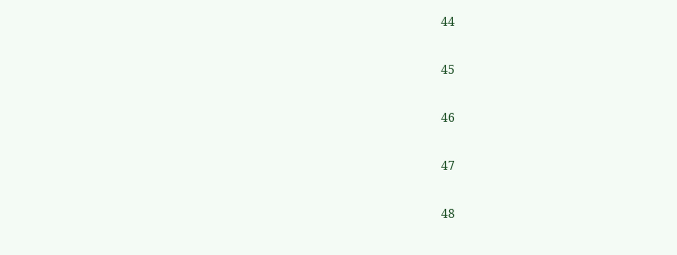44

45

46

47

48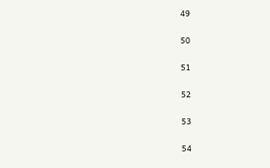49

50

51

52

53

54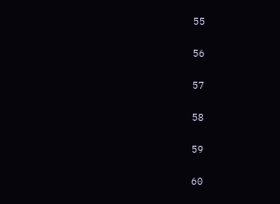55

56

57

58

59

60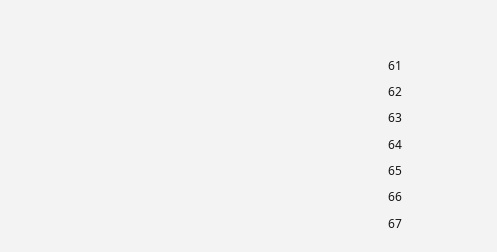61

62

63

64

65

66

67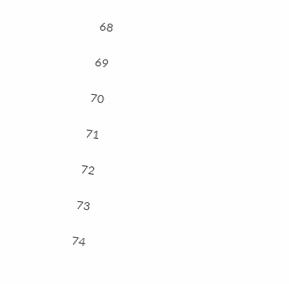68

69

70

71

72

73

74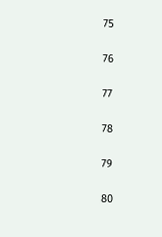75

76

77

78

79

80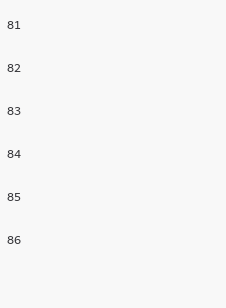81

82

83

84

85

86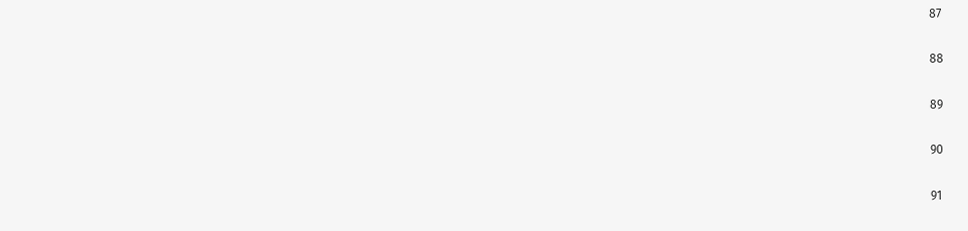87

88

89

90

91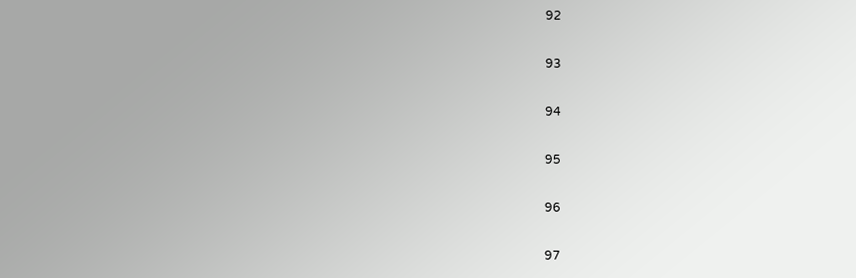92

93

94

95

96

97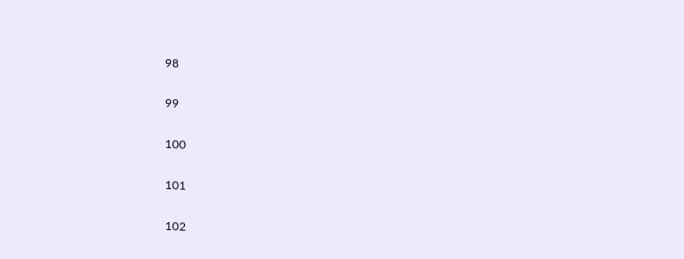98

99

100

101

102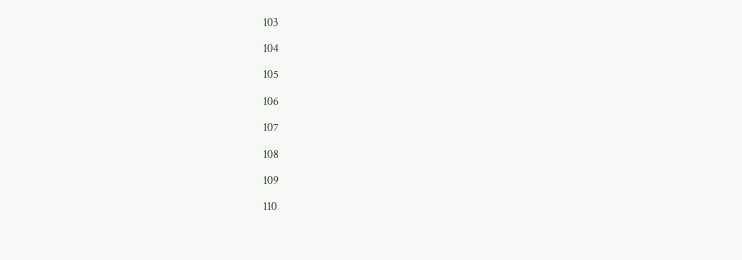103

104

105

106

107

108

109

110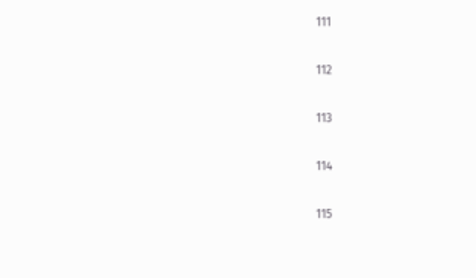111

112

113

114

115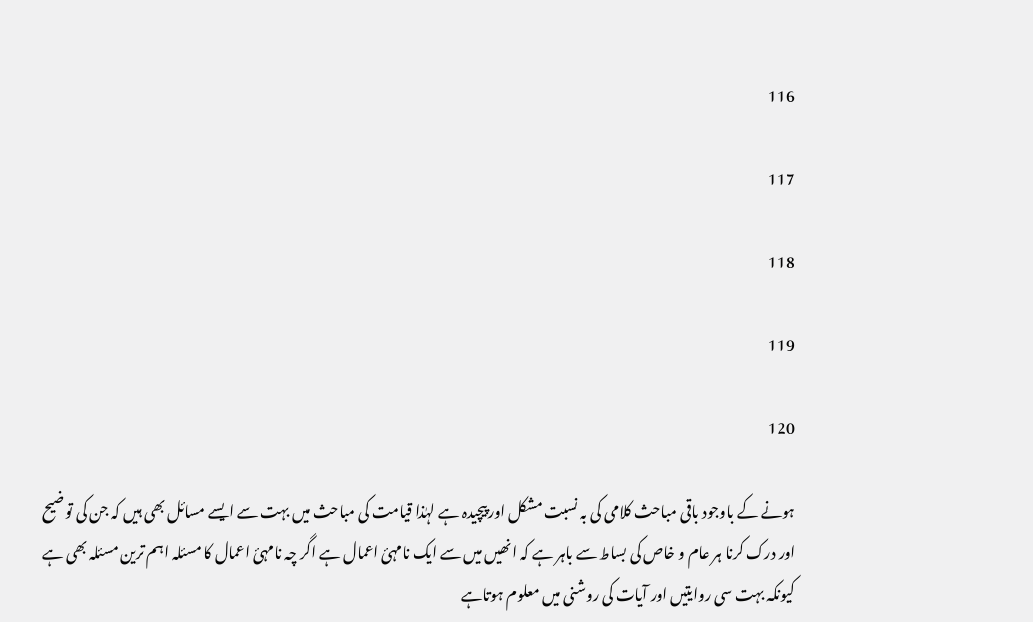116

117

118

119

120

ہونے کے باوجود باقی مباحث کلامی کی بہ نسبت مشکل اور پیچیدہ ہے لہٰذا قیامت کی مباحث میں بہت سے ایسے مسائل بھی ہیں کہ جن کی توضیح اور درک کرنا ہر عام و خاص کی بساط سے باہر ہے کہ انھیں میں سے ایک نامہئ اعمال ہے اگر چہ نامہئ اعمال کا مسئلہ اہم ترین مسئلہ بھی ہے کیونکہ بہت سی روایتیں اور آیات کی روشنی میں معلوم ہوتاہے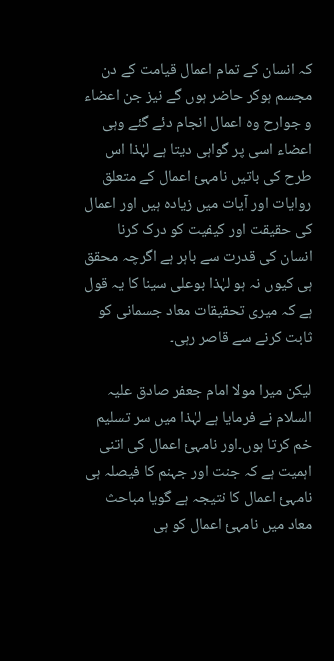کہ انسان کے تمام اعمال قیامت کے دن مجسم ہوکر حاضر ہوں گے نیز جن اعضاء و جوارح وہ اعمال انجام دئے گئے وہی اعضاء اسی پر گواہی دیتا ہے لہٰذا اس طرح کی باتیں نامہئ اعمال کے متعلق روایات اور آیات میں زیادہ ہیں اور اعمال کی حقیقت اور کیفیت کو درک کرنا انسان کی قدرت سے باہر ہے اگرچہ محقق ہی کیوں نہ ہو لہٰذا بوعلی سینا کا یہ قول ہے کہ میری تحقیقات معاد جسمانی کو ثابت کرنے سے قاصر رہی۔

لیکن میرا مولا امام جعفر صادق علیہ السلام نے فرمایا ہے لہٰذا میں سر تسلیم خم کرتا ہوں۔اور نامہئ اعمال کی اتنی اہمیت ہے کہ جنت اور جہنم کا فیصلہ ہی نامہئ اعمال کا نتیجہ ہے گویا مباحث معاد میں نامہئ اعمال کو ہی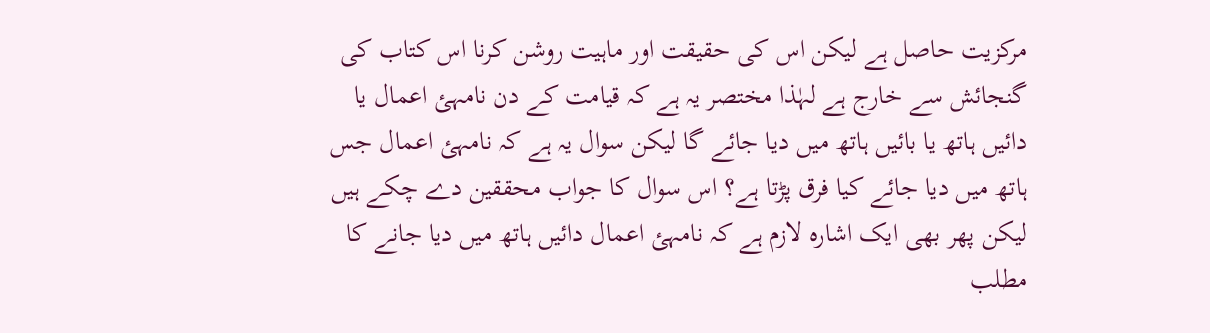مرکزیت حاصل ہے لیکن اس کی حقیقت اور ماہیت روشن کرنا اس کتاب کی گنجائش سے خارج ہے لہٰذا مختصر یہ ہے کہ قیامت کے دن نامہئ اعمال یا دائیں ہاتھ یا بائیں ہاتھ میں دیا جائے گا لیکن سوال یہ ہے کہ نامہئ اعمال جس ہاتھ میں دیا جائے کیا فرق پڑتا ہے؟ اس سوال کا جواب محققین دے چکے ہیں لیکن پھر بھی ایک اشارہ لازم ہے کہ نامہئ اعمال دائیں ہاتھ میں دیا جانے کا مطلب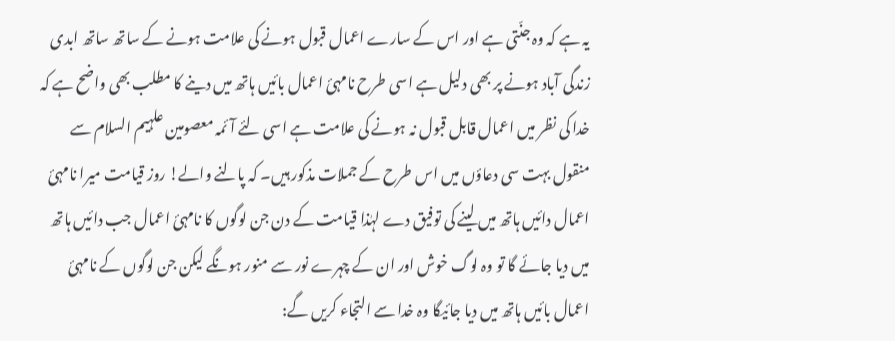یہ ہے کہ وہ جنّتی ہے اور اس کے سارے اعمال قبول ہونے کی علامت ہونے کے ساتھ ساتھ ابدی زندگی آباد ہونے پر بھی دلیل ہے اسی طرح نامہئ اعمال بائیں ہاتھ میں دینے کا مطلب بھی واضح ہے کہ خدا کی نظر میں اعمال قابل قبول نہ ہونے کی علامت ہے اسی لئے آئمہ معصومین علہیم السلام سے منقول بہت سی دعاؤں میں اس طرح کے جملات مذکور ہیں۔ کہ پالنے والے! روز قیامت میرا نامہئ اعمال دائیں ہاتھ میں لینے کی توفیق دے لہٰذا قیامت کے دن جن لوگوں کا نامہئ اعمال جب دائیں ہاتھ میں دیا جائے گا تو وہ لوگ خوش اور ان کے چہرے نور سے منور ہونگے لیکن جن لوگوں کے نامہئ اعمال بائیں ہاتھ میں دیا جائیگا وہ خدا سے التجاء کریں گے: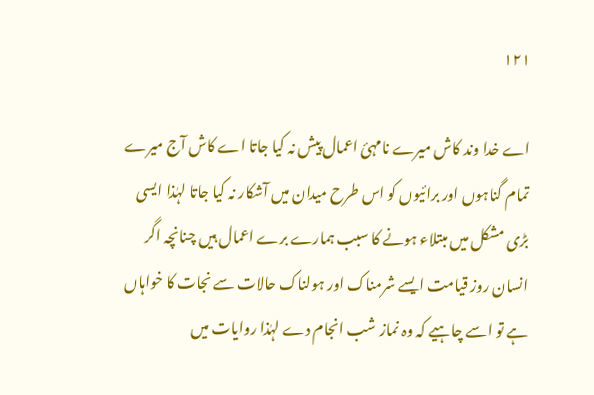۱۲۱

اے خدا وند کاش میرے نامہئ اعمال پیش نہ کیا جاتا اے کاش آج میرے تمام گناہوں اور برائیوں کو اس طرح میدان میں آشکار نہ کیا جاتا لہٰذا ایسی بڑی مشکل میں مبتلاء ہونے کا سبب ہمارے برے اعمال ہیں چنانچہ اگر انسان روز قیامت ایسے شرمناک اور ہولناک حالات سے نجات کا خواہاں ہے تو اسے چاہیے کہ وہ نماز شب انجام دے لہٰذا روایات میں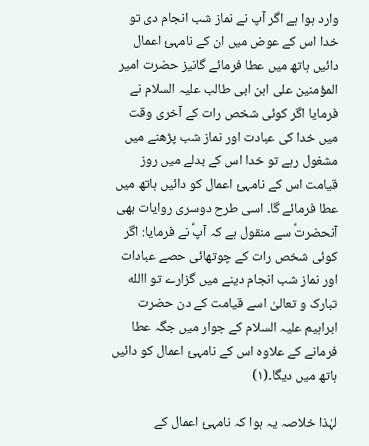وارد ہوا ہے اگر آپ نے نماز شب انجام دی تو خدا اس کے عوض میں ان کے نامہئ اعمال دائیں ہاتھ میں عطا فرمائے گانیز حضرت امیر المؤمنین علی ابن ابی طالب علیہ السلام نے فرمایا اگر کوئی شخص رات کے آخری وقت میں خدا کی عبادت اور نماز شب پڑھنے میں مشغول رہے تو خدا اس کے بدلے میں روز قیامت اس کے نامہئ اعمال کو دائیں ہاتھ میں عطا فرمائے گا۔ اسی طرح دوسری روایات بھی آنحضرتؑ سے منقول ہے کہ آپؑ نے فرمایا: اگر کوئی شخص رات کے چوتھائی حصے عبادات اور نماز شب انجام دینے میں گزارے تو االله تبارک و تعالیٰ اسے قیامت کے دن حضرت ابراہیم علیہ السلام کے جوار میں جگہ عطا فرمانے کے علاوہ اس کے نامہئ اعمال کو دائیں ہاتھ میں دیگا۔(١)

لہٰذا خلاصہ یہ ہوا کہ نامہئ اعمال کے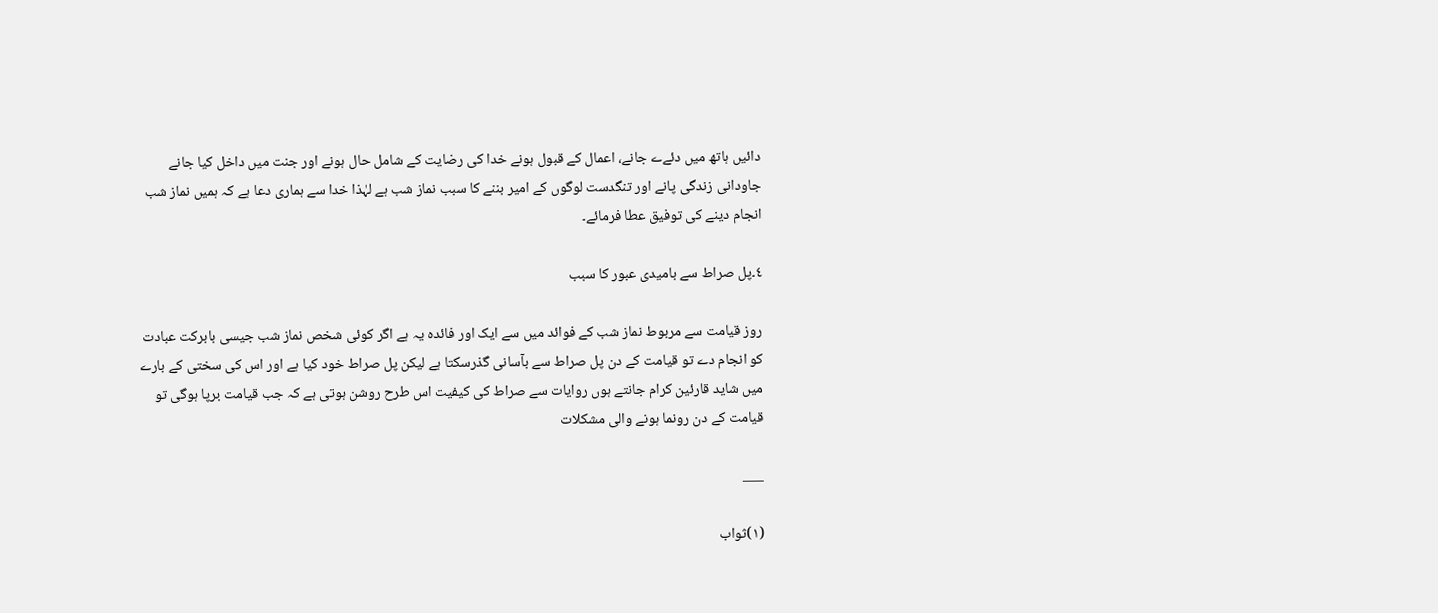دائیں ہاتھ میں دئےے جانے، اعمال کے قبول ہونے خدا کی رضایت کے شامل حال ہونے اور جنت میں داخل کیا جانے جاودانی زندگی پانے اور تنگدست لوگوں کے امیر بننے کا سبب نماز شب ہے لہٰذا خدا سے ہماری دعا ہے کہ ہمیں نماز شب انجام دینے کی توفیق عطا فرمائے۔

٤۔پل صراط سے بامیدی عبور کا سبب

روز قیامت سے مربوط نماز شب کے فوائد میں سے ایک اور فائدہ یہ ہے اگر کوئی شخص نماز شب جیسی بابرکت عبادت کو انجام دے تو قیامت کے دن پل صراط سے بآسانی گذرسکتا ہے لیکن پل صراط خود کیا ہے اور اس کی سختی کے بارے میں شاید قارئین کرام جانتے ہوں روایات سے صراط کی کیفیت اس طرح روشن ہوتی ہے کہ جب قیامت برپا ہوگی تو قیامت کے دن رونما ہونے والی مشکلات

___

(١)ثواب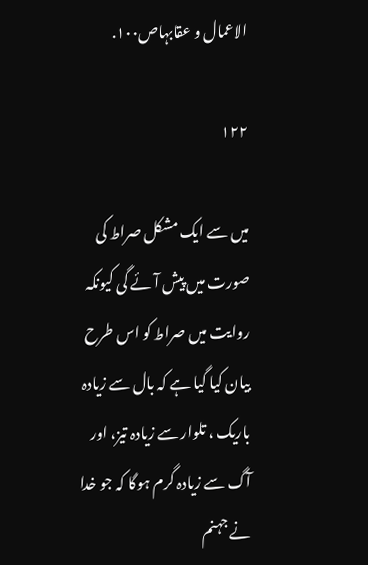الاعمال و عقابہاص١٠٠.

۱۲۲

میں سے ایک مشکل صراط کی صورت میں پیش آئے گی کیونکہ روایت میں صراط کو اس طرح بیان کیا گیا ہے کہ بال سے زیادہ باریک ، تلوار سے زیادہ تیز، اور آگ سے زیادہ گرم ہوگا کہ جو خدا نے جہنم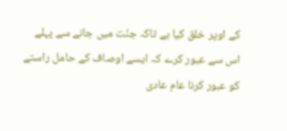کے اوپر خلق کیا ہے تاکہ جنّت میں جانے سے پہلے اس سے عبور کرے کہ ایسے اوصاف کے حامل راستے کو عبور کرنا عام عادی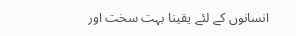انسانوں کے لئے یقینا بہت سخت اور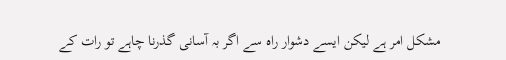مشکل امر ہے لیکن ایسے دشوار راہ سے اگر بہ آسانی گذرنا چاہے تو رات کے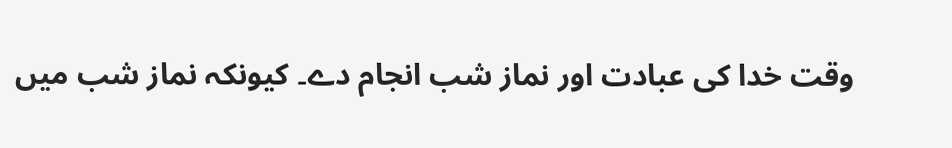وقت خدا کی عبادت اور نماز شب انجام دے۔ کیونکہ نماز شب میں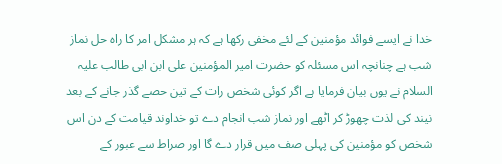خدا نے ایسے فوائد مؤمنین کے لئے مخفی رکھا ہے کہ ہر مشکل امر کا راہ حل نماز شب ہے چنانچہ اس مسئلہ کو حضرت امیر المؤمنین علی ابن ابی طالب علیہ السلام نے یوں بیان فرمایا ہے اگر کوئی شخص رات کے تین حصے گذر جانے کے بعد نیند کی لذت چھوڑ کر اٹھے اور نماز شب انجام دے تو خداوند قیامت کے دن اس شخص کو مؤمنین کی پہلی صف میں قرار دے گا اور صراط سے عبور کے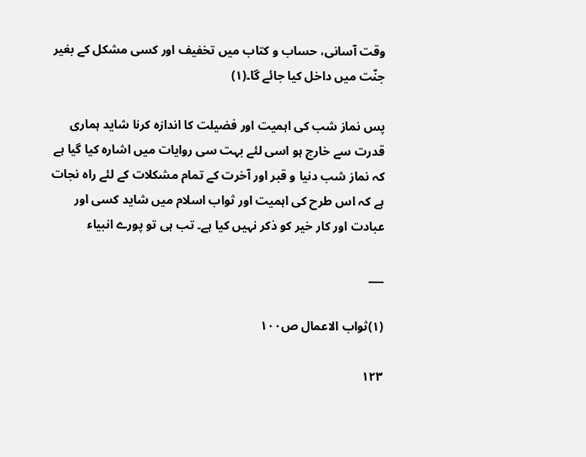وقت آسانی، حساب و کتاب میں تخفیف اور کسی مشکل کے بغیر جنّت میں داخل کیا جائے گا۔(١)

پس نماز شب کی اہمیت اور فضیلت کا اندازہ کرنا شاید ہماری قدرت سے خارج ہو اسی لئے بہت سی روایات میں اشارہ کیا گیا ہے کہ نماز شب دنیا و قبر اور آخرت کے تمام مشکلات کے لئے راہ نجات ہے کہ اس طرح کی اہمیت اور ثواب اسلام میں شاید کسی اور عبادت اور کار خیر کو ذکر نہیں کیا ہے۔ تب ہی تو پورے انبیاء

___

(١)ثواب الاعمال ص١٠٠

۱۲۳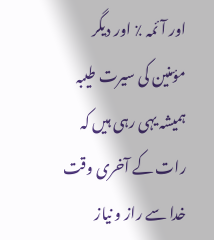اور آئمہ ٪ اور دیگر مؤمنین کی سیرت طیبہ ہمیشہ یہی رہی ہیں کہ رات کے آخری وقت خدا سے راز و نیاز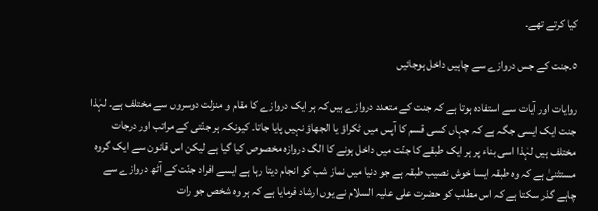کیا کرتے تھے۔

٥۔جنت کے جس دروازے سے چاہیں داخل ہوجائیں

روایات اور آیات سے استفادہ ہوتا ہے کہ جنت کے متعدد دروازے ہیں کہ ہر ایک دروازے کا مقام و منزلت دوسروں سے مختلف ہے۔ لہٰذا جنت ایک ایسی جگہ ہے کہ جہاں کسی قسم کا آپس میں ٹکراؤ یا الجھاؤ نہیں پایا جاتا۔ کیونکہ ہر جنّتی کے مراتب اور درجات مختلف ہیں لہٰذا اسی بناء پر ہر ایک طبقے کا جنّت میں داخل ہونے کا الگ دروازہ مخصوص کیا گیا ہے لیکن اس قانون سے ایک گروہ مستثنیٰ ہے کہ وہ طبقہ ایسا خوش نصیب طبقہ ہے جو دنیا میں نماز شب کو انجام دیتا رہا ہے ایسے افراد جنّت کے آٹھ دروازے سے چاہے گذر سکتا ہے کہ اس مطلب کو حضرت علی علیہ السلام نے یوں ارشاد فرمایا ہے کہ ہر وہ شخص جو رات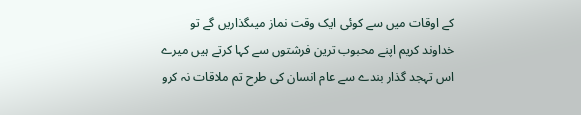کے اوقات میں سے کوئی ایک وقت نماز میںگذاریں گے تو خداوند کریم اپنے محبوب ترین فرشتوں سے کہا کرتے ہیں میرے اس تہجد گذار بندے سے عام انسان کی طرح تم ملاقات نہ کرو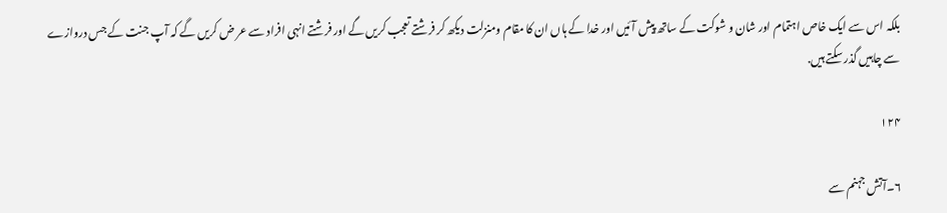بلکہ اس سے ایک خاص اہتمام اور شان و شوکت کے ساتھ پیش آئیں اور خدا کے ہاں ان کا مقام ومنزلت دیکھ کر فرشتے تعجب کریں گے اور فرشتے انہی افراد سے عر ض کریں گے کہ آپ جنت کے جس دروازے سے چاہیں گذر سکتے ہیں.

۱۲۴

٦۔آتش جہنم سے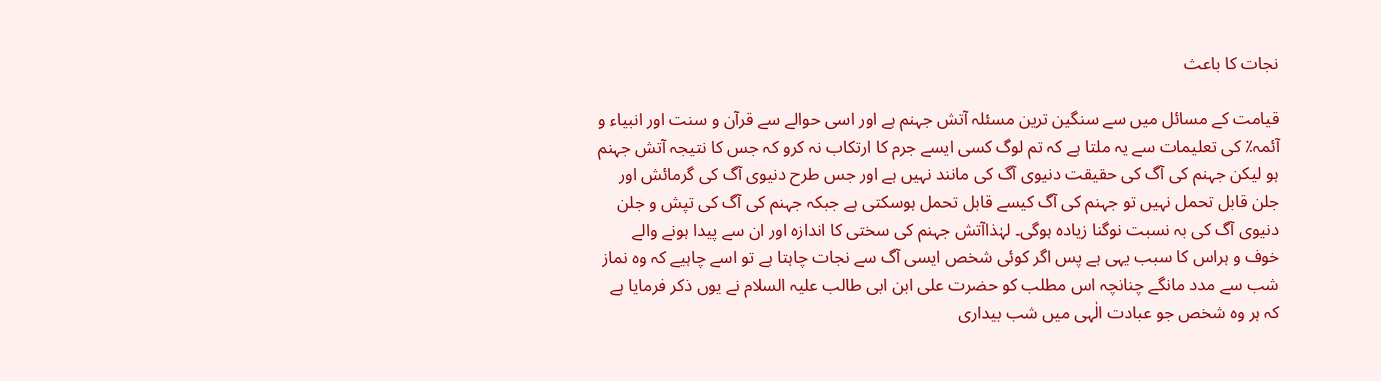نجات کا باعث

قیامت کے مسائل میں سے سنگین ترین مسئلہ آتش جہنم ہے اور اسی حوالے سے قرآن و سنت اور انبیاء و آئمہ٪ کی تعلیمات سے یہ ملتا ہے کہ تم لوگ کسی ایسے جرم کا ارتکاب نہ کرو کہ جس کا نتیجہ آتش جہنم ہو لیکن جہنم کی آگ کی حقیقت دنیوی آگ کی مانند نہیں ہے اور جس طرح دنیوی آگ کی گرمائش اور جلن قابل تحمل نہیں تو جہنم کی آگ کیسے قابل تحمل ہوسکتی ہے جبکہ جہنم کی آگ کی تپش و جلن دنیوی آگ کی بہ نسبت نوگنا زیادہ ہوگی۔ لہٰذاآتش جہنم کی سختی کا اندازہ اور ان سے پیدا ہونے والے خوف و ہراس کا سبب یہی ہے پس اگر کوئی شخص ایسی آگ سے نجات چاہتا ہے تو اسے چاہیے کہ وہ نماز شب سے مدد مانگے چنانچہ اس مطلب کو حضرت علی ابن ابی طالب علیہ السلام نے یوں ذکر فرمایا ہے کہ ہر وہ شخص جو عبادت الٰہی میں شب بیداری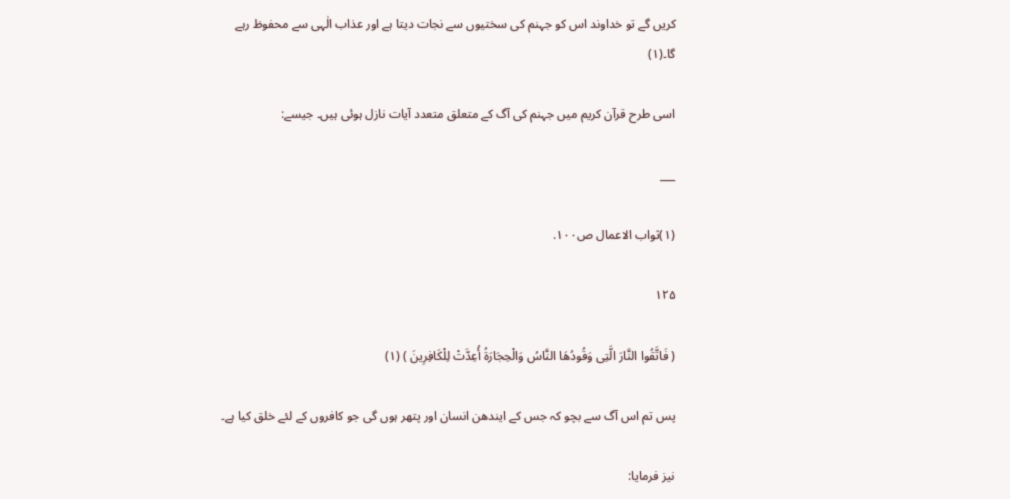کریں گے تو خداوند اس کو جہنم کی سختیوں سے نجات دیتا ہے اور عذاب الٰہی سے محفوظ رہے گا۔(١)

اسی طرح قرآن کریم میں جہنم کی آگ کے متعلق متعدد آیات نازل ہوئی ہیں۔ جیسے:

___

(١)ثواب الاعمال ص١٠٠.

۱۲۵

( فَاتَّقُوا النَّارَ الَّتِی وَقُودُهَا النَّاسُ وَالْحِجَارَةُ أُعِدَّتْ لِلْکَافِرِینَ ) (١)

پس تم اس آگ سے بچو کہ جس کے ایندھن انسان اور پتھر ہوں گی جو کافروں کے لئے خلق کیا ہے۔

نیز فرمایا: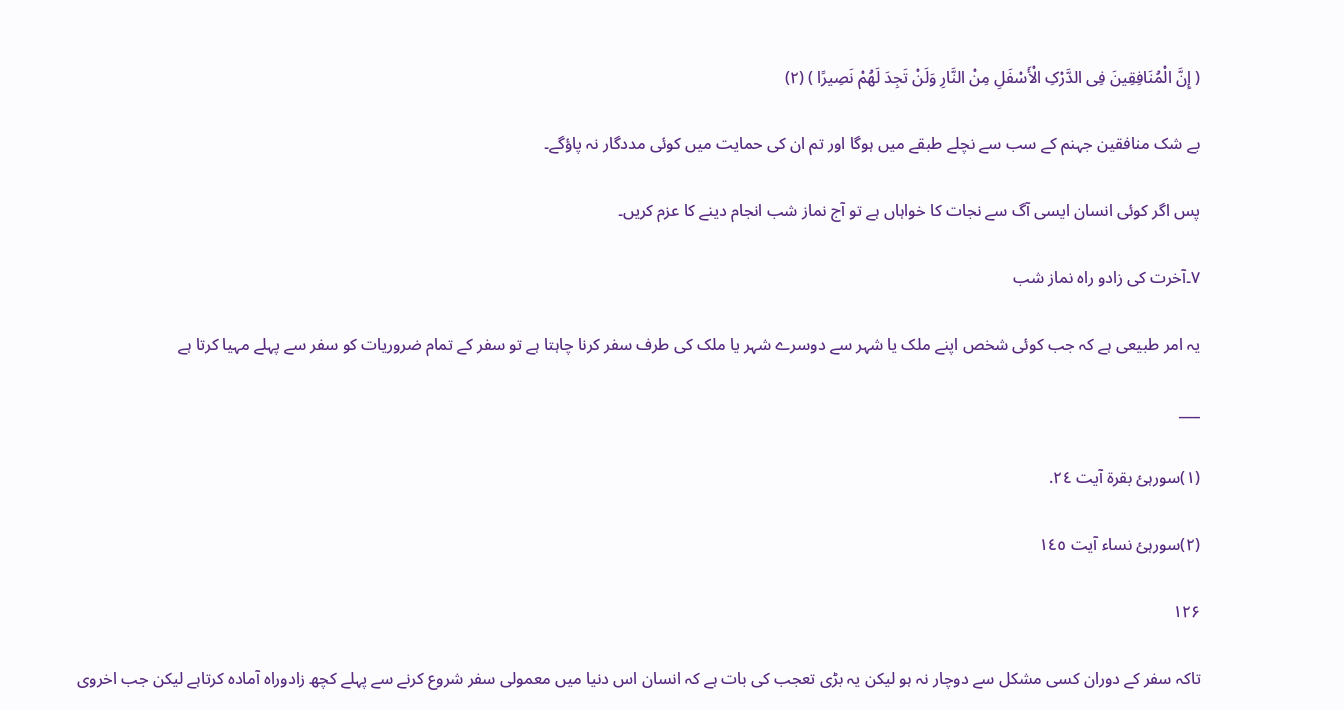( إِنَّ الْمُنَافِقِینَ فِی الدَّرْکِ الْأَسْفَلِ مِنْ النَّارِ وَلَنْ تَجِدَ لَهُمْ نَصِیرًا ) (٢)

بے شک منافقین جہنم کے سب سے نچلے طبقے میں ہوگا اور تم ان کی حمایت میں کوئی مددگار نہ پاؤگے۔

پس اگر کوئی انسان ایسی آگ سے نجات کا خواہاں ہے تو آج نماز شب انجام دینے کا عزم کریں۔

٧۔آخرت کی زادو راہ نماز شب

یہ امر طبیعی ہے کہ جب کوئی شخص اپنے ملک یا شہر سے دوسرے شہر یا ملک کی طرف سفر کرنا چاہتا ہے تو سفر کے تمام ضروریات کو سفر سے پہلے مہیا کرتا ہے

___

(١)سورہئ بقرۃ آیت ٢٤.

(٢)سورہئ نساء آیت ١٤٥

۱۲۶

تاکہ سفر کے دوران کسی مشکل سے دوچار نہ ہو لیکن یہ بڑی تعجب کی بات ہے کہ انسان اس دنیا میں معمولی سفر شروع کرنے سے پہلے کچھ زادوراہ آمادہ کرتاہے لیکن جب اخروی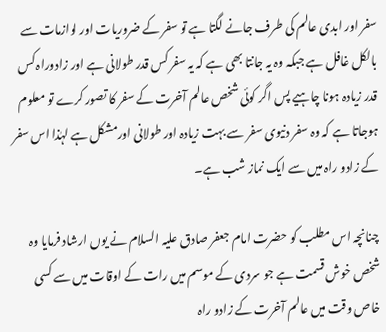سفر اور ابدی عالم کی طرف جانے لگتا ہے تو سفر کے ضروریات اور لوازمات سے بالکل غافل ہے جبکہ وہ یہ جانتا بھی ہے کہ یہ سفر کس قدر طولانی ہے اور زادوراہ کس قدر زیادہ ہونا چاہیے پس اگر کوئی شخص عالم آخرت کے سفر کا تصور کرے تو معلوم ہوجاتا ہے کہ وہ سفر دنیوی سفر سے بہت زیادہ اور طولانی اورمشکل ہے لہٰذا اس سفر کے زادو راہ میں سے ایک نماز شب ہے۔

چنانچہ اس مطلب کو حضرت امام جعفر صادق علیہ السلام نے یوں ارشاد فرمایا وہ شخص خوش قسمت ہے جو سردی کے موسم میں رات کے اوقات میں سے کسی خاص وقت میں عالم آخرت کے زادو راہ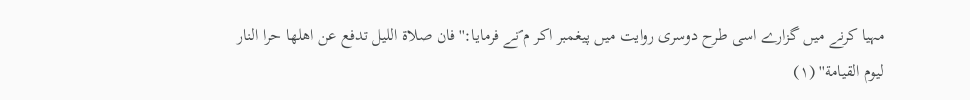مہیا کرنے میں گزارے اسی طرح دوسری روایت میں پیغمبر اکر م ؐنے فرمایا:''فان صلاة اللیل تدفع عن اهلها حرا النار لیوم القیامة'' (١)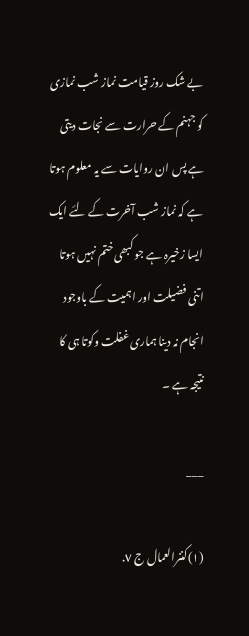بے شک روز قیامت نماز شب نمازی کو جہنم کے حرارت سے نجات دیتی ہے پس ان روایات سے یہ معلوم ہوتا ہے کہ نماز شب آخرت کے لئے ایک ایسا زخیرہ ہے جو کبھی ختم نہیں ہوتا اتنی فضیلت اور اہمیت کے باوجود انجام نہ دینا ہماری غفلت وکوتا ہی کا نتیجہ ہے ۔

___

(١)کننرالعمال ج ٧.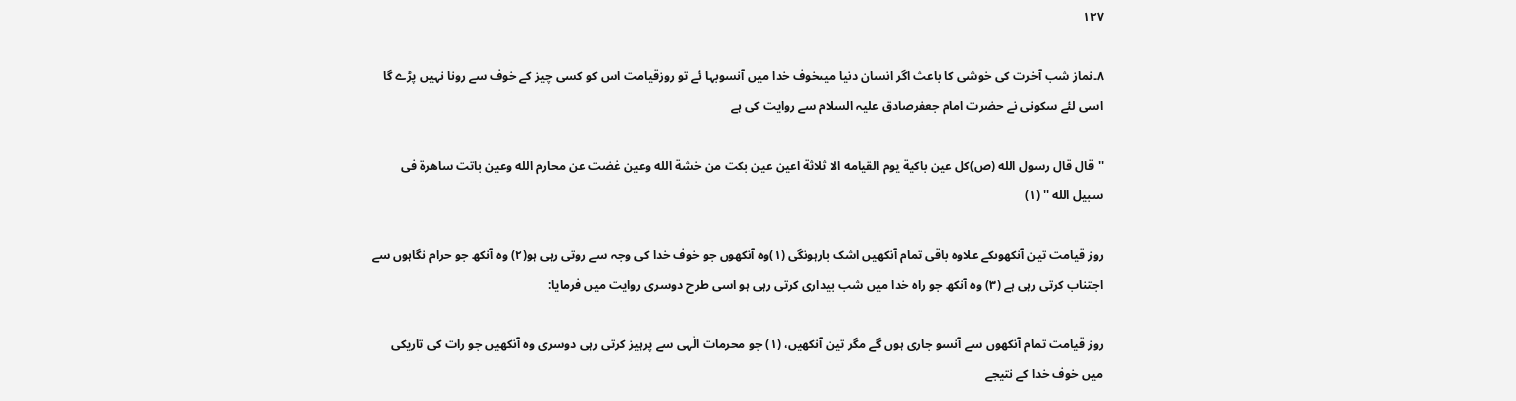۱۲۷

٨۔نماز شب آخرت کی خوشی کا باعث اگر انسان دنیا میںخوف خدا میں آنسوبہا ئے تو روزقیامت اس کو کسی چیز کے خوف سے رونا نہیں پڑے گا اسی لئے سکونی نے حضرت امام جعفرصادق علیہ السلام سے روایت کی ہے

''قال قال رسول الله (ص)کل عین باکیة یوم القیامه الا ثلاثة اعین عین بکت من خشة الله وعین غضت عن محارم الله وعین باتت ساهرة فی سبیل الله '' (١)

روز قیامت تین آنکھوںکے علاوہ باقی تمام آنکھیں اشک بارہونگی (١)وہ آنکھوں جو خوف خدا کی وجہ سے روتی رہی ہو(٢) وہ آنکھ جو حرام نگاہوں سے اجتناب کرتی رہی ہے (٣) وہ آنکھ جو راہ خدا میں شب بیداری کرتی رہی ہو اسی طرح دوسری روایت میں فرمایا:

روز قیامت تمام آنکھوں سے آنسو جاری ہوں گے مگر تین آنکھیں، (١) جو محرمات الٰہی سے پرہیز کرتی رہی دوسری وہ آنکھیں جو رات کی تاریکی میں خوف خدا کے نتیجے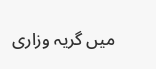میں گریہ وزاری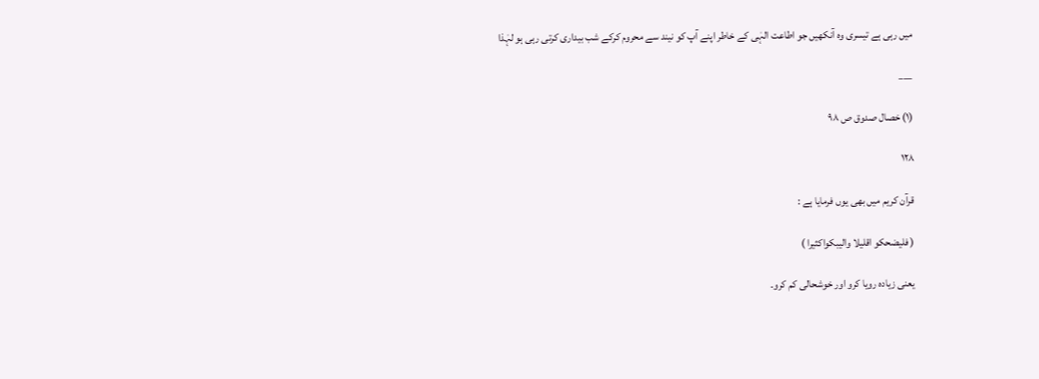میں رہی ہے تیسری وہ آنکھیں جو اطاعت الہٰی کے خاطر اپنے آپ کو نیند سے محروم کرکے شب بیداری کرتی رہی ہو لہٰذا

___

(١) خصال صدوق ص ٩٨

۱۲۸

قرآن کریم میں بھی یوں فرمایا ہے :

( فلیضحکو اقلیلا والیبکواکثیرا )

یعنی زیادہ رویا کرو اور خوشحالی کم کرو۔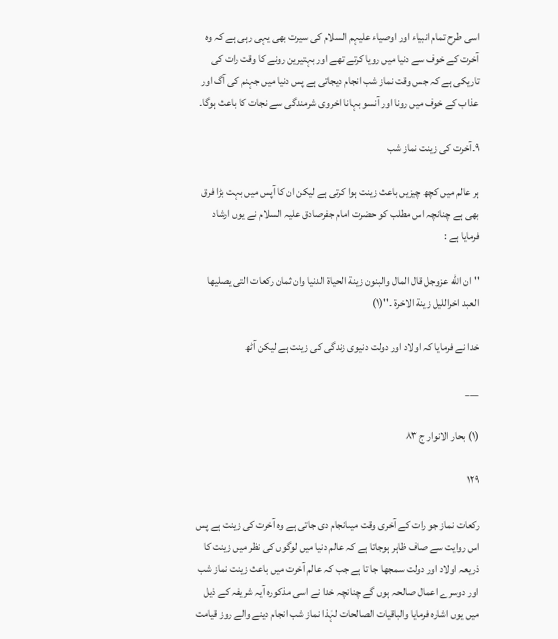اسی طرح تمام انبیاء اور اوصیاء علیہم السلام کی سیرت بھی یہی رہی ہے کہ وہ آخرت کے خوف سے دنیا میں رویا کرتے تھے اور بہتیرین رونے کا وقت رات کی تاریکی ہے کہ جس وقت نماز شب انجام دیجاتی ہے پس دنیا میں جہنم کی آگ اور عذاب کے خوف میں رونا اور آنسو بہانا اخروی شرمندگی سے نجات کا باعث ہوگا۔

٩۔آخرت کی زینت نماز شب

ہر عالم میں کچھ چیزیں باعث زینت ہوا کرتی ہے لیکن ان کا آپس میں بہت بڑا فرق بھی ہے چنانچہ اس مطلب کو حضرت امام جفرصادق علیہ السلام نے یوں ارشاد فرمایا ہے :

''ان الله عزوجل قال المال والبنون زینة الحیاة الدنیا وان ثمان رکعات التی یصلیها العبد اخراللیل زینة الاخرة ۔''(١)

خدا نے فرمایا کہ اولاد اور دولت دنیوی زندگی کی زینت ہے لیکن آٹھ

___

(١) بحار الانوار ج ٨٣

۱۲۹

رکعات نماز جو رات کے آخری وقت میںانجام دی جاتی ہے وہ آخرت کی زینت ہے پس اس روایت سے صاف ظاہر ہوجاتا ہے کہ عالم دنیا میں لوگوں کی نظر میں زینت کا ذریعہ اولاد اور دولت سمجھا جا تا ہے جب کہ عالم آخرت میں باعث زینت نماز شب اور دوسرے اعمال صالحہ ہوں گے چنانچہ خدا نے اسی مذکورہ آیہ شریفہ کے ذیل میں یوں اشارہ فرمایا والباقیات الصالحات لہٰذا نماز شب انجام دینے والے روز قیامت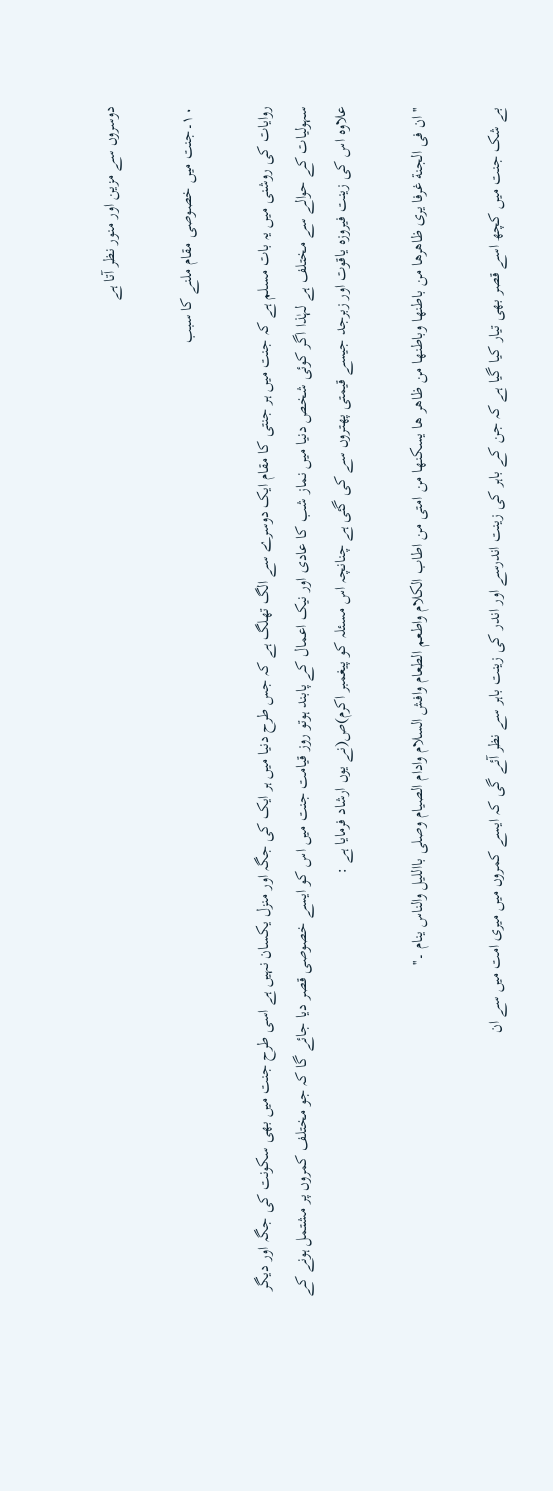دوسروں سے مزین اور منور نظر آتا ہے

١٠۔جنت میں خصوصی مقام ملنے کا سبب

روایات کی روشنی میں یہ بات مسلم ہے کہ جنت میں ہر جنتی کا مقام ایک دوسرے سے الگ تھلگ ہے کہ جس طرح دنیا میں ہر ایک کی جگہ اور منزل یکسان نہیں ہے اسی طرح جنت میں بھی سکونت کی جگہ اور دیگر سہولیات کے حوالے سے مختلف ہے لہٰذا اگر کوئی شخص دنیا میں نماز شب کا عادی اور نیک اعمال کے پابند ہوتو روز قیامت جنت میں اس کو ایسے خصوصی قصر دیا جائے گا کہ جو مختلف کمروں پر مشتمل ہونے کے علاوہ اس کی زینت فیروزہ یاقوت اور زبرجد جیسے قیمتی پھتروں سے کی گئی ہے چنانچہ اس مسئلہ کو پیغمبر اکرم)ص(نے یوں ارشاد فرمایا ہے :

''ان فی الجنة غرفا یری ظاهرها من باطنها وباطنها من ظاهر ها یسکنها من امتی من اطاب الکلام واطعم الطعام وافش السلام وادام الصیام وصلی بااللیل والناس ینام ۔''

بے شک جنت میں کچھ اسے قصر بھی تیار کیا گیا ہے کہ جن کے باہر کی زینت اندرسے اور اندر کی زینت باہر سے نظر آئے گی کہ ایسے کمروں میں میری امت میں سے ان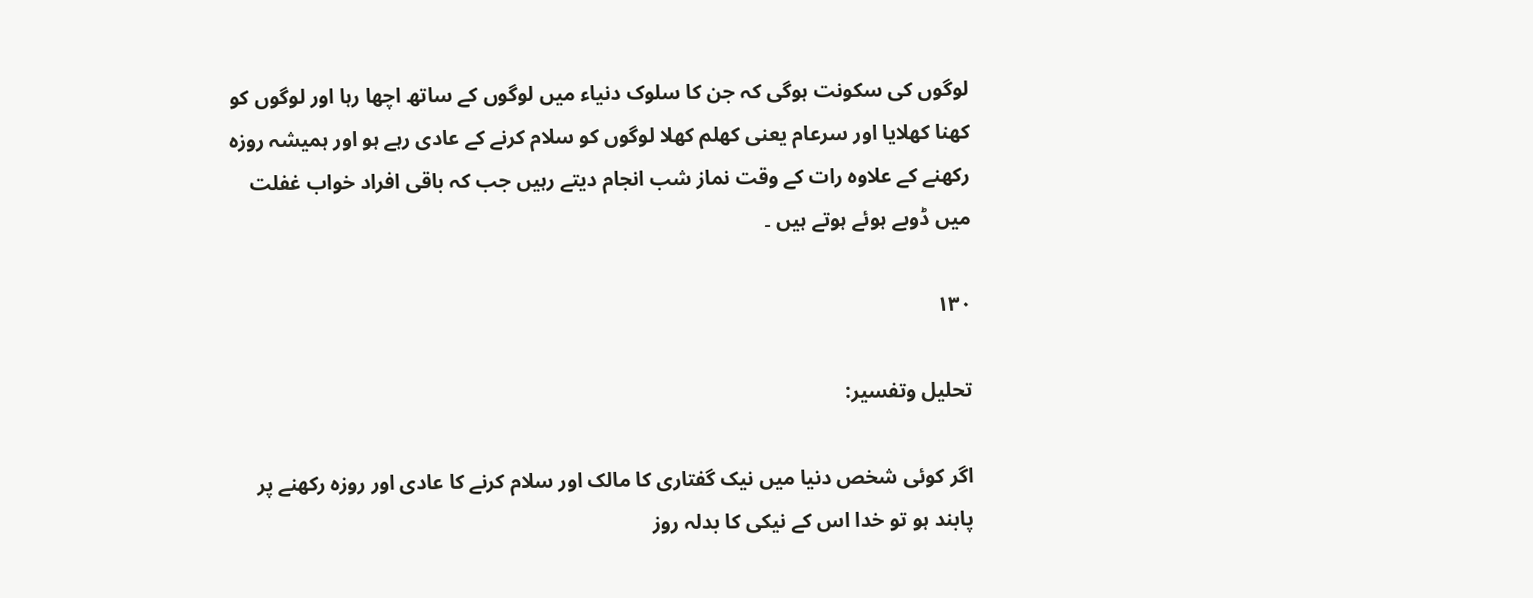لوگوں کی سکونت ہوگی کہ جن کا سلوک دنیاء میں لوگوں کے ساتھ اچھا رہا اور لوگوں کو کھنا کھلایا اور سرعام یعنی کھلم کھلا لوگوں کو سلام کرنے کے عادی رہے ہو اور ہمیشہ روزہ رکھنے کے علاوہ رات کے وقت نماز شب انجام دیتے رہیں جب کہ باقی افراد خواب غفلت میں ڈوبے ہوئے ہوتے ہیں ۔

۱۳۰

تحلیل وتفسیر:

اگر کوئی شخص دنیا میں نیک گفتاری کا مالک اور سلام کرنے کا عادی اور روزہ رکھنے پر پابند ہو تو خدا اس کے نیکی کا بدلہ روز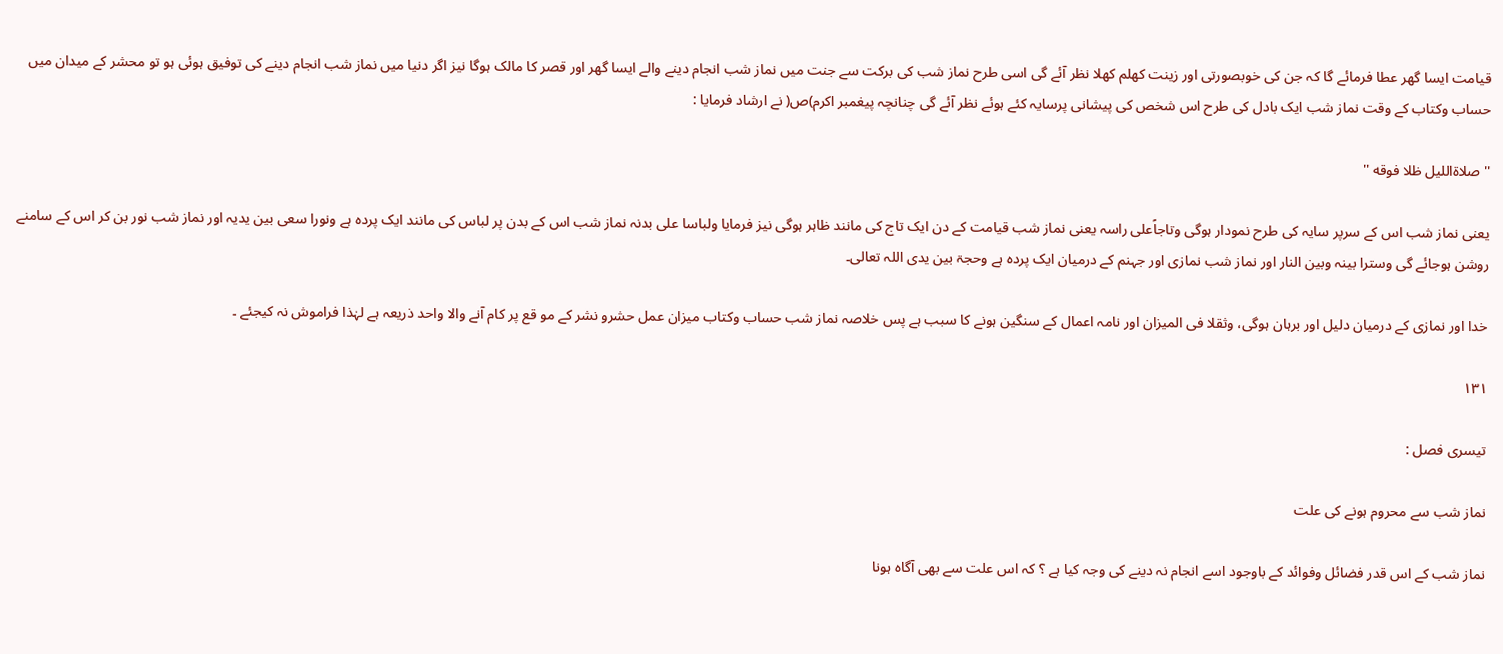قیامت ایسا گھر عطا فرمائے گا کہ جن کی خوبصورتی اور زینت کھلم کھلا نظر آئے گی اسی طرح نماز شب کی برکت سے جنت میں نماز شب انجام دینے والے ایسا گھر اور قصر کا مالک ہوگا نیز اگر دنیا میں نماز شب انجام دینے کی توفیق ہوئی ہو تو محشر کے میدان میں حساب وکتاب کے وقت نماز شب ایک بادل کی طرح اس شخص کی پیشانی پرسایہ کئے ہوئے نظر آئے گی چنانچہ پیغمبر اکرم)ص( نے ارشاد فرمایا :

'' صلاةاللیل ظلا فوقه ''

یعنی نماز شب اس کے سرپر سایہ کی طرح نمودار ہوگی وتاجاًعلی راسہ یعنی نماز شب قیامت کے دن ایک تاج کی مانند ظاہر ہوگی نیز فرمایا ولباسا علی بدنہ نماز شب اس کے بدن پر لباس کی مانند ایک پردہ ہے ونورا سعی بین یدیہ اور نماز شب نور بن کر اس کے سامنے روشن ہوجائے گی وسترا بینہ وبین النار اور نماز شب نمازی اور جہنم کے درمیان ایک پردہ ہے وحجۃ بین یدی اللہ تعالی۔

خدا اور نمازی کے درمیان دلیل اور برہان ہوگی، وثقلا فی المیزان اور نامہ اعمال کے سنگین ہونے کا سبب ہے پس خلاصہ نماز شب حساب وکتاب میزان عمل حشرو نشر کے مو قع پر کام آنے والا واحد ذریعہ ہے لہٰذا فراموش نہ کیجئے ۔

۱۳۱

تیسری فصل :

نماز شب سے محروم ہونے کی علت

نماز شب کے اس قدر فضائل وفوائد کے باوجود اسے انجام نہ دینے کی وجہ کیا ہے ؟ کہ اس علت سے بھی آگاہ ہونا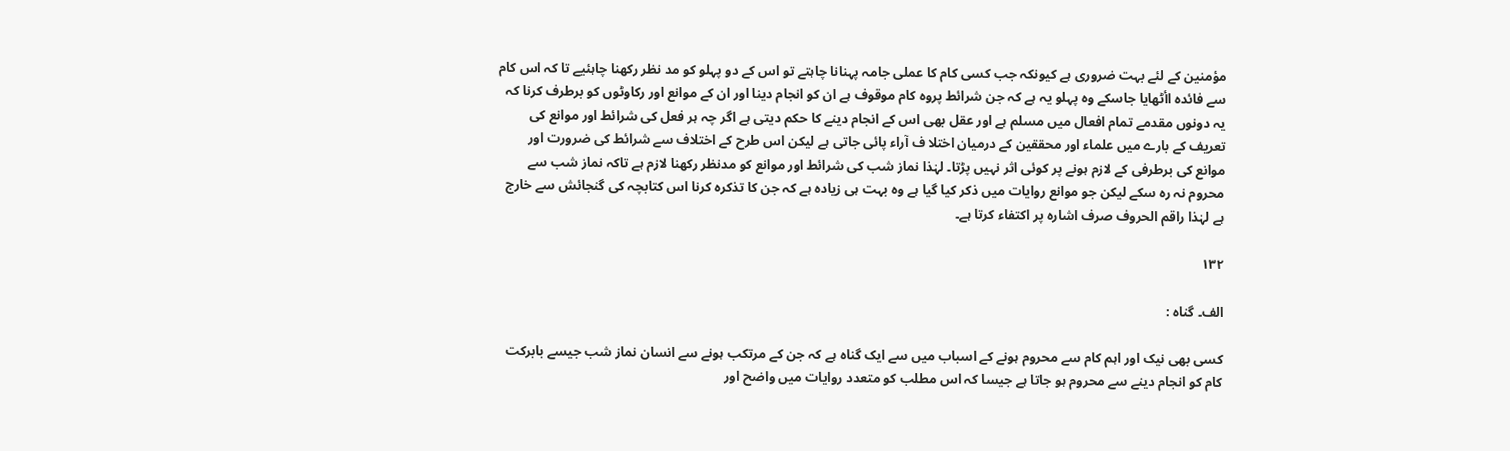مؤمنین کے لئے بہت ضروری ہے کیونکہ جب کسی کام کا عملی جامہ پہنانا چاہتے تو اس کے دو پہلو کو مد نظر رکھنا چاہئیے تا کہ اس کام سے فائدہ اأٹھایا جاسکے وہ پہلو یہ ہے کہ جن شرائط پروہ کام موقوف ہے ان کو انجام دینا اور ان کے موانع اور رکاوٹوں کو برطرف کرنا کہ یہ دونوں مقدمے تمام افعال میں مسلم ہے اور عقل بھی اس کے انجام دینے کا حکم دیتی ہے اگر چہ ہر فعل کی شرائط اور موانع کی تعریف کے بارے میں علماء اور محققین کے درمیان اختلا ف آراء پائی جاتی ہے لیکن اس طرح کے اختلاف سے شرائط کی ضرورت اور موانع کی برطرفی کے لازم ہونے پر کوئی اثر نہیں پڑتا۔ لہٰذا نماز شب کی شرائط اور موانع کو مدنظر رکھنا لازم ہے تاکہ نماز شب سے محروم نہ رہ سکے لیکن جو موانع روایات میں ذکر کیا گیا ہے وہ بہت ہی زیادہ ہے کہ جن کا تذکرہ کرنا اس کتابچہ کی گنجائش سے خارج ہے لہٰذا راقم الحروف صرف اشارہ پر اکتفاء کرتا ہے۔

۱۳۲

الف۔ گناہ :

کسی بھی نیک اور اہم کام سے محروم ہونے کے اسباب میں سے ایک گناہ ہے کہ جن کے مرتکب ہونے سے انسان نماز شب جیسے بابرکت کام کو انجام دینے سے محروم ہو جاتا ہے جیسا کہ اس مطلب کو متعدد روایات میں واضح اور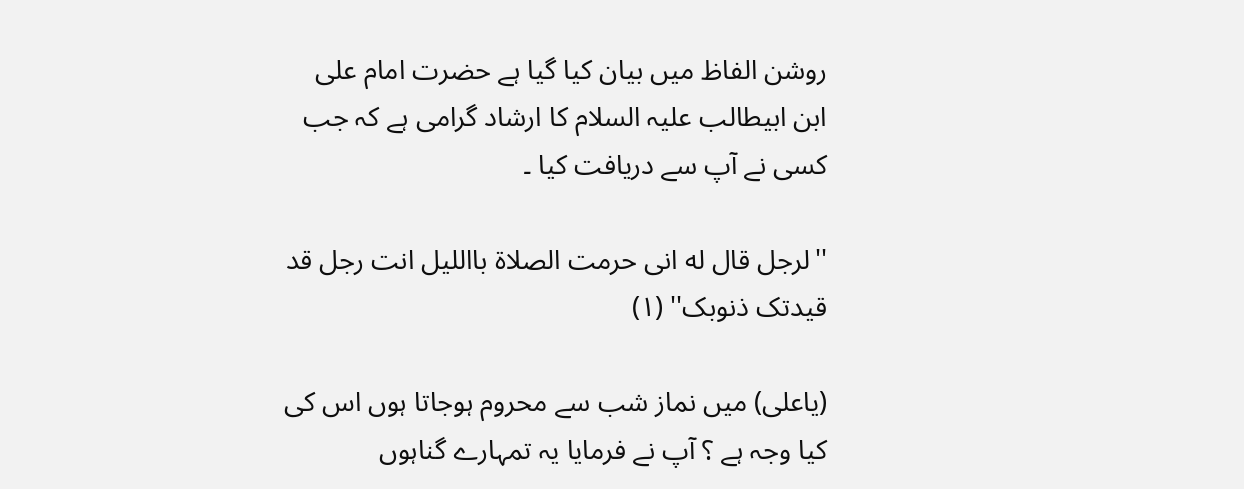روشن الفاظ میں بیان کیا گیا ہے حضرت امام علی ابن ابیطالب علیہ السلام کا ارشاد گرامی ہے کہ جب کسی نے آپ سے دریافت کیا ۔

''لرجل قال له انی حرمت الصلاة بااللیل انت رجل قد قیدتک ذنوبک'' (١)

(یاعلی) میں نماز شب سے محروم ہوجاتا ہوں اس کی کیا وجہ ہے ؟ آپ نے فرمایا یہ تمہارے گناہوں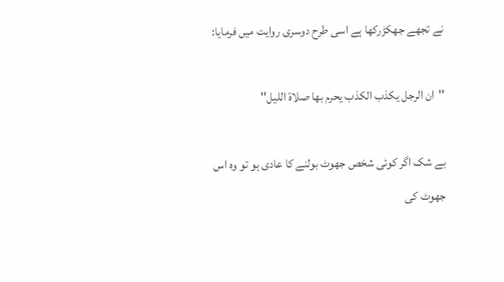نے تجھے جھکڑرکھا ہے اسی طرح دوسری روایت میں فرمایا:

''ان الرجل یکذب الکذب یحرم بها صلاة اللیل''

بے شک اگر کوئی شخص جھوٹ بولنے کا عادی ہو تو وہ اس جھوٹ کی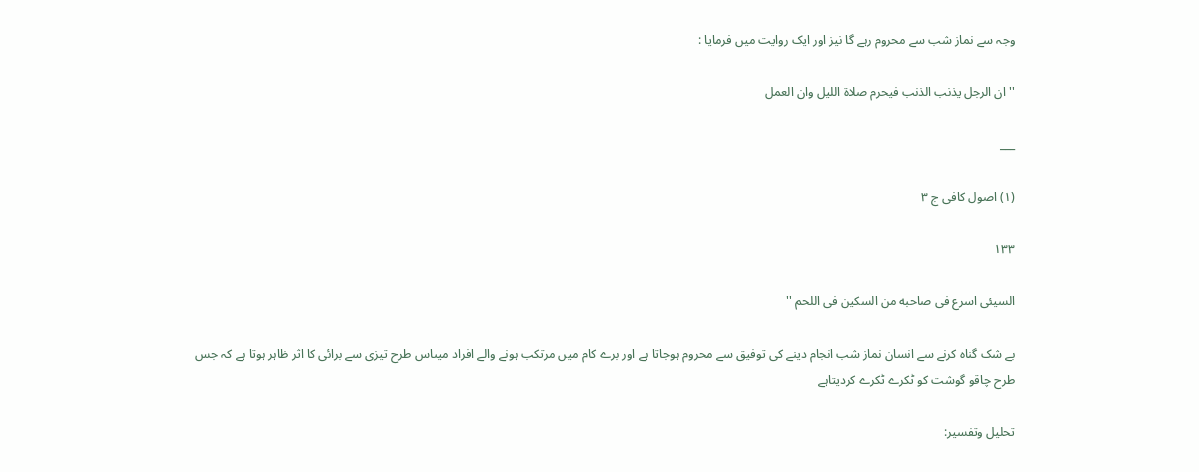وجہ سے نماز شب سے محروم رہے گا نیز اور ایک روایت میں فرمایا :

''ان الرجل یذنب الذنب فیحرم صلاة اللیل وان العمل

___

(١) اصول کافی ج ٣

۱۳۳

السیئی اسرع فی صاحبه من السکین فی اللحم ''

بے شک گناہ کرنے سے انسان نماز شب انجام دینے کی توفیق سے محروم ہوجاتا ہے اور برے کام میں مرتکب ہونے والے افراد میںاس طرح تیزی سے برائی کا اثر ظاہر ہوتا ہے کہ جس طرح چاقو گوشت کو ٹکرے ٹکرے کردیتاہے

تحلیل وتفسیر: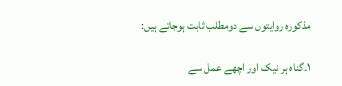مذکورہ روایتوں سے دومطلب ثابت ہوجاتے ہیں:

١۔گناہ ہر نیک اور اچھے عمل سے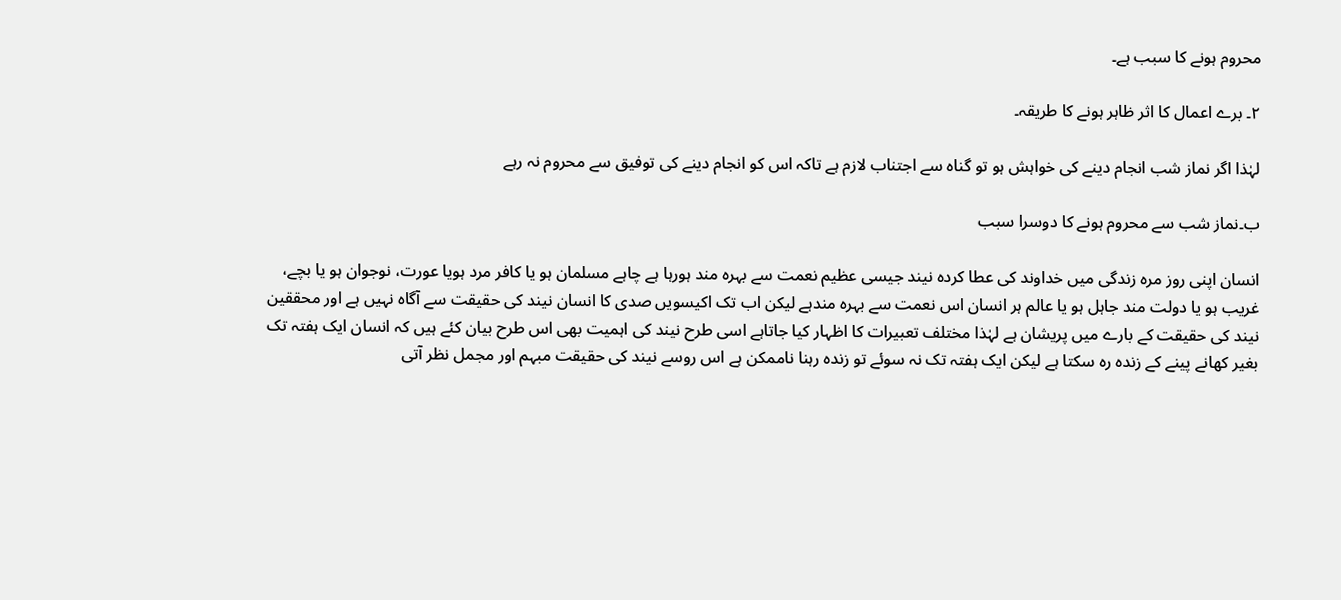محروم ہونے کا سبب ہے۔

٢۔ برے اعمال کا اثر ظاہر ہونے کا طریقہ۔

لہٰذا اگر نماز شب انجام دینے کی خواہش ہو تو گناہ سے اجتناب لازم ہے تاکہ اس کو انجام دینے کی توفیق سے محروم نہ رہے

ب۔نماز شب سے محروم ہونے کا دوسرا سبب

انسان اپنی روز مرہ زندگی میں خداوند کی عطا کردہ نیند جیسی عظیم نعمت سے بہرہ مند ہورہا ہے چاہے مسلمان ہو یا کافر مرد ہویا عورت، نوجوان ہو یا بچے، غریب ہو یا دولت مند جاہل ہو یا عالم ہر انسان اس نعمت سے بہرہ مندہے لیکن اب تک اکیسویں صدی کا انسان نیند کی حقیقت سے آگاہ نہیں ہے اور محققین نیند کی حقیقت کے بارے میں پریشان ہے لہٰذا مختلف تعبیرات کا اظہار کیا جاتاہے اسی طرح نیند کی اہمیت بھی اس طرح بیان کئے ہیں کہ انسان ایک ہفتہ تک بغیر کھانے پینے کے زندہ رہ سکتا ہے لیکن ایک ہفتہ تک نہ سوئے تو زندہ رہنا ناممکن ہے اس روسے نیند کی حقیقت مبہم اور مجمل نظر آتی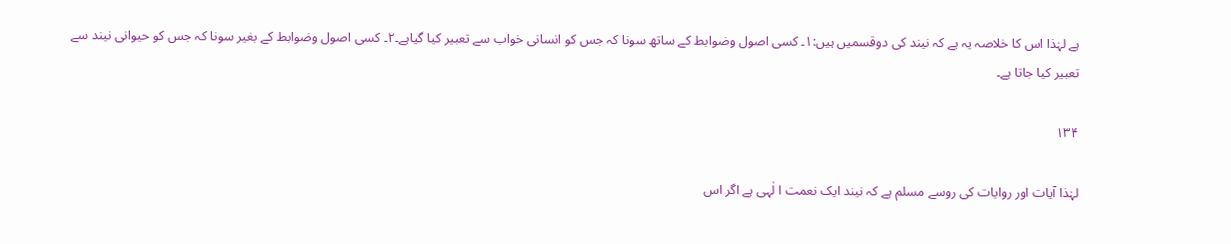ہے لہٰذا اس کا خلاصہ یہ ہے کہ نیند کی دوقسمیں ہیں:١۔ کسی اصول وضوابط کے ساتھ سونا کہ جس کو انسانی خواب سے تعبیر کیا گیاہے۔٢۔ کسی اصول وضوابط کے بغیر سونا کہ جس کو حیوانی نیند سے تعبیر کیا جاتا ہے۔

۱۳۴

لہٰذا آیات اور روایات کی روسے مسلم ہے کہ نیند ایک نعمت ا لٰہی ہے اگر اس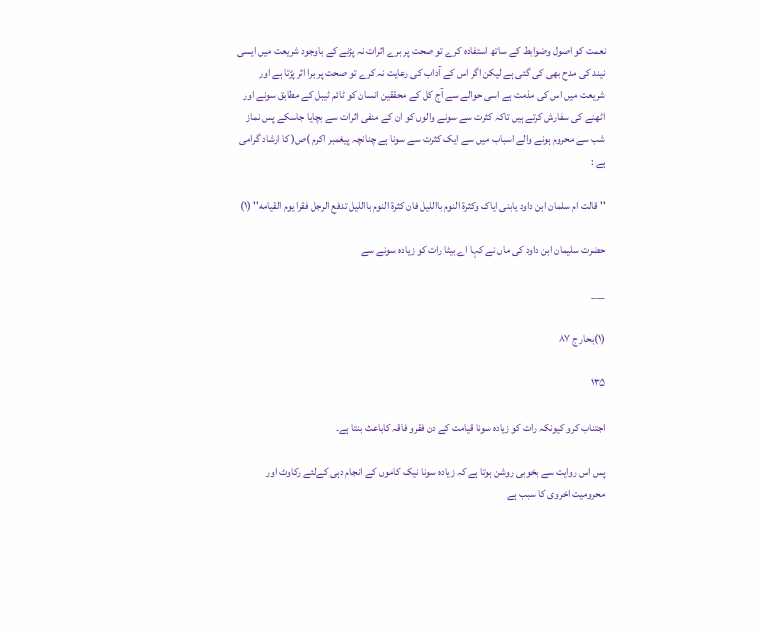نعمت کو اصول وضوابط کے ساتھ استفادہ کرے تو صحت پر برے اثرات نہ پڑنے کے باوجود شریعت میں ایسی نیند کی مدح بھی کی گئی ہے لیکن اگر اس کے آداب کی رعایت نہ کرے تو صحت پر برا اثر پڑتا ہے اور شریعت میں اس کی مذمت ہے اسی حوالے سے آج کل کے محققین انسان کو ٹائم ٹیبل کے مطابق سونے اور اٹھنے کی سفارش کرتے ہیں تاکہ کثرت سے سونے والوں کو ان کے منفی اثرات سے بچایا جاسکے پس نماز شب سے محروم ہونے والے اسباب میں سے ایک کثرت سے سونا ہے چنانچہ پیغمبر اکرم )ص( کا ارشاد گرامی ہے :

''قالت ام سلمان ابن داود یابنی ایاک وکثرة النوم بااللیل فان کثرة النوم بااللیل تدفع الرجل فقرا یوم القیامه'' (١)

حضرت سلیمان ابن داود کی ماں نے کہا اے بیٹا رات کو زیادہ سونے سے

___

(١)بحار ج ٨٧

۱۳۵

اجتناب کرو کیونکہ رات کو زیادہ سونا قیامت کے دن فقرو فاقہ کاباعث بنتا ہے۔

پس اس روایت سے بخوبی روشن ہوتا ہے کہ زیادہ سونا نیک کاموں کے انجام دہی کےلئے رکاوٹ اور محرومیت اخروی کا سبب ہے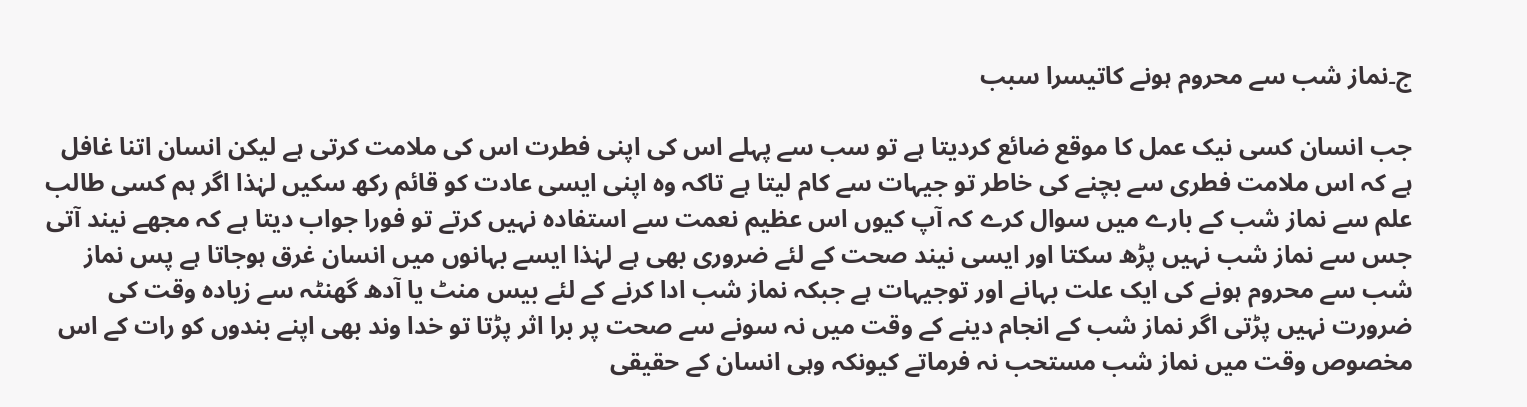ج۔نماز شب سے محروم ہونے کاتیسرا سبب

جب انسان کسی نیک عمل کا موقع ضائع کردیتا ہے تو سب سے پہلے اس کی اپنی فطرت اس کی ملامت کرتی ہے لیکن انسان اتنا غافل ہے کہ اس ملامت فطری سے بچنے کی خاطر تو جیہات سے کام لیتا ہے تاکہ وہ اپنی ایسی عادت کو قائم رکھ سکیں لہٰذا اگر ہم کسی طالب علم سے نماز شب کے بارے میں سوال کرے کہ آپ کیوں اس عظیم نعمت سے استفادہ نہیں کرتے تو فورا جواب دیتا ہے کہ مجھے نیند آتی جس سے نماز شب نہیں پڑھ سکتا اور ایسی نیند صحت کے لئے ضروری بھی ہے لہٰذا ایسے بہانوں میں انسان غرق ہوجاتا ہے پس نماز شب سے محروم ہونے کی ایک علت بہانے اور توجیہات ہے جبکہ نماز شب ادا کرنے کے لئے بیس منٹ یا آدھ گھنٹہ سے زیادہ وقت کی ضرورت نہیں پڑتی اگر نماز شب کے انجام دینے کے وقت میں نہ سونے سے صحت پر برا اثر پڑتا تو خدا وند بھی اپنے بندوں کو رات کے اس مخصوص وقت میں نماز شب مستحب نہ فرماتے کیونکہ وہی انسان کے حقیقی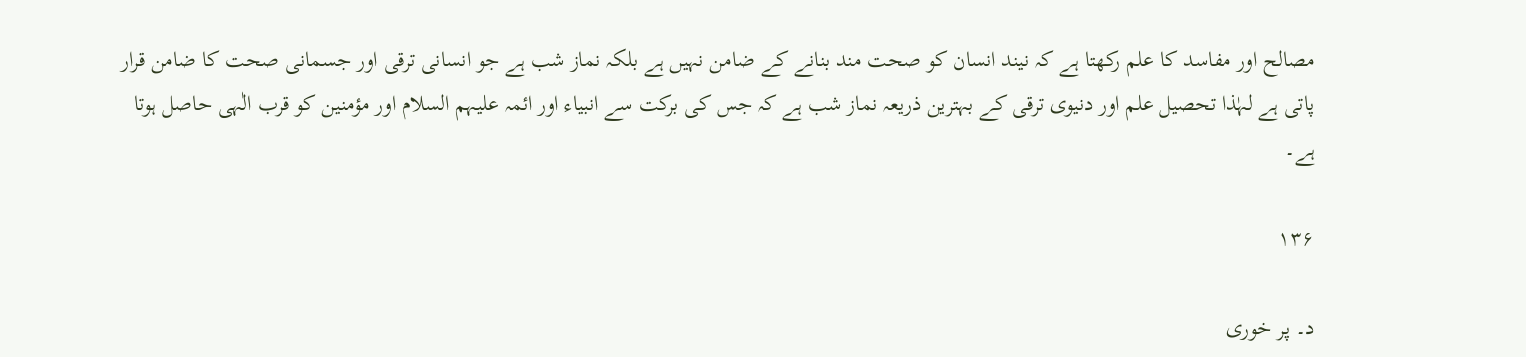مصالح اور مفاسد کا علم رکھتا ہے کہ نیند انسان کو صحت مند بنانے کے ضامن نہیں ہے بلکہ نماز شب ہے جو انسانی ترقی اور جسمانی صحت کا ضامن قرار پاتی ہے لہٰذا تحصیل علم اور دنیوی ترقی کے بہترین ذریعہ نماز شب ہے کہ جس کی برکت سے انبیاء اور ائمہ علیہم السلام اور مؤمنین کو قرب الٰہی حاصل ہوتا ہے۔

۱۳۶

د۔ پر خوری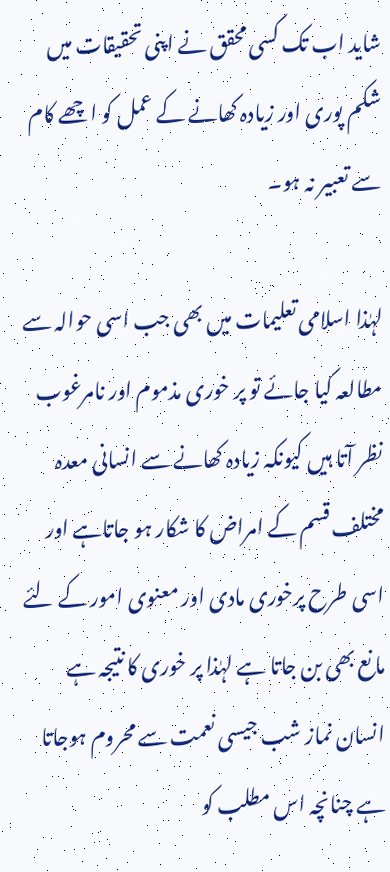شاید اب تک کسی محقق نے اپنی تحقیقات میں شکم پوری اور زیادہ کھانے کے عمل کو اچھے کام سے تعبیر نہ ہو۔

لہٰذا اسلامی تعلیمات میں بھی جب اسی حوالہ سے مطالعہ کیا جائے تو پر خوری مذموم اور نامرغوب نظر آتا ہیں کیونکہ زیادہ کھانے سے انسانی معدہ مختلف قسم کے امراض کا شکار ہو جاتاہے اور اسی طرح پرخوری مادی اور معنوی امور کے لئے مانع بھی بن جاتا ہے لہٰذا پر خوری کا نتیجہ ہے انسان نماز شب جیسی نعمت سے محروم ہوجاتا ہے چنانچہ اس مطلب کو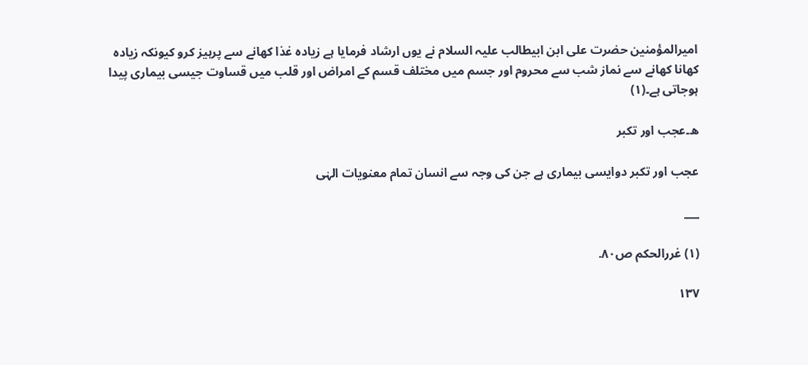امیرالمؤمنین حضرت علی ابن ابیطالب علیہ السلام نے یوں ارشاد فرمایا ہے زیادہ غذا کھانے سے پرہیز کرو کیونکہ زیادہ کھانا کھانے سے نماز شب سے محروم اور جسم میں مختلف قسم کے امراض اور قلب میں قساوت جیسی بیماری پیدا ہوجاتی ہے۔(١)

ھ۔عجب اور تکبر

عجب اور تکبر دوایسی بیماری ہے جن کی وجہ سے انسان تمام معنویات الہٰی

___

(١) غررالحکم ص٨٠.

۱۳۷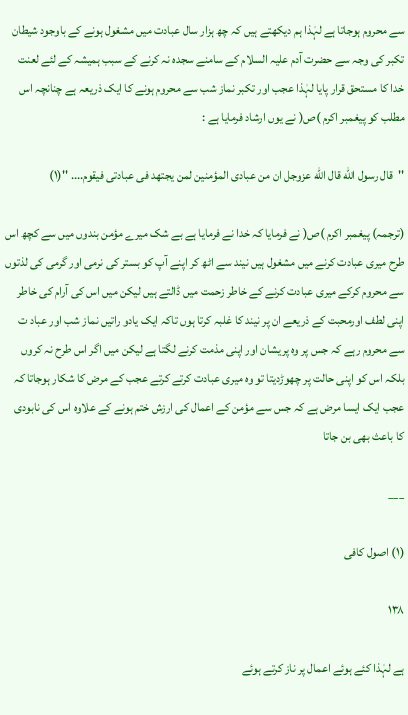سے محروم ہوجاتا ہے لہٰذا ہم دیکھتے ہیں کہ چھ ہزار سال عبادت میں مشغول ہونے کے باوجود شیطان تکبر کی وجہ سے حضرت آدم علیہ السلام کے سامنے سجدہ نہ کرنے کے سبب ہمیشہ کے لئے لعنت خدا کا مستحق قرار پایا لہٰذا عجب اور تکبر نماز شب سے محروم ہونے کا ایک ذریعہ ہے چنانچہ اس مطلب کو پیغمبر اکرم )ص( نے یوں ارشاد فرمایا ہے :

''قال رسول الله قال الله عزوجل ان من عبادی المؤمنین لمن یجتهد فی عبادتی فیقوم.... ''(١)

(ترجمہ) پیغمبر اکرم )ص( نے فرمایا کہ خدا نے فرمایا ہے بے شک میرے مؤمن بندوں میں سے کچھ اس طرح میری عبادت کرنے میں مشغول ہیں نیند سے اٹھ کر اپنے آپ کو بستر کی نرمی اور گرمی کی لذتوں سے محروم کرکے میری عبادت کرنے کے خاطر زحمت میں ڈالتے ہیں لیکن میں اس کی آرام کی خاطر اپنی لطف اورمحبت کے ذریعے ان پر نیند کا غلبہ کرتا ہوں تاکہ ایک یادو راتیں نماز شب اور عباد ت سے محروم رہے کہ جس پر وہ پریشان اور اپنی مذمت کرنے لگتا ہے لیکن میں اگر اس طرح نہ کروں بلکہ اس کو اپنی حالت پر چھوڑدیتا تو وہ میری عبادت کرتے کرتے عجب کے مرض کا شکار ہوجاتا کہ عجب ایک ایسا مرض ہے کہ جس سے مؤمن کے اعمال کی ارزش ختم ہونے کے علاوہ اس کی نابودی کا باعث بھی بن جاتا

___

(١) اصول کافی

۱۳۸

ہے لہٰذا کئے ہوئے اعمال پر ناز کرتے ہوئے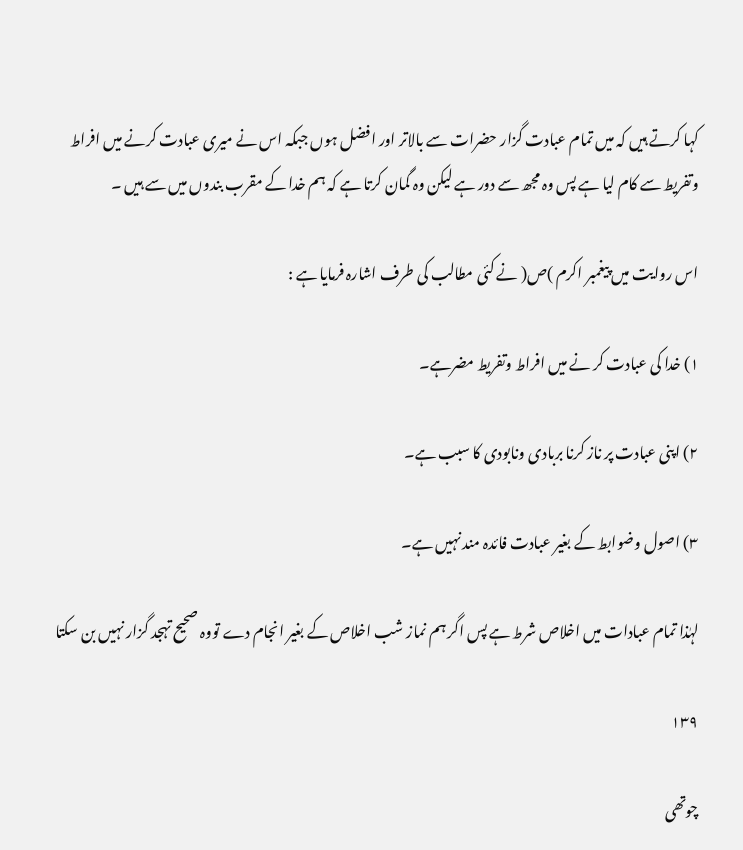کہا کرتے ہیں کہ میں تمام عبادت گزار حضرات سے بالاتر اور افضل ہوں جبکہ اس نے میری عبادت کرنے میں افراط وتفریط سے کام لیا ہے پس وہ مجھ سے دور ہے لیکن وہ گمان کرتا ہے کہ ہم خدا کے مقرب بندوں میں سے ہیں ۔

اس روایت میں پیغمبر اکرم )ص( نے کئی مطالب کی طرف اشارہ فرمایا ہے :

١) خدا کی عبادت کر نے میں افراط وتفریط مضرہے۔

٢) اپنی عبادت پر ناز کرنا بربادی ونابودی کا سبب ہے۔

٣) اصول وضوابط کے بغیر عبادت فائدہ مند نہیں ہے۔

لہٰذا تمام عبادات میں اخلاص شرط ہے پس اگر ہم نماز شب اخلاص کے بغیر انجام دے تووہ صحیح تہجد گزار نہیں بن سکتا

۱۳۹

چوتھی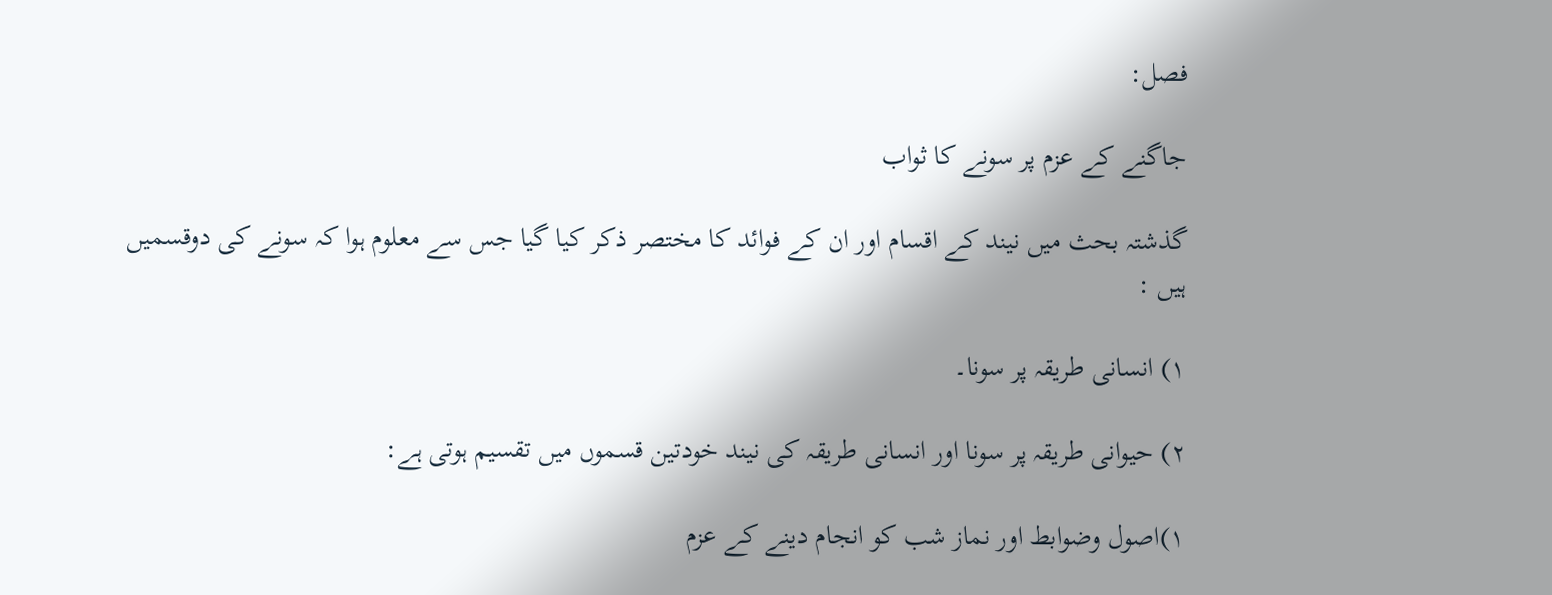فصل:

جاگنے کے عزم پر سونے کا ثواب

گذشتہ بحث میں نیند کے اقسام اور ان کے فوائد کا مختصر ذکر کیا گیا جس سے معلوم ہوا کہ سونے کی دوقسمیں ہیں :

١) انسانی طریقہ پر سونا۔

٢) حیوانی طریقہ پر سونا اور انسانی طریقہ کی نیند خودتین قسموں میں تقسیم ہوتی ہے:

١)اصول وضوابط اور نماز شب کو انجام دینے کے عزم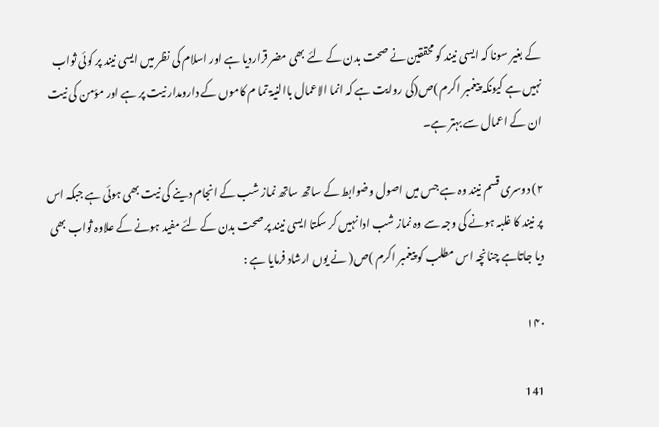کے بغیر سونا کہ ایسی نیند کو محققین نے صحت بدن کے لئے بھی مضر قراردیا ہے اور اسلام کی نظر میں ایسی نیند پر کوئی ثواب نہیں ہے کیونکہ پیغمبر اکرم )ص(کی روایت ہے کہ انما الاعمال باالنیۃ تما م کاموں کے دارومدار نیت پر ہے اور مؤمن کی نیت ان کے اعمال سے بہتر ہے۔

٢) دوسری قسم نیند وہ ہے جس میں اصول وضوابط کے ساتھ ساتھ نماز شب کے انجام دینے کی نیت بھی ہوئی ہے جبکہ اس پر نیند کا غلبہ ہونے کی وجہ سے وہ نماز شب ادا نہیں کر سکتا ایسی نیند پر صحت بدن کے لئے مفید ہونے کے علاوہ ثواب بھی دیا جاتاہے چنانچہ اس مطلب کو پیغمبر اکرم )ص( نے یوں ارشاد فرمایا ہے :

۱۴۰

141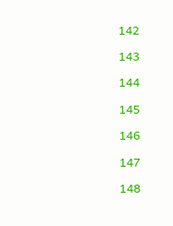142

143

144

145

146

147

148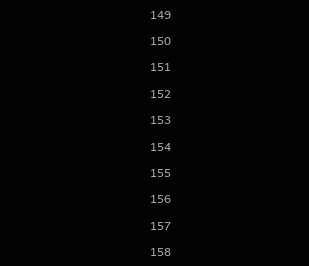149

150

151

152

153

154

155

156

157

158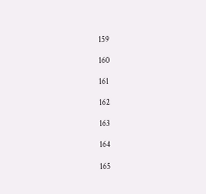159

160

161

162

163

164

165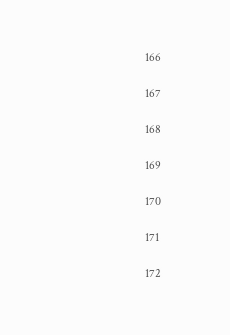166

167

168

169

170

171

172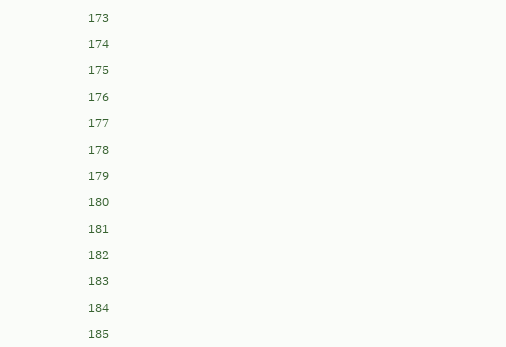173

174

175

176

177

178

179

180

181

182

183

184

185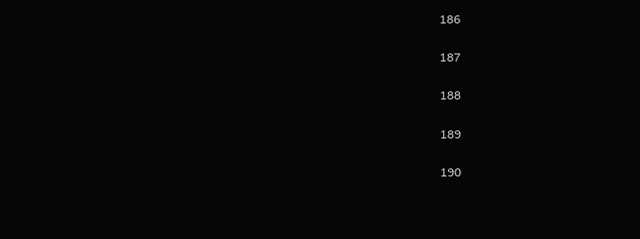186

187

188

189

190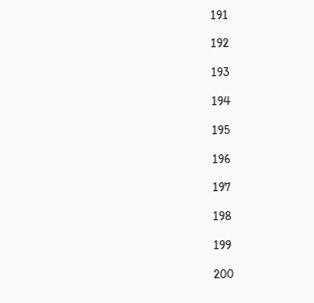191

192

193

194

195

196

197

198

199

200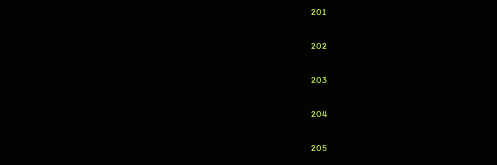201

202

203

204

205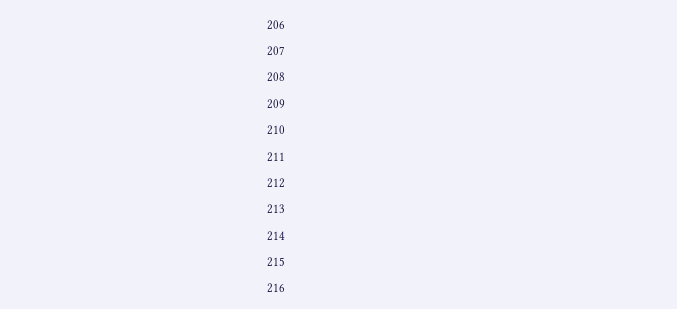206

207

208

209

210

211

212

213

214

215

216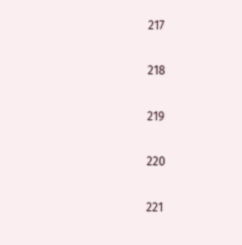217

218

219

220

221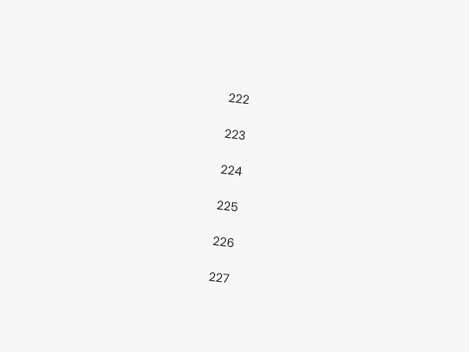222

223

224

225

226

227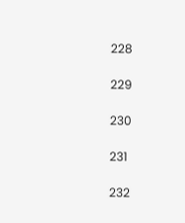228

229

230

231

232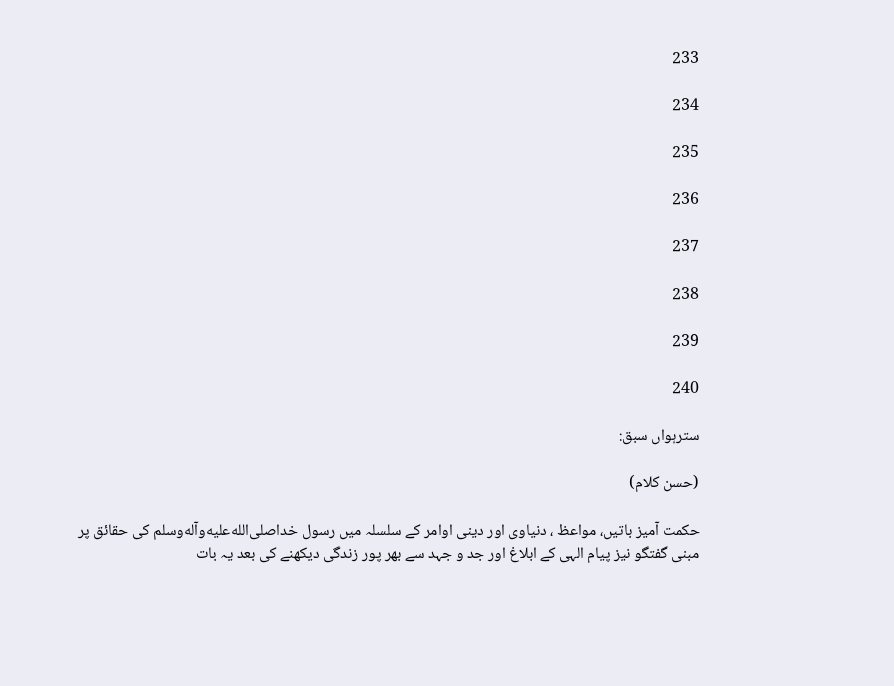233

234

235

236

237

238

239

240

سترہواں سبق:

(حسن کلام)

حکمت آمیز باتیں، مواعظ ، دنیاوی اور دینی اوامر کے سلسلہ میں رسول خداصلى‌الله‌عليه‌وآله‌وسلم کی حقائق پر مبنی گفتگو نیز پیام الہی کے ابلاغ اور جد و جہد سے بھر پور زندگی دیکھنے کی بعد یہ بات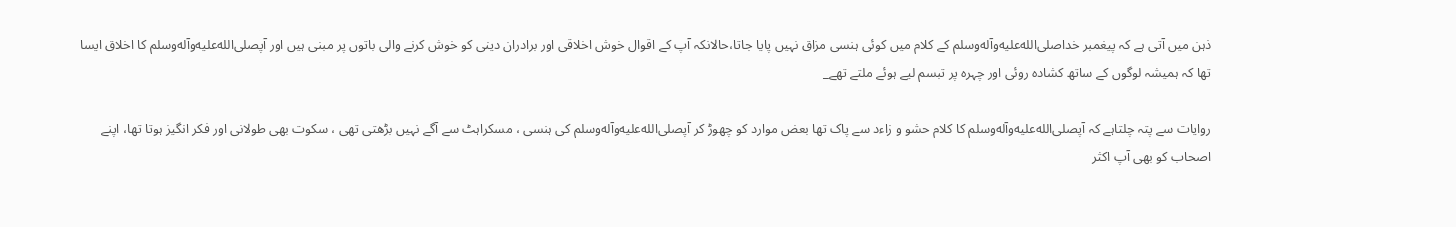ذہن میں آتی ہے کہ پیغمبر خداصلى‌الله‌عليه‌وآله‌وسلم کے کلام میں کوئی ہنسی مزاق نہیں پایا جاتا،حالانکہ آپ کے اقوال خوش اخلاقی اور برادران دینی کو خوش کرنے والی باتوں پر مبنی ہیں اور آپصلى‌الله‌عليه‌وآله‌وسلم کا اخلاق ایسا تھا کہ ہمیشہ لوگوں کے ساتھ کشادہ روئی اور چہرہ پر تبسم لیے ہوئے ملتے تھے_

روایات سے پتہ چلتاہے کہ آپصلى‌الله‌عليه‌وآله‌وسلم کا کلام حشو و زاءد سے پاک تھا بعض موارد کو چھوڑ کر آپصلى‌الله‌عليه‌وآله‌وسلم کی ہنسی ، مسکراہٹ سے آگے نہیں بڑھتی تھی ، سکوت بھی طولانی اور فکر انگیز ہوتا تھا، اپنے اصحاب کو بھی آپ اکثر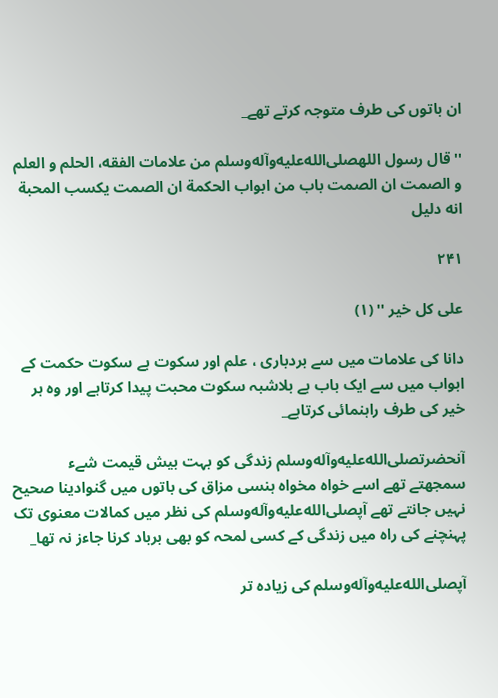ان باتوں کی طرف متوجہ کرتے تھے_

''قال رسول اللهصلى‌الله‌عليه‌وآله‌وسلم من علامات الفقه، الحلم و العلم و الصمت ان الصمت باب من ابواب الحکمة ان الصمت یکسب المحبة انه دلیل

۲۴۱

علی کل خیر '' (۱)

دانا کی علامات میں سے بردباری ، علم اور سکوت ہے سکوت حکمت کے ابواب میں سے ایک باب ہے بلاشبہ سکوت محبت پیدا کرتاہے اور وہ ہر خیر کی طرف راہنمائی کرتاہے_

آنحضرتصلى‌الله‌عليه‌وآله‌وسلم زندگی کو بہت بیش قیمت شےء سمجھتے تھے اسے خواہ مخواہ ہنسی مزاق کی باتوں میں گنوادینا صحیح نہیں جانتے تھے آپصلى‌الله‌عليه‌وآله‌وسلم کی نظر میں کمالات معنوی تک پہنچنے کی راہ میں زندگی کے کسی لمحہ کو بھی برباد کرنا جاءز نہ تھا_

آپصلى‌الله‌عليه‌وآله‌وسلم کی زیادہ تر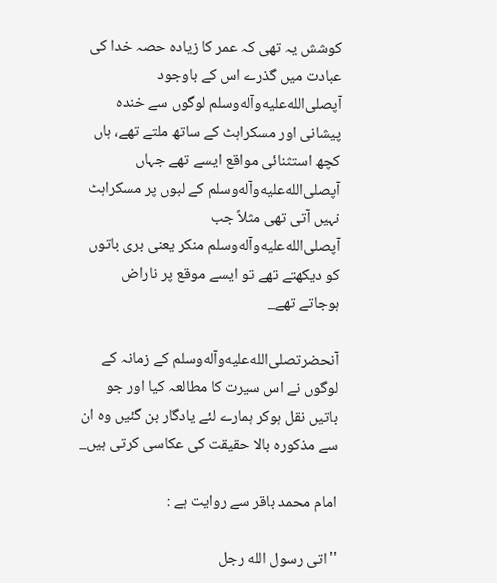کوشش یہ تھی کہ عمر کا زیادہ حصہ خدا کی عبادت میں گذرے اس کے باوجود آپصلى‌الله‌عليه‌وآله‌وسلم لوگوں سے خندہ پیشانی اور مسکراہٹ کے ساتھ ملتے تھے، ہاں کچھ استثنائی مواقع ایسے تھے جہاں آپصلى‌الله‌عليه‌وآله‌وسلم کے لبوں پر مسکراہٹ نہیں آتی تھی مثلاً جب آپصلى‌الله‌عليه‌وآله‌وسلم منکر یعنی بری باتوں کو دیکھتے تھے تو ایسے موقع پر ناراض ہوجاتے تھے_

آنحضرتصلى‌الله‌عليه‌وآله‌وسلم کے زمانہ کے لوگوں نے اس سیرت کا مطالعہ کیا اور جو باتیں نقل ہوکر ہمارے لئے یادگار بن گئیں وہ ان سے مذکورہ بالا حقیقت کی عکاسی کرتی ہیں_

امام محمد باقر سے روایت ہے :

''اتی رسول الله رجل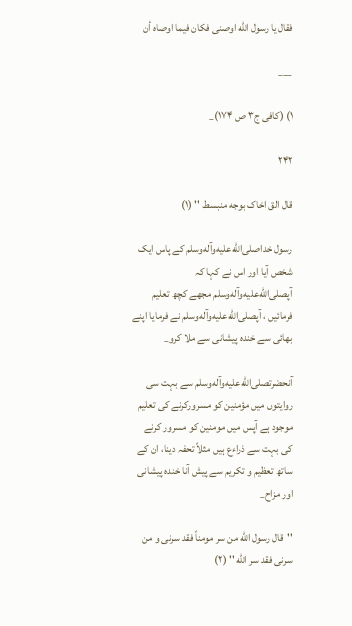فقال یا رسول الله اوصنی فکان فیما اوصاه أن

___

۱) (کافی ج۳ ص ۱۷۴)_

۲۴۲

قال الق اخاک بوجه منبسط '' (۱)

رسول خداصلى‌الله‌عليه‌وآله‌وسلم کے پاس ایک شخص آیا اور اس نے کہا کہ آپصلى‌الله‌عليه‌وآله‌وسلم مجھے کچھ تعلیم فرمائیں ، آپصلى‌الله‌عليه‌وآله‌وسلم نے فرمایا اپنے بھائی سے خندہ پیشانی سے ملا کرو_

آنحضرتصلى‌الله‌عليه‌وآله‌وسلم سے بہت سی روایتوں میں مؤمنین کو مسرورکرنے کی تعلیم موجود ہے آپس میں مومنین کو مسرور کرنے کی بہت سے ذراءع ہیں مثلاً تحفہ دینا، ان کے ساتھ تعظیم و تکریم سے پیش آنا خندہ پیشانی اور مزاح_

''قال رسول الله من سر مومناً فقد سرنی و من سرنی فقد سر الله '' (۲)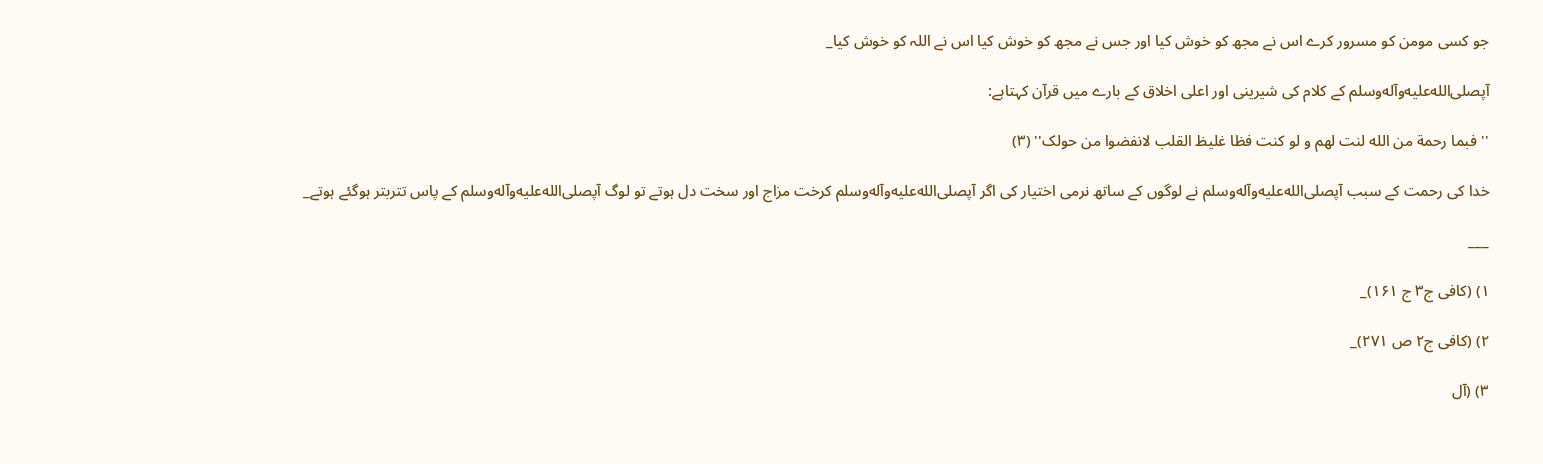جو کسی مومن کو مسرور کرے اس نے مجھ کو خوش کیا اور جس نے مجھ کو خوش کیا اس نے اللہ کو خوش کیا_

آپصلى‌الله‌عليه‌وآله‌وسلم کے کلام کی شیرینی اور اعلی اخلاق کے بارے میں قرآن کہتاہے:

''فبما رحمة من الله لنت لهم و لو کنت فظا غلیظ القلب لانفضوا من حولک'' (۳)

خدا کی رحمت کے سبب آپصلى‌الله‌عليه‌وآله‌وسلم نے لوگوں کے ساتھ نرمی اختیار کی اگر آپصلى‌الله‌عليه‌وآله‌وسلم کرخت مزاج اور سخت دل ہوتے تو لوگ آپصلى‌الله‌عليه‌وآله‌وسلم کے پاس تتربتر ہوگئے ہوتے_

___

۱) (کافی ج۳ ج ۱۶۱)_

۲) (کافی ج۲ ص ۲۷۱)_

۳) (آل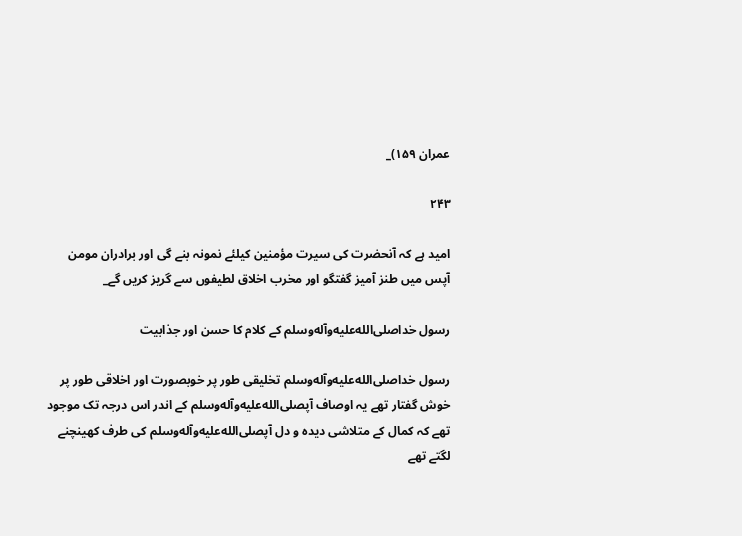عمران ۱۵۹)_

۲۴۳

امید ہے کہ آنحضرت کی سیرت مؤمنین کیلئے نمونہ بنے گی اور برادران مومن آپس میں طنز آمیز گفتگو اور مخرب اخلاق لطیفوں سے گریز کریں گے_

رسول خداصلى‌الله‌عليه‌وآله‌وسلم کے کلام کا حسن اور جذابیت

رسول خداصلى‌الله‌عليه‌وآله‌وسلم تخلیقی طور پر خوبصورت اور اخلاقی طور پر خوش گفتار تھے یہ اوصاف آپصلى‌الله‌عليه‌وآله‌وسلم کے اندر اس درجہ تک موجود تھے کہ کمال کے متلاشی دیدہ و دل آپصلى‌الله‌عليه‌وآله‌وسلم کی طرف کھینچنے لگتے تھے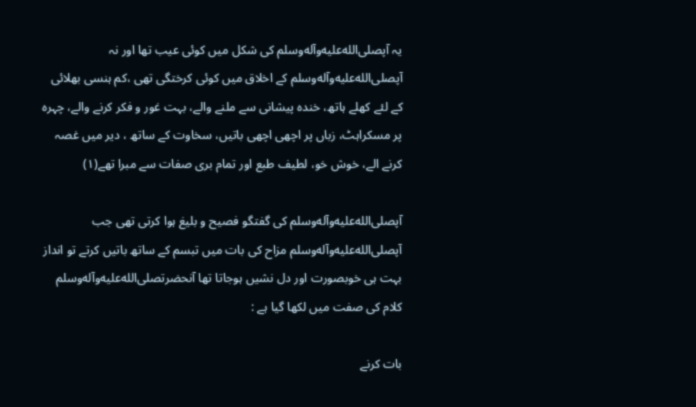یہ آپصلى‌الله‌عليه‌وآله‌وسلم کی شکل میں کوئی عیب تھا اور نہ آپصلى‌الله‌عليه‌وآله‌وسلم کے اخلاق میں کوئی کرختگی تھی ،کم ہنسی بھلائی کے لئے کھلے ہاتھ، خندہ پیشانی سے ملنے والے، بہت غور و فکر کرنے والے، چہرہ پر مسکراہٹ، زباں پر اچھی اچھی باتیں، سخاوت کے ساتھ ، دیر میں غصہ کرنے الے، خوش خو، لطیف طبع اور تمام بری صفات سے مبرا تھے(۱)

آپصلى‌الله‌عليه‌وآله‌وسلم کی گفتگو فصیح و بلیغ ہوا کرتی تھی جب آپصلى‌الله‌عليه‌وآله‌وسلم مزاح کی بات میں تبسم کے ساتھ باتیں کرتے تو انداز بہت ہی خوبصورت اور دل نشیں ہوجاتا تھا آنحضرتصلى‌الله‌عليه‌وآله‌وسلم کلام کی صفت میں لکھا گیا ہے :

بات کرنے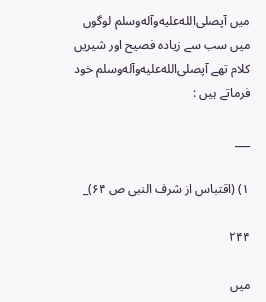میں آپصلى‌الله‌عليه‌وآله‌وسلم لوگوں میں سب سے زیادہ فصیح اور شیریں کلام تھے آپصلى‌الله‌عليه‌وآله‌وسلم خود فرماتے ہیں :

___

۱) (اقتباس از شرف النبی ص ۶۴)_

۲۴۴

میں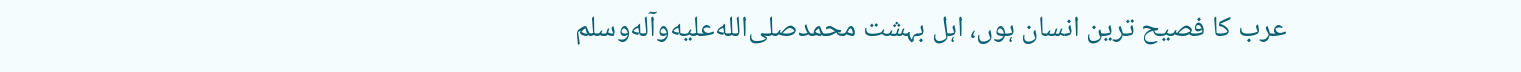عرب کا فصیح ترین انسان ہوں، اہل بہشت محمدصلى‌الله‌عليه‌وآله‌وسلم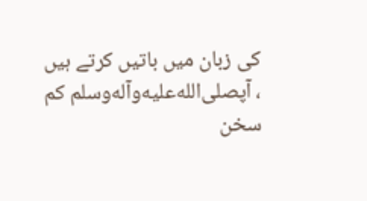کی زبان میں باتیں کرتے ہیں ، آپصلى‌الله‌عليه‌وآله‌وسلم کم سخن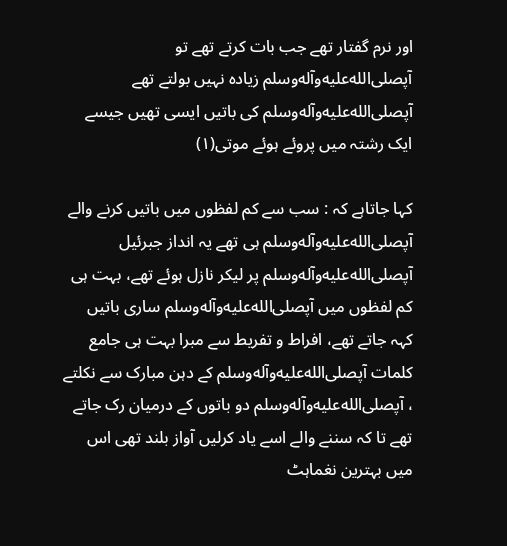اور نرم گفتار تھے جب بات کرتے تھے تو آپصلى‌الله‌عليه‌وآله‌وسلم زیادہ نہیں بولتے تھے آپصلى‌الله‌عليه‌وآله‌وسلم کی باتیں ایسی تھیں جیسے ایک رشتہ میں پروئے ہوئے موتی(۱)

کہا جاتاہے کہ : سب سے کم لفظوں میں باتیں کرنے والے آپصلى‌الله‌عليه‌وآله‌وسلم ہی تھے یہ انداز جبرئیل آپصلى‌الله‌عليه‌وآله‌وسلم پر لیکر نازل ہوئے تھے، بہت ہی کم لفظوں میں آپصلى‌الله‌عليه‌وآله‌وسلم ساری باتیں کہہ جاتے تھے، افراط و تفریط سے مبرا بہت ہی جامع کلمات آپصلى‌الله‌عليه‌وآله‌وسلم کے دہن مبارک سے نکلتے ، آپصلى‌الله‌عليه‌وآله‌وسلم دو باتوں کے درمیان رک جاتے تھے تا کہ سننے والے اسے یاد کرلیں آواز بلند تھی اس میں بہترین نغماہٹ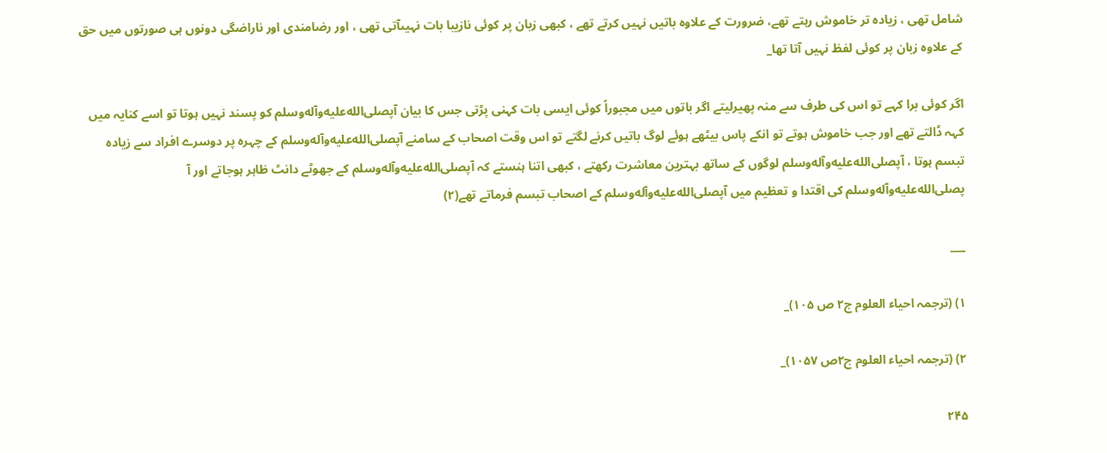شامل تھی ، زیادہ تر خاموش رہتے تھے، ضرورت کے علاوہ باتیں نہیں کرتے تھے ، کبھی زبان پر کوئی نازیبا بات نہیںآتی تھی ، اور رضامندی اور ناراضگی دونوں ہی صورتوں میں حق کے علاوہ زبان پر کوئی لفظ نہیں آتا تھا_

اگر کوئی برا کہے تو اس کی طرف سے منہ پھیرلیتے اگر باتوں میں مجبوراً کوئی ایسی بات کہنی پڑتی جس کا بیان آپصلى‌الله‌عليه‌وآله‌وسلم کو پسند نہیں ہوتا تو اسے کنایہ میں کہہ ڈالتے تھے اور جب خاموش ہوتے تو انکے پاس بیٹھے ہوئے لوگ باتیں کرنے لگتے تو اس وقت اصحاب کے سامنے آپصلى‌الله‌عليه‌وآله‌وسلم کے چہرہ پر دوسرے افراد سے زیادہ تبسم ہوتا ، آپصلى‌الله‌عليه‌وآله‌وسلم لوگوں کے ساتھ بہترین معاشرت رکھتے ، کبھی اتنا ہنستے کہ آپصلى‌الله‌عليه‌وآله‌وسلم کے جھوٹے دانٹ ظاہر ہوجاتے اور آ پصلى‌الله‌عليه‌وآله‌وسلم کی اقتدا و تعظیم میں آپصلى‌الله‌عليه‌وآله‌وسلم کے اصحاب تبسم فرماتے تھے(۲)

___

۱) (ترجمہ احیاء العلوم ج۲ ص ۱۰۵)_

۲) (ترجمہ احیاء العلوم ج۲ص ۱۰۵۷)_

۲۴۵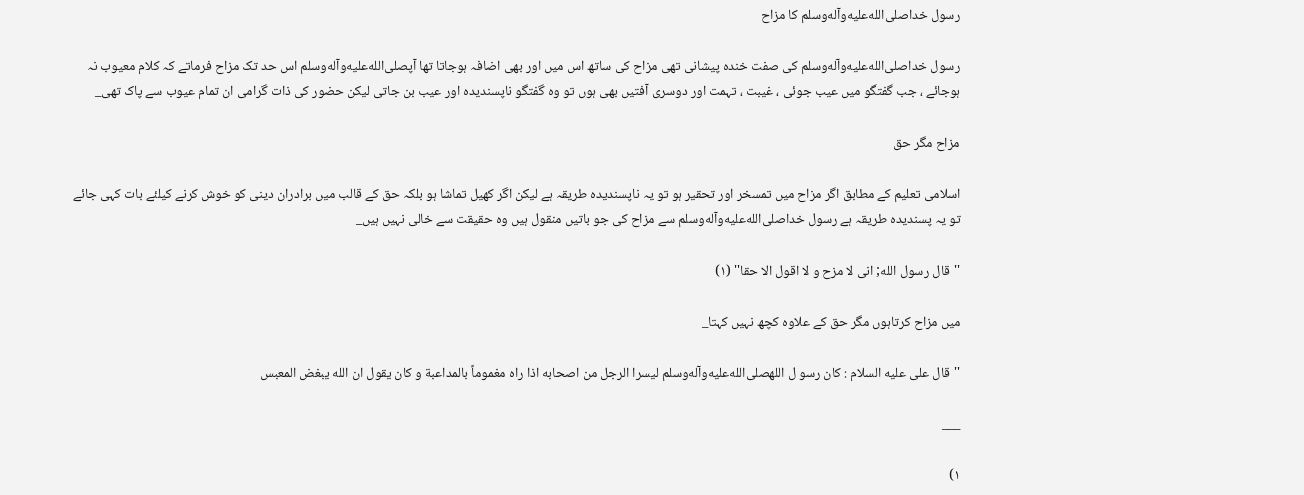رسول خداصلى‌الله‌عليه‌وآله‌وسلم کا مزاح

رسول خداصلى‌الله‌عليه‌وآله‌وسلم کی صفت خندہ پیشانی تھی مزاح کی ساتھ اس میں اور بھی اضافہ ہوجاتا تھا آپصلى‌الله‌عليه‌وآله‌وسلم اس حد تک مزاح فرماتے کہ کلام معیوب نہ ہوجائے ، جب گفتگو میں عیب جوئی ، غیبت ، تہمت اور دوسری آفتیں بھی ہوں تو وہ گفتگو ناپسندیدہ اور عیب بن جاتی لیکن حضور کی ذات گرامی ان تمام عیوب سے پاک تھی_

مزاح مگر حق

اسلامی تعلیم کے مطابق اگر مزاح میں تمسخر اور تحقیر ہو تو یہ ناپسندیدہ طریقہ ہے لیکن اگر کھیل تماشا ہو بلکہ حق کے قالب میں برادران دینی کو خوش کرنے کیلئے بات کہی جائے تو یہ پسندیدہ طریقہ ہے رسول خداصلى‌الله‌عليه‌وآله‌وسلم سے مزاح کی جو باتیں منقول ہیں وہ حقیقت سے خالی نہیں ہیں_

''قال رسول الله; انی لا مزح و لا اقول الا حقا'' (۱)

میں مزاح کرتاہوں مگر حق کے علاوہ کچھ نہیں کہتا_

''قال علی علیه السلام : کان رسو ل اللهصلى‌الله‌عليه‌وآله‌وسلم لیسرا الرجل من اصحابه اذا راه مغموماً بالمداعبة و کان یقول ان الله یبغض المعبس

___

۱)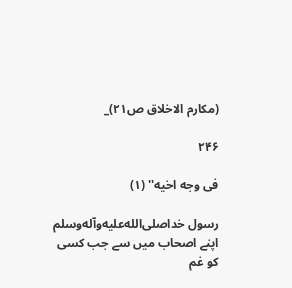(مکارم الاخلاق ص۲۱)_

۲۴۶

فی وجه اخیه'' (۱)

رسول خداصلى‌الله‌عليه‌وآله‌وسلم اپنے اصحاب میں سے جب کسی کو غم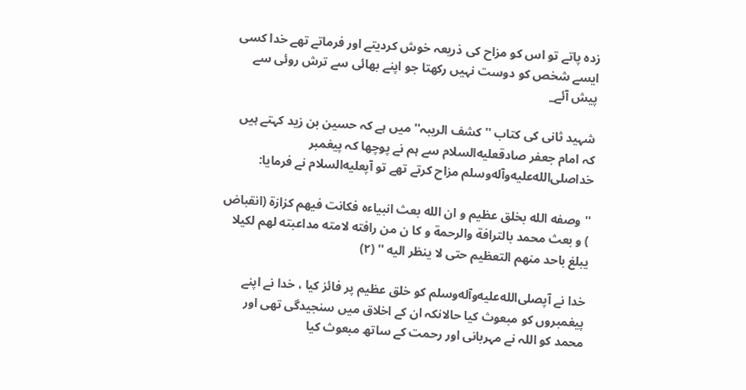زدہ پاتے تو اس کو مزاح کی ذریعہ خوش کردیتے اور فرماتے تھے خدا کسی ایسے شخص کو دوست نہیں رکھتا جو اپنے بھائی سے ترش روئی سے پیش آئے_

شہید ثانی کی کتاب '' کشف الریبہ'' میں ہے کہ حسین بن زید کہتے ہیں کہ امام جعفر صادقعليه‌السلام سے ہم نے پوچھا کہ پیغمبر خداصلى‌الله‌عليه‌وآله‌وسلم مزاح کرتے تھے تو آپعليه‌السلام نے فرمایا:

''وصفه الله بخلق عظیم و ان الله بعث انبیاءه فکانت فیهم کزازة (انقباض ) و بعث محمد بالترافة والرحمة و کا ن من رافته لامته مداعبته لهم لکیلا یبلغ باحد منهم التعظیم حتی لا ینظر الیه '' (۲)

خدا نے آپصلى‌الله‌عليه‌وآله‌وسلم کو خلق عظیم پر فائز کیا ، خدا نے اپنے پیغمبروں کو مبعوث کیا حالانکہ ان کے اخلاق میں سنجیدگی تھی اور محمد کو اللہ نے مہربانی اور رحمت کے ساتھ مبعوث کیا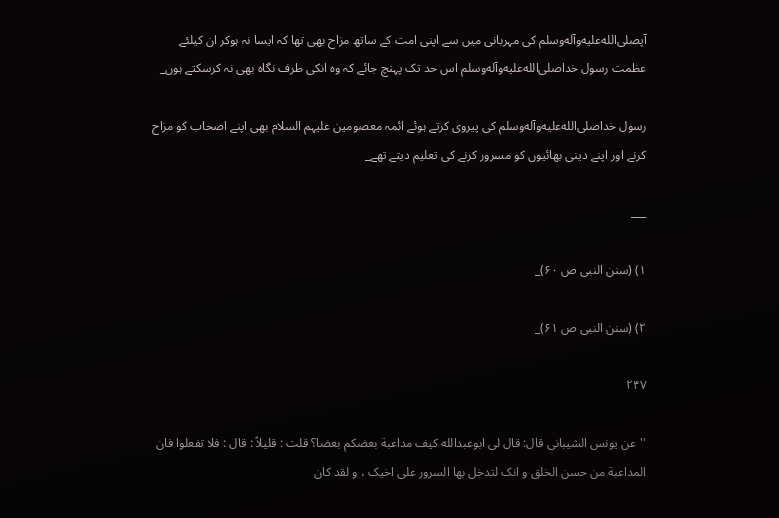آپصلى‌الله‌عليه‌وآله‌وسلم کی مہربانی میں سے اپنی امت کے ساتھ مزاح بھی تھا کہ ایسا نہ ہوکر ان کیلئے عظمت رسول خداصلى‌الله‌عليه‌وآله‌وسلم اس حد تک پہنچ جائے کہ وہ انکی طرف نگاہ بھی نہ کرسکتے ہوں_

رسول خداصلى‌الله‌عليه‌وآله‌وسلم کی پیروی کرتے ہوئے ائمہ معصومین علیہم السلام بھی اپنے اصحاب کو مزاح کرنے اور اپنے دینی بھائیوں کو مسرور کرنے کی تعلیم دیتے تھے_

___

۱) (سنن النبی ص ۶۰)_

۲) (سنن النبی ص ۶۱)_

۲۴۷

''عن یونس الشیبانی قال: قال لی ابوعبدالله کیف مداعبة بعضکم بعضا؟ قلت : قلیلاً : قال : فلا تفعلوا فان المداعبة من حسن الخلق و انک لتدخل بها السرور علی اخیک ، و لقد کان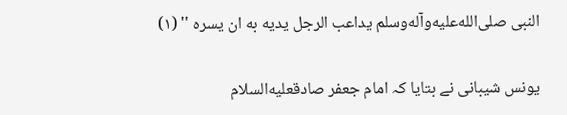النبی صلى‌الله‌عليه‌وآله‌وسلم یداعب الرجل یدیه به ان یسره '' (۱)

یونس شیبانی نے بتایا کہ امام جعفر صادقعليه‌السلام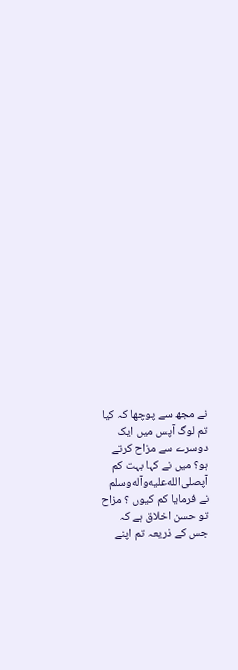نے مجھ سے پوچھا کہ کیا تم لوگ آپس میں ایک دوسرے سے مزاح کرتے ہو؟ میں نے کہا بہت کم آپصلى‌الله‌عليه‌وآله‌وسلم نے فرمایا کم کیوں ؟ مزاح تو حسن اخلاق ہے کہ جس کے ذریعہ تم اپنے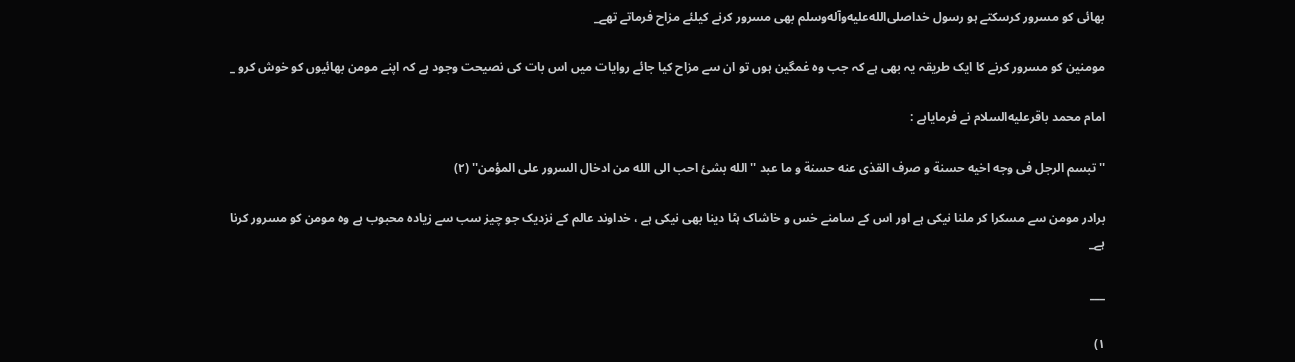بھائی کو مسرور کرسکتے ہو رسول خداصلى‌الله‌عليه‌وآله‌وسلم بھی مسرور کرنے کیلئے مزاح فرماتے تھے_

مومنین کو مسرور کرنے کا ایک طریقہ یہ بھی ہے کہ جب وہ غمگین ہوں تو ان سے مزاح کیا جائے روایات میں اس بات کی نصیحت وجود ہے کہ اپنے مومن بھائیوں کو خوش کرو _

امام محمد باقرعليه‌السلام نے فرمایاہے :

''تبسم الرجل فی وجه اخیه حسنة و صرف القذی عنه حسنة و ما عبد ''الله بشئ احب الی الله من ادخال السرور علی المؤمن'' (۲)

برادر مومن سے مسکرا کر ملنا نیکی ہے اور اس کے سامنے خس و خاشاک ہٹا دینا بھی نیکی ہے ، خداوند عالم کے نزدیک جو چیز سب سے زیادہ محبوب ہے وہ مومن کو مسرور کرنا ہے_

___

۱)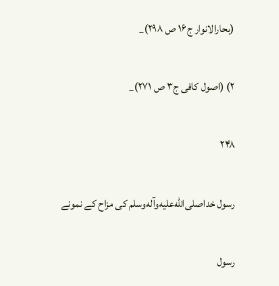(بحارالانوار ج۱۶ ص ۲۹۸)_

۲) (اصول کافی ج۳ ص ۲۷۱)_

۲۴۸

رسول خداصلى‌الله‌عليه‌وآله‌وسلم کی مزاح کے نمونے

رسول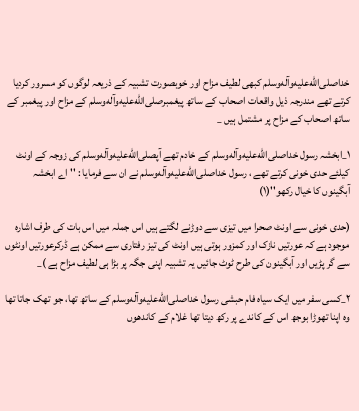خداصلى‌الله‌عليه‌وآله‌وسلم کبھی لطیف مزاح اور خوبصورت تشبیہ کے ذریعہ لوگوں کو مسرور کردیا کرتے تھے مندرجہ ذیل واقعات اصحاب کے ساتھ پیغمبرصلى‌الله‌عليه‌وآله‌وسلم کے مزاح اور پیغمبر کے ساتھ اصحاب کے مزاح پر مشتمل ہیں _

۱_ابخشہ رسول خداصلى‌الله‌عليه‌وآله‌وسلم کے خادم تھے آپصلى‌الله‌عليه‌وآله‌وسلم کی زوجہ کے اونٹ کیلئے حدی خونی کرتے تھے ، رسول خداصلى‌الله‌عليه‌وآله‌وسلم نے ان سے فرمایا : '' اے ابخشہ آبگینوں کا خیال رکھو''(۱)

(حدی خونی سے اونٹ صحرا میں تیزی سے دوڑنے لگتے ہیں اس جملہ میں اس بات کی طرف اشارہ موجود ہے کہ عورتیں نازک اور کمزور ہوتی ہیں اونٹ کی تیز رفتاری سے ممکن ہے ڈرکرعورتیں اونٹوں سے گر پڑیں اور آبگینون کی طرح ٹوٹ جائیں یہ تشبیہ اپنی جگہ پر بڑا ہی لطیف مزاح ہے )_

۲_کسی سفر میں ایک سیاہ فام حبشی رسول خداصلى‌الله‌عليه‌وآله‌وسلم کے ساتھ تھا، جو تھک جاتا تھا وہ اپنا تھوڑا بوجھ اس کے کاندے پر رکھ دیتا تھا غلام کے کاندھوں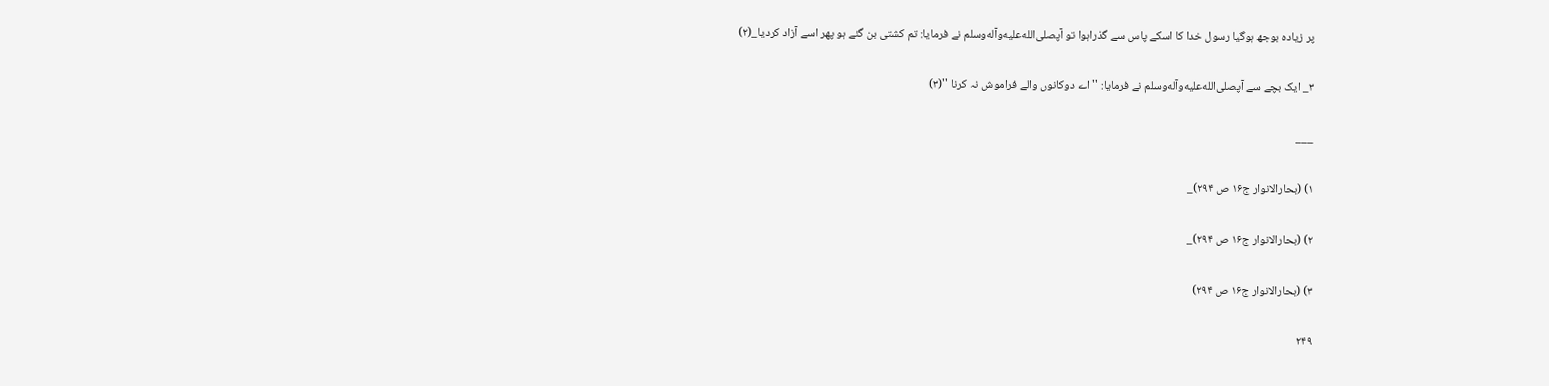پر زیادہ بوجھ ہوگیا رسول خدا کا اسکے پاس سے گذراہوا تو آپصلى‌الله‌عليه‌وآله‌وسلم نے فرمایا: تم کشتی بن گئے ہو پھر اسے آزاد کردیا_(۲)

۳_ ایک بچے سے آپصلى‌الله‌عليه‌وآله‌وسلم نے فرمایا: '' اے دوکانوں والے فراموش نہ کرنا ''(۳)

___

۱) (بحارالانوار ج۱۶ ص ۲۹۴)_

۲) (بحارالانوار ج۱۶ ص ۲۹۴)_

۳) (بحارالانوار ج۱۶ ص ۲۹۴)

۲۴۹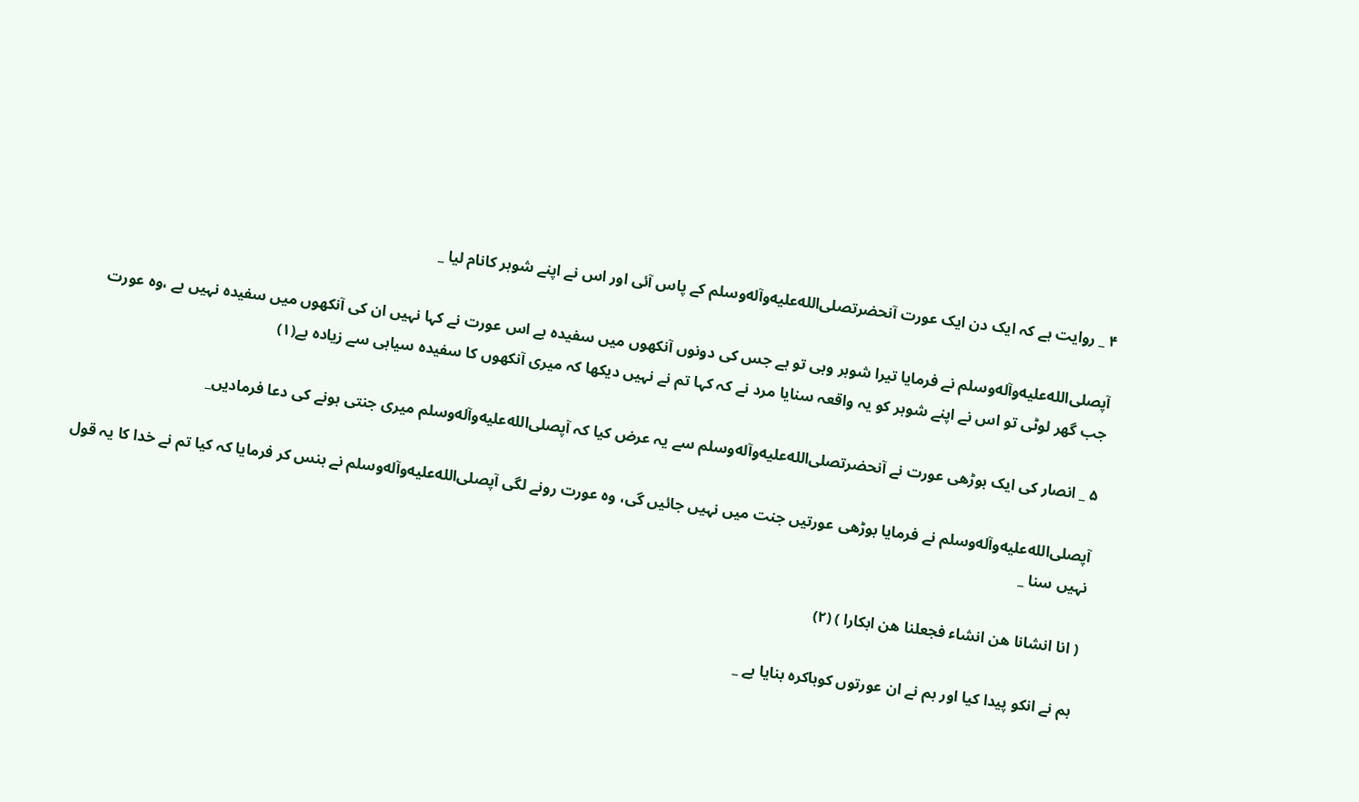۴ _ روایت ہے کہ ایک دن ایک عورت آنحضرتصلى‌الله‌عليه‌وآله‌وسلم کے پاس آئی اور اس نے اپنے شوہر کانام لیا _

آپصلى‌الله‌عليه‌وآله‌وسلم نے فرمایا تیرا شوہر وہی تو ہے جس کی دونوں آنکھوں میں سفیدہ ہے اس عورت نے کہا نہیں ان کی آنکھوں میں سفیدہ نہیں ہے ،وہ عورت جب گھر لوٹی تو اس نے اپنے شوہر کو یہ واقعہ سنایا مرد نے کہ کہا تم نے نہیں دیکھا کہ میری آنکھوں کا سفیدہ سیاہی سے زیادہ ہے(۱)

۵ _ انصار کی ایک بوڑھی عورت نے آنحضرتصلى‌الله‌عليه‌وآله‌وسلم سے یہ عرض کیا کہ آپصلى‌الله‌عليه‌وآله‌وسلم میری جنتی ہونے کی دعا فرمادیں_

آپصلى‌الله‌عليه‌وآله‌وسلم نے فرمایا بوڑھی عورتیں جنت میں نہیں جائیں گی، وہ عورت رونے لگی آپصلى‌الله‌عليه‌وآله‌وسلم نے ہنس کر فرمایا کہ کیا تم نے خدا کا یہ قول نہیں سنا _

( انا انشانا هن انشاء فجعلنا هن ابکارا ) (۲)

ہم نے انکو پیدا کیا اور ہم نے ان عورتوں کوباکرہ بنایا ہے _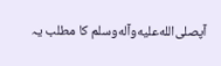آپصلى‌الله‌عليه‌وآله‌وسلم کا مطلب یہ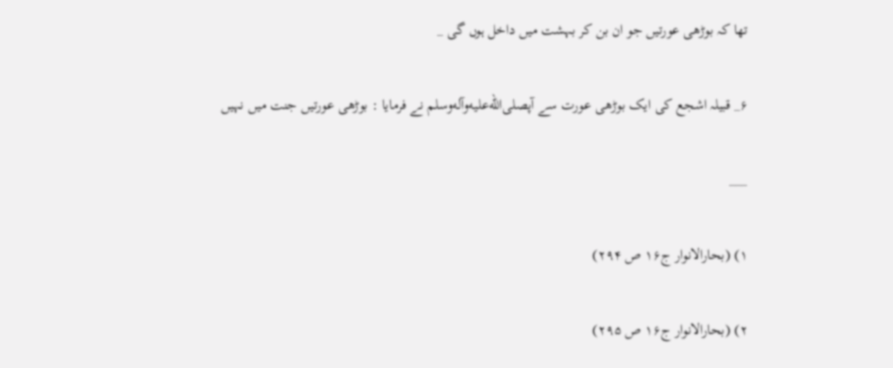تھا کہ بوڑھی عورتیں جو ان بن کر بہشت میں داخل ہوں گی _

۶_ قبیلہ اشجع کی ایک بوڑھی عورت سے آپصلى‌الله‌عليه‌وآله‌وسلم نے فرمایا : بوڑھی عورتیں جنت میں نہیں

___

۱) (بحارالانوار ج۱۶ ص ۲۹۴)

۲) (بحارالانوار ج۱۶ ص ۲۹۵)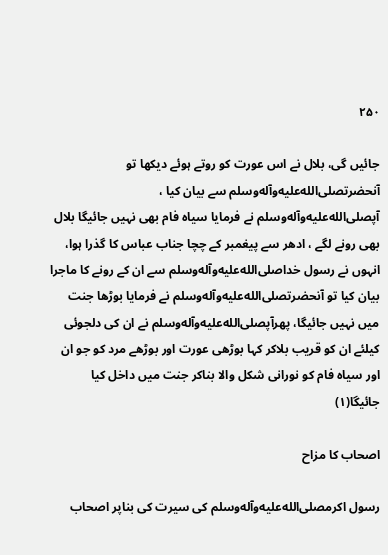۲۵۰

جائیں گی، بلال نے اس عورت کو روتے ہوئے دیکھا تو آنحضرتصلى‌الله‌عليه‌وآله‌وسلم سے بیان کیا ، آپصلى‌الله‌عليه‌وآله‌وسلم نے فرمایا سیاہ فام بھی نہیں جائیگا بلال بھی رونے لگے ، ادھر سے پیغمبر کے چچا جناب عباس کا گذرا ہوا، انہوں نے رسول خداصلى‌الله‌عليه‌وآله‌وسلم سے ان کے رونے کا ماجرا بیان کیا تو آنحضرتصلى‌الله‌عليه‌وآله‌وسلم نے فرمایا بوڑھا جنت میں نہیں جائیگا، پھرآپصلى‌الله‌عليه‌وآله‌وسلم نے ان کی دلجوئی کیلئے ان کو قریب بلاکر کہا بوڑھی عورت اور بوڑھے مرد کو جو ان اور سیاہ فام کو نورانی شکل والا بناکر جنت میں داخل کیا جائیگا(۱)

اصحاب کا مزاح

رسول اکرمصلى‌الله‌عليه‌وآله‌وسلم کی سیرت کی بناپر اصحاب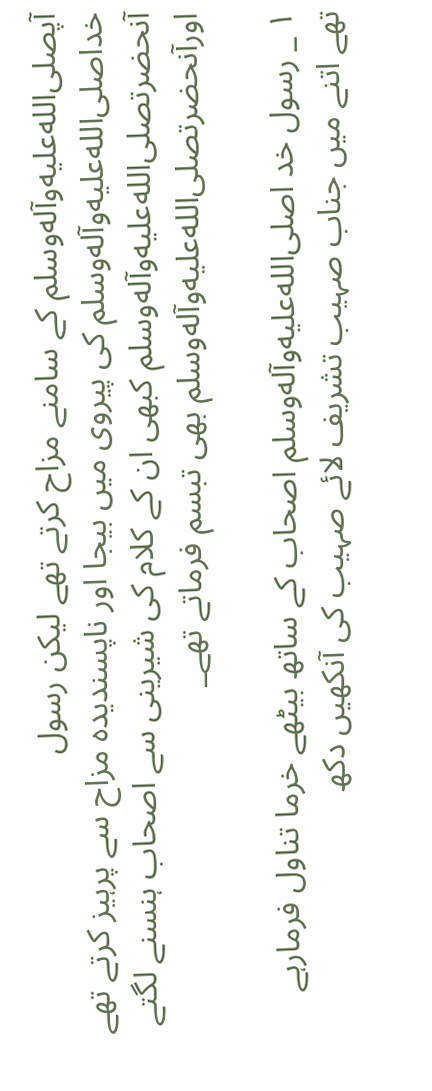آپصلى‌الله‌عليه‌وآله‌وسلم کے سامنے مزاح کرتے تھے لیکن رسول خداصلى‌الله‌عليه‌وآله‌وسلم کی پیروی میں بیجا اور ناپسندیدہ مزاح سے پرہیز کرتے تھے آنحضرتصلى‌الله‌عليه‌وآله‌وسلم کبھی ان کے کلام کی شیرینی سے اصحاب ہنسنے لگتے اورآنحضرتصلى‌الله‌عليه‌وآله‌وسلم بھی تبسم فرماتے تھے_

۱ _ رسول خد اصلى‌الله‌عليه‌وآله‌وسلم اصحاب کے ساتھ بیٹھے خرما تناول فرمارہے تھے اتنے میں جناب صہیب تشریف لائے صہیب کی آنکھیں دکھ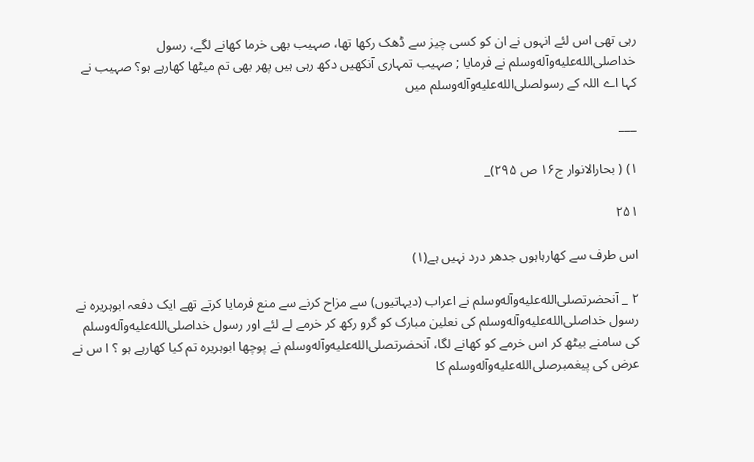رہی تھی اس لئے انہوں نے ان کو کسی چیز سے ڈھک رکھا تھا، صہیب بھی خرما کھانے لگے، رسول خداصلى‌الله‌عليه‌وآله‌وسلم نے فرمایا ; صہیب تمہاری آنکھیں دکھ رہی ہیں پھر بھی تم میٹھا کھارہے ہو؟ صہیب نے کہا اے اللہ کے رسولصلى‌الله‌عليه‌وآله‌وسلم میں

___

۱) ( بحارالانوار ج۱۶ ص ۲۹۵)_

۲۵۱

اس طرف سے کھارہاہوں جدھر درد نہیں ہے(۱)

۲ _ آنحضرتصلى‌الله‌عليه‌وآله‌وسلم نے اعراب (دیہاتیوں) سے مزاح کرنے سے منع فرمایا کرتے تھے ایک دفعہ ابوہریرہ نے رسول خداصلى‌الله‌عليه‌وآله‌وسلم کی نعلین مبارک کو گرو رکھ کر خرمے لے لئے اور رسول خداصلى‌الله‌عليه‌وآله‌وسلم کی سامنے بیٹھ کر اس خرمے کو کھانے لگا، آنحضرتصلى‌الله‌عليه‌وآله‌وسلم نے پوچھا ابوہریرہ تم کیا کھارہے ہو ؟ ا س نے عرض کی پیغمبرصلى‌الله‌عليه‌وآله‌وسلم کا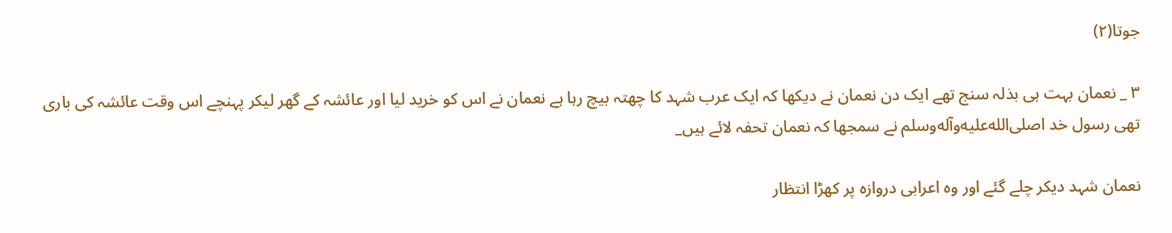جوتا(۲)

۳ _ نعمان بہت ہی بذلہ سنج تھے ایک دن نعمان نے دیکھا کہ ایک عرب شہد کا چھتہ بیچ رہا ہے نعمان نے اس کو خرید لیا اور عائشہ کے گھر لیکر پہنچے اس وقت عائشہ کی باری تھی رسول خد اصلى‌الله‌عليه‌وآله‌وسلم نے سمجھا کہ نعمان تحفہ لائے ہیں_

نعمان شہد دیکر چلے گئے اور وہ اعرابی دروازہ پر کھڑا انتظار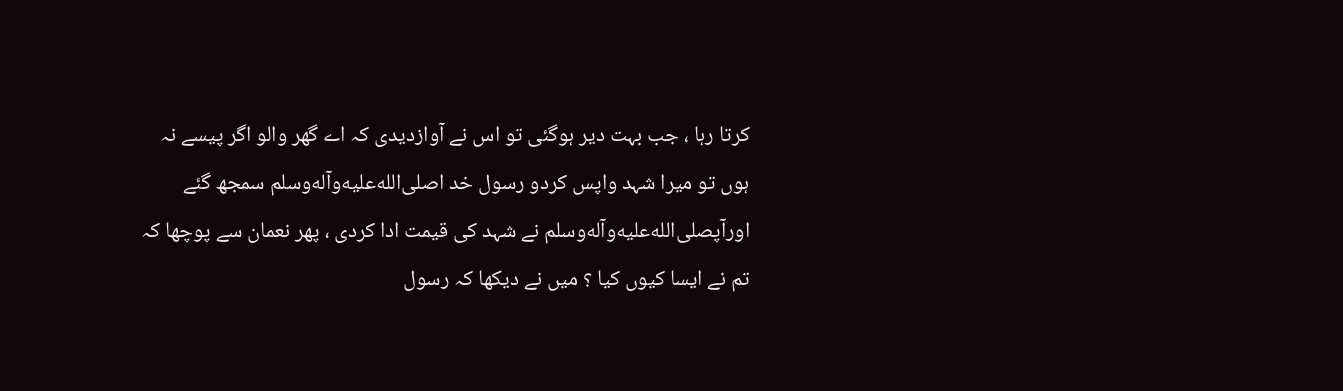کرتا رہا ، جب بہت دیر ہوگئی تو اس نے آوازدیدی کہ اے گھر والو اگر پیسے نہ ہوں تو میرا شہد واپس کردو رسول خد اصلى‌الله‌عليه‌وآله‌وسلم سمجھ گئے اورآپصلى‌الله‌عليه‌وآله‌وسلم نے شہد کی قیمت ادا کردی ، پھر نعمان سے پوچھا کہ تم نے ایسا کیوں کیا ؟ میں نے دیکھا کہ رسول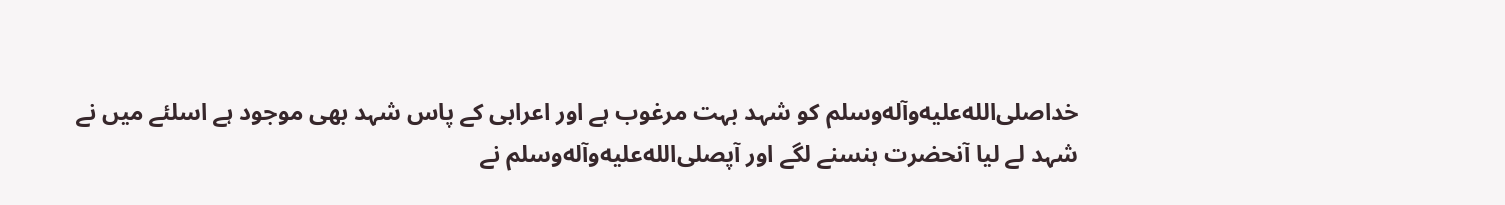خداصلى‌الله‌عليه‌وآله‌وسلم کو شہد بہت مرغوب ہے اور اعرابی کے پاس شہد بھی موجود ہے اسلئے میں نے شہد لے لیا آنحضرت ہنسنے لگے اور آپصلى‌الله‌عليه‌وآله‌وسلم نے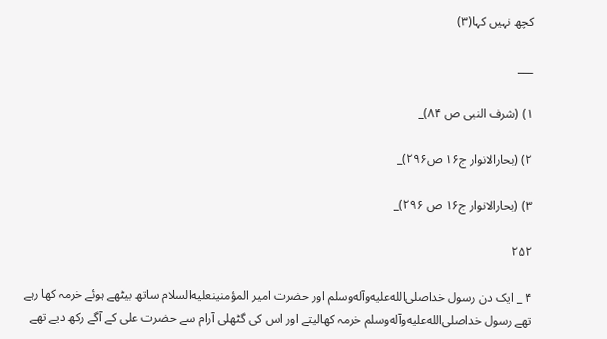کچھ نہیں کہا(۳)

___

۱) (شرف النبی ص ۸۴)_

۲) (بحارالانوار ج۱۶ ص۲۹۶)_

۳) (بحارالانوار ج۱۶ ص ۲۹۶)_

۲۵۲

۴ _ ایک دن رسول خداصلى‌الله‌عليه‌وآله‌وسلم اور حضرت امیر المؤمنینعليه‌السلام ساتھ بیٹھے ہوئے خرمہ کھا رہے تھے رسول خداصلى‌الله‌عليه‌وآله‌وسلم خرمہ کھالیتے اور اس کی گٹھلی آرام سے حضرت علی کے آگے رکھ دیے تھے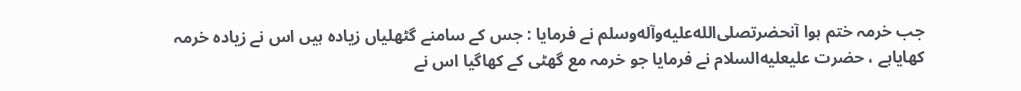جب خرمہ ختم ہوا آنحضرتصلى‌الله‌عليه‌وآله‌وسلم نے فرمایا : جس کے سامنے گٹھلیاں زیادہ ہیں اس نے زیادہ خرمہ کھایاہے ، حضرت علیعليه‌السلام نے فرمایا جو خرمہ مع گھٹی کے کھاگیا اس نے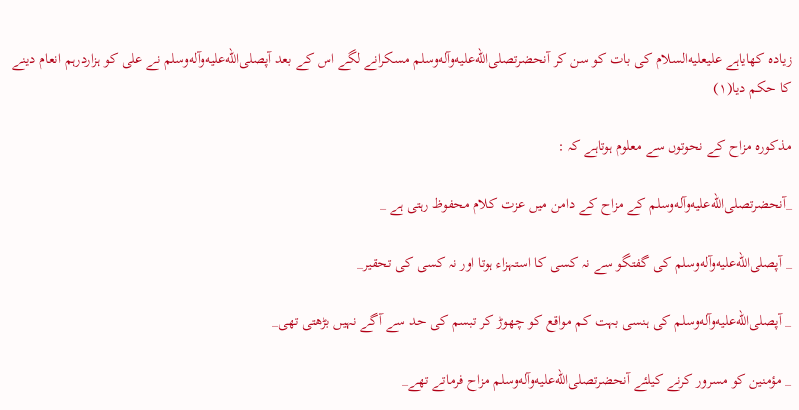زیادہ کھایاہے علیعليه‌السلام کی بات کو سن کر آنحضرتصلى‌الله‌عليه‌وآله‌وسلم مسکرانے لگے اس کے بعد آپصلى‌الله‌عليه‌وآله‌وسلم نے علی کو ہزاردرہم انعام دینے کا حکم دیا(۱)

مذکورہ مزاح کے نحوتوں سے معلوم ہوتاہے کہ :

_آنحضرتصلى‌الله‌عليه‌وآله‌وسلم کے مزاح کے دامن میں عزت کلام محفوظ رہتی ہے _

_ آپصلى‌الله‌عليه‌وآله‌وسلم کی گفتگو سے نہ کسی کا استہزاء ہوتا اور نہ کسی کی تحقیر_

_ آپصلى‌الله‌عليه‌وآله‌وسلم کی ہنسی بہت کم مواقع کو چھوڑ کر تبسم کی حد سے آگے نہیں بڑھتی تھی_

_ مؤمنین کو مسرور کرنے کیلئے آنحضرتصلى‌الله‌عليه‌وآله‌وسلم مزاح فرماتے تھے_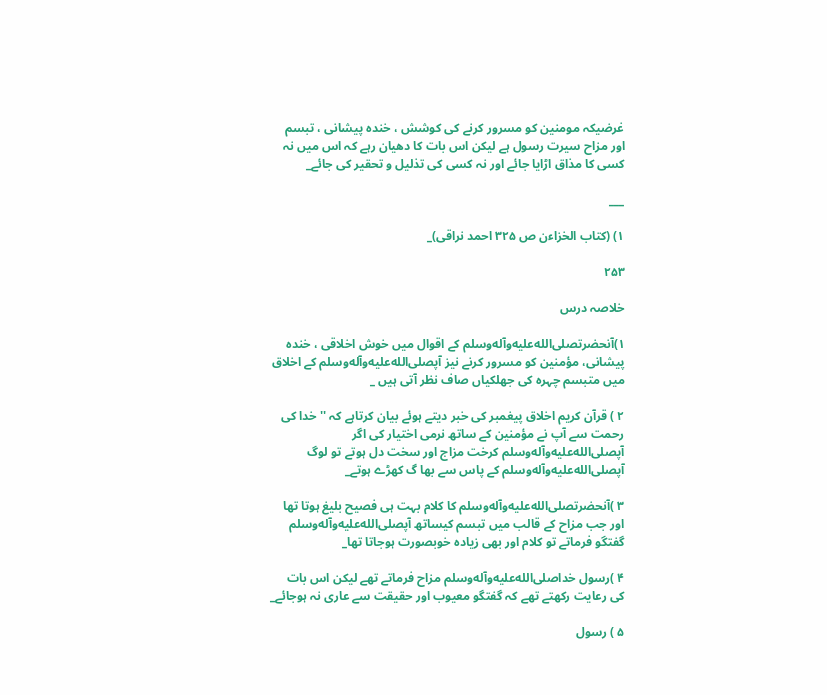غرضیکہ مومنین کو مسرور کرنے کی کوشش ، خندہ پیشانی ، تبسم اور مزاح سیرت رسول ہے لیکن اس بات کا دھیان رہے کہ اس میں نہ کسی کا مذاق اڑایا جائے اور نہ کسی کی تذلیل و تحقیر کی جائے_

___

۱) (کتاب الخزاءن ص ۳۲۵ احمد نراقی)_

۲۵۳

خلاصہ درس

۱)آنحضرتصلى‌الله‌عليه‌وآله‌وسلم کے اقوال میں خوش اخلاقی ، خندہ پیشانی، مؤمنین کو مسرور کرنے نیز آپصلى‌الله‌عليه‌وآله‌وسلم کے اخلاق میں متبسم چہرہ کی جھلکیاں صاف نظر آتی ہیں _

۲ ) قرآن کریم اخلاق پیغمبر کی خبر دیتے ہوئے بیان کرتاہے کہ '' خدا کی رحمت سے آپ نے مؤمنین کے ساتھ نرمی اختیار کی اگر آپصلى‌الله‌عليه‌وآله‌وسلم کرخت مزاج اور سخت دل ہوتے تو لوگ آپصلى‌الله‌عليه‌وآله‌وسلم کے پاس سے بھا گ کھڑے ہوتے_

۳ )آنحضرتصلى‌الله‌عليه‌وآله‌وسلم کا کلام بہت ہی فصیح بلیغ ہوتا تھا اور جب مزاح کے قالب میں تبسم کیساتھ آپصلى‌الله‌عليه‌وآله‌وسلم گفتگو فرماتے تو کلام اور بھی زیادہ خوبصورت ہوجاتا تھا_

۴ )رسول خداصلى‌الله‌عليه‌وآله‌وسلم مزاح فرماتے تھے لیکن اس بات کی رعایت رکھتے تھے کہ گفتگو معیوب اور حقیقت سے عاری نہ ہوجائے_

۵ ) رسول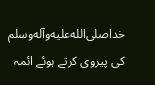خداصلى‌الله‌عليه‌وآله‌وسلم کی پیروی کرتے ہوئے ائمہ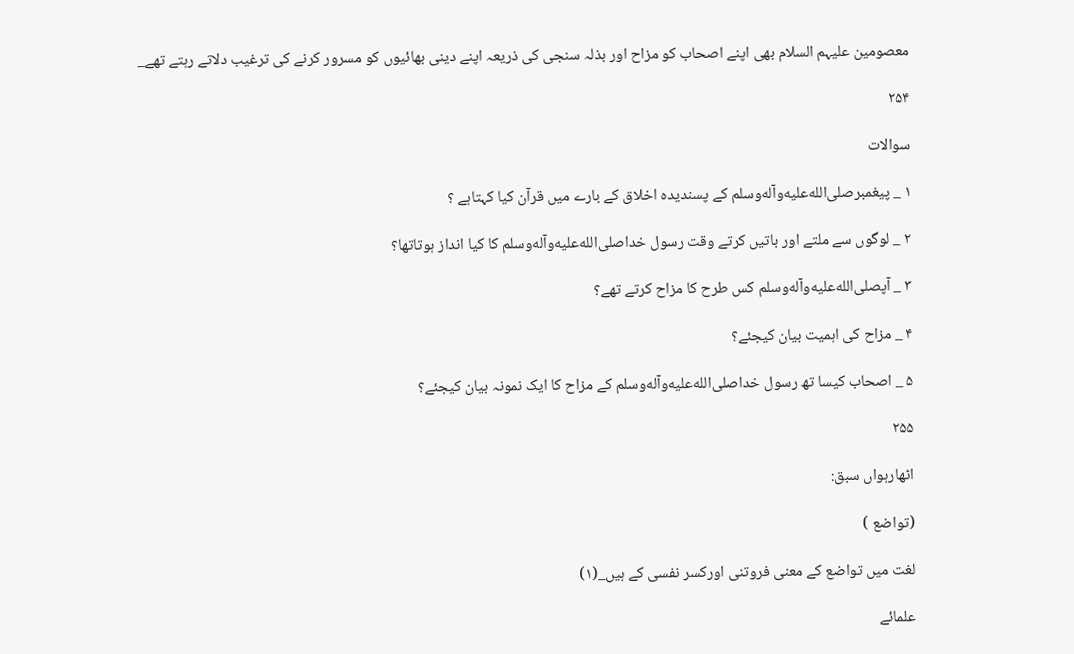معصومین علیہم السلام بھی اپنے اصحاب کو مزاح اور بذلہ سنجی کی ذریعہ اپنے دینی بھائیوں کو مسرور کرنے کی ترغیب دلاتے رہتے تھے_

۲۵۴

سوالات

۱ _ پیغمبرصلى‌الله‌عليه‌وآله‌وسلم کے پسندیدہ اخلاق کے بارے میں قرآن کیا کہتاہے ؟

۲ _ لوگوں سے ملتے اور باتیں کرتے وقت رسول خداصلى‌الله‌عليه‌وآله‌وسلم کا کیا انداز ہوتاتھا؟

۳ _ آپصلى‌الله‌عليه‌وآله‌وسلم کس طرح کا مزاح کرتے تھے؟

۴ _ مزاح کی اہمیت بیان کیجئے؟

۵ _ اصحاب کیسا تھ رسول خداصلى‌الله‌عليه‌وآله‌وسلم کے مزاح کا ایک نمونہ بیان کیجئے؟

۲۵۵

اٹھارہواں سبق:

(تواضع )

لغت میں تواضع کے معنی فروتنی اورکسر نفسی کے ہیں_(۱)

علمائے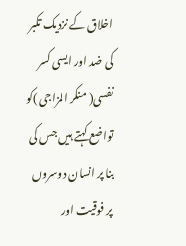اخلاق کے نزدیک تکبر کی ضد اور ایسی کسر نفسی( منکر المزاجی )کو تواضع کہتے ہیں جس کی بنا پر انسان دوسروں پر فوقیت اور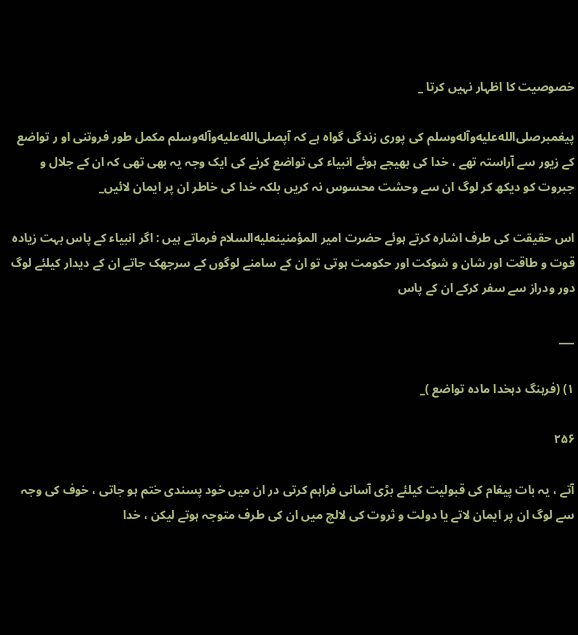خصوصیت کا اظہار نہیں کرتا _

پیغمبرصلى‌الله‌عليه‌وآله‌وسلم کی پوری زندگی گواہ ہے کہ آپصلى‌الله‌عليه‌وآله‌وسلم مکمل طور فروتنی او ر تواضع کے زیور سے آراستہ تھے ، خدا کی بھیجے ہوئے انبیاء کی تواضع کرنے کی ایک وجہ یہ بھی تھی کہ ان کے جلال و جبروت کو دیکھ کر لوگ ان سے وحشت محسوس نہ کریں بلکہ خدا کی خاطر ان پر ایمان لائیں_

اس حقیقت کی طرف اشارہ کرتے ہوئے حضرت امیر المؤمنینعليه‌السلام فرماتے ہیں : اگر انبیاء کے پاس بہت زیادہ قوت و طاقت اور شان و شوکت اور حکومت ہوتی تو ان کے سامنے لوگوں کے سرجھک جاتے ان کے دیدار کیلئے لوگ دور ودراز سے سفر کرکے ان کے پاس

___

۱) (فرہنگ دہخدا مادہ تواضع )_

۲۵۶

آتے ، یہ بات پیغام کی قبولیت کیلئے بڑی آسانی فراہم کرتی در ان میں خود پسندی ختم ہو جاتی ، خوف کی وجہ سے لوگ ان پر ایمان لاتے یا دولت و ثروت کی لالچ میں ان کی طرف متوجہ ہوتے لیکن ، خدا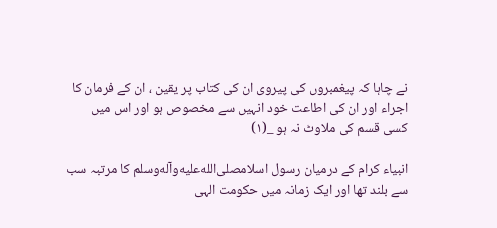نے چاہا کہ پیغمبروں کی پیروی ان کی کتاب پر یقین ، ان کے فرمان کا اجراء اور ان کی اطاعت خود انہیں سے مخصوص ہو اور اس میں کسی قسم کی ملاوٹ نہ ہو _(۱)

انبیاء کرام کے درمیان رسول اسلامصلى‌الله‌عليه‌وآله‌وسلم کا مرتبہ سب سے بلند تھا اور ایک زمانہ میں حکومت الہی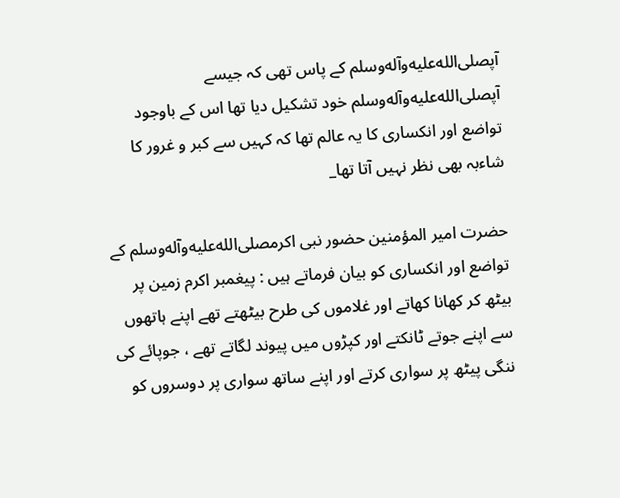آپصلى‌الله‌عليه‌وآله‌وسلم کے پاس تھی کہ جیسے آپصلى‌الله‌عليه‌وآله‌وسلم خود تشکیل دیا تھا اس کے باوجود تواضع اور انکساری کا یہ عالم تھا کہ کہیں سے کبر و غرور کا شاءبہ بھی نظر نہیں آتا تھا_

حضرت امیر المؤمنین حضور نبی اکرمصلى‌الله‌عليه‌وآله‌وسلم کے تواضع اور انکساری کو بیان فرماتے ہیں : پیغمبر اکرم زمین پر بیٹھ کر کھانا کھاتے اور غلاموں کی طرح بیٹھتے تھے اپنے ہاتھوں سے اپنے جوتے ٹانکتے اور کپڑوں میں پیوند لگاتے تھے ، جوپائے کی ننگی پیٹھ پر سواری کرتے اور اپنے ساتھ سواری پر دوسروں کو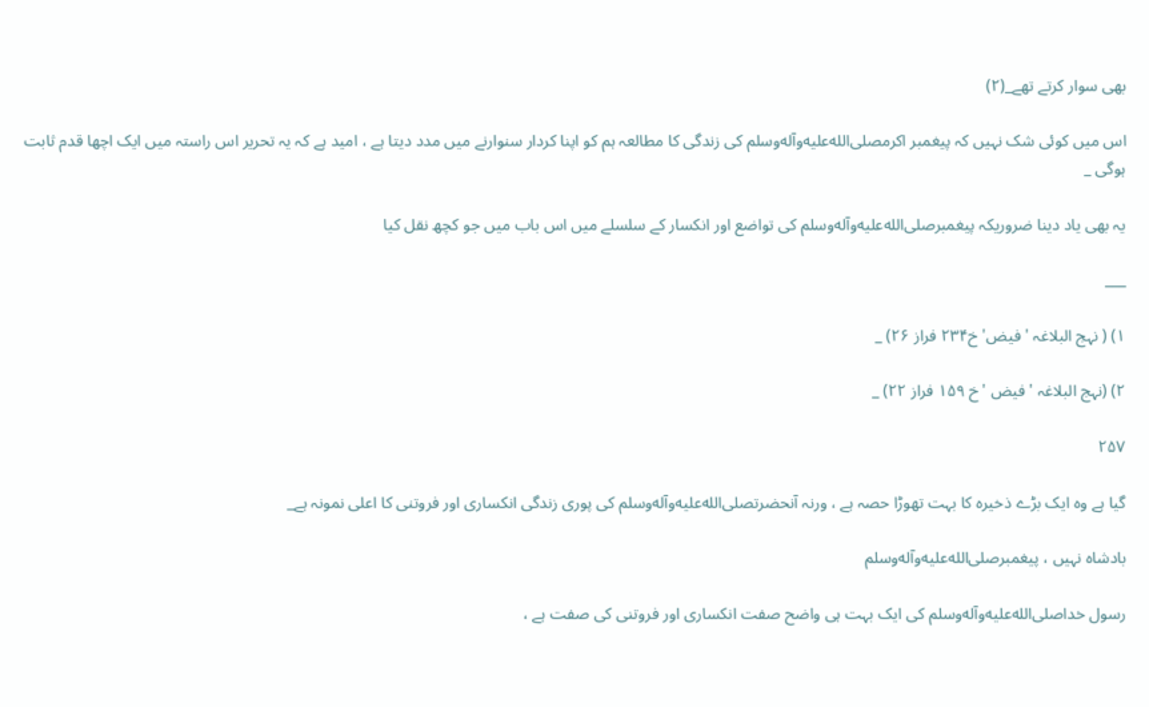بھی سوار کرتے تھے_(۲)

اس میں کوئی شک نہیں کہ پیغمبر اکرمصلى‌الله‌عليه‌وآله‌وسلم کی زندگی کا مطالعہ ہم کو اپنا کردار سنوارنے میں مدد دیتا ہے ، امید ہے کہ یہ تحریر اس راستہ میں ایک اچھا قدم ثابت ہوگی _

یہ بھی یاد دینا ضروریکہ پیغمبرصلى‌الله‌عليه‌وآله‌وسلم کی تواضع اور انکسار کے سلسلے میں اس باب میں جو کچھ نقل کیا

___

۱) ( نہج البلاغہ 'فیض' خ۲۳۴ فراز ۲۶) _

۲) (نہج البلاغہ ' فیض 'خ ۱۵۹ فراز ۲۲) _

۲۵۷

گیا ہے وہ ایک بڑے ذخیرہ کا بہت تھوڑا حصہ ہے ، ورنہ آنحضرتصلى‌الله‌عليه‌وآله‌وسلم کی پوری زندگی انکساری اور فروتنی کا اعلی نمونہ ہے_

بادشاہ نہیں ، پیغمبرصلى‌الله‌عليه‌وآله‌وسلم

رسول خداصلى‌الله‌عليه‌وآله‌وسلم کی ایک بہت ہی واضح صفت انکساری اور فروتنی کی صفت ہے ،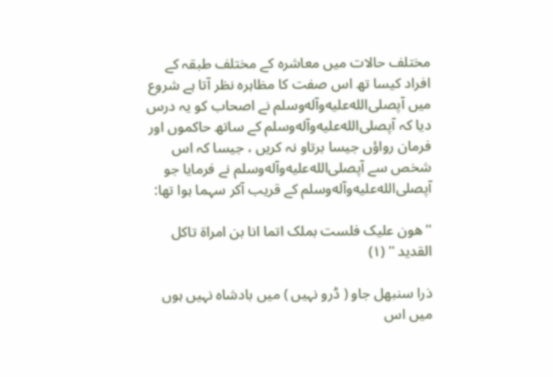مختلف حالات میں معاشرہ کے مختلف طبقہ کے افراد کیسا تھ اس صفت کا مظاہرہ نظر آتا ہے شروع میں آپصلى‌الله‌عليه‌وآله‌وسلم نے اصحاب کو یہ درس دیا کہ آپصلى‌الله‌عليه‌وآله‌وسلم کے ساتھ حاکموں اور فرمان رواؤں جیسا برتاو نہ کریں ، جیسا کہ اس شخص سے آپصلى‌الله‌عليه‌وآله‌وسلم نے فرمایا جو آپصلى‌الله‌عليه‌وآله‌وسلم کے قریب آکر سہما ہوا تھا:

''هون علیک فلست بملک اتما انا بن امراة تاکل القدید '' (۱)

ذرا سنبھل جاو ( ڈرو نہیں ) میں بادشاہ نہیں ہوں میں اس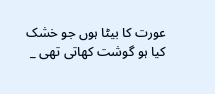عورت کا بیٹا ہوں جو خشک کیا ہو گوشت کھاتی تھی _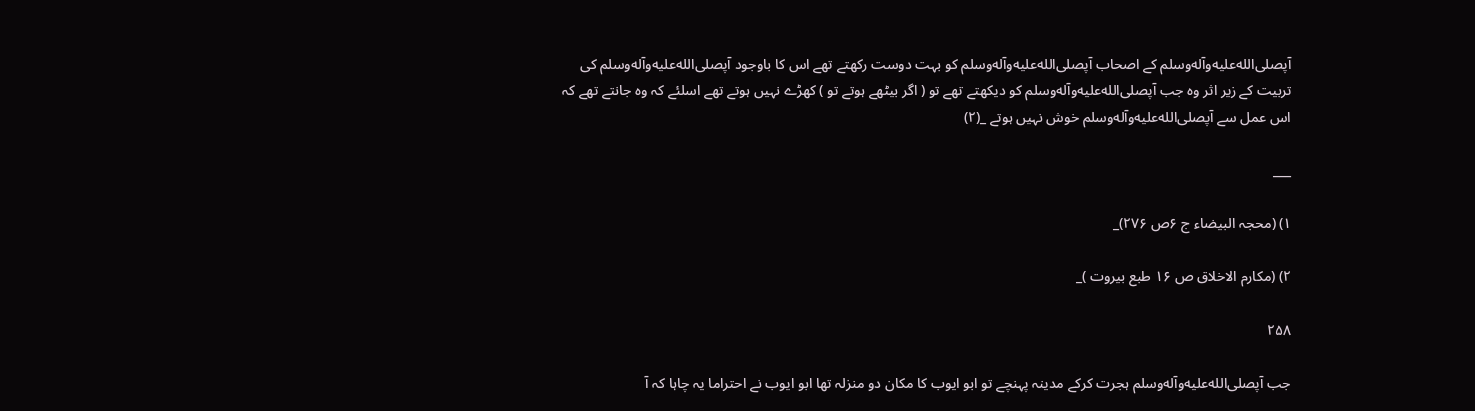آپصلى‌الله‌عليه‌وآله‌وسلم کے اصحاب آپصلى‌الله‌عليه‌وآله‌وسلم کو بہت دوست رکھتے تھے اس کا باوجود آپصلى‌الله‌عليه‌وآله‌وسلم کی تربیت کے زیر اثر وہ جب آپصلى‌الله‌عليه‌وآله‌وسلم کو دیکھتے تھے تو ( اگر بیٹھے ہوتے تو ) کھڑے نہیں ہوتے تھے اسلئے کہ وہ جانتے تھے کہ اس عمل سے آپصلى‌الله‌عليه‌وآله‌وسلم خوش نہیں ہوتے _(۲)

___

۱) (محجہ البیضاء ج ۶ص ۲۷۶)_

۲) (مکارم الاخلاق ص ۱۶ طبع بیروت )_

۲۵۸

جب آپصلى‌الله‌عليه‌وآله‌وسلم ہجرت کرکے مدینہ پہنچے تو ابو ایوب کا مکان دو منزلہ تھا ابو ایوب نے احتراما یہ چاہا کہ آ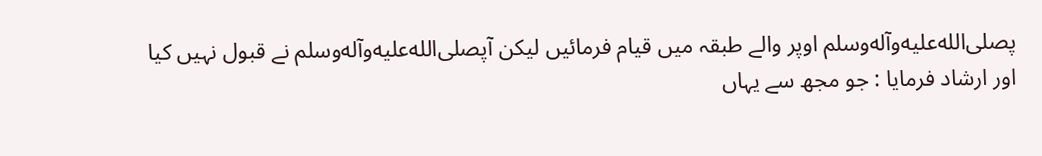پصلى‌الله‌عليه‌وآله‌وسلم اوپر والے طبقہ میں قیام فرمائیں لیکن آپصلى‌الله‌عليه‌وآله‌وسلم نے قبول نہیں کیا اور ارشاد فرمایا : جو مجھ سے یہاں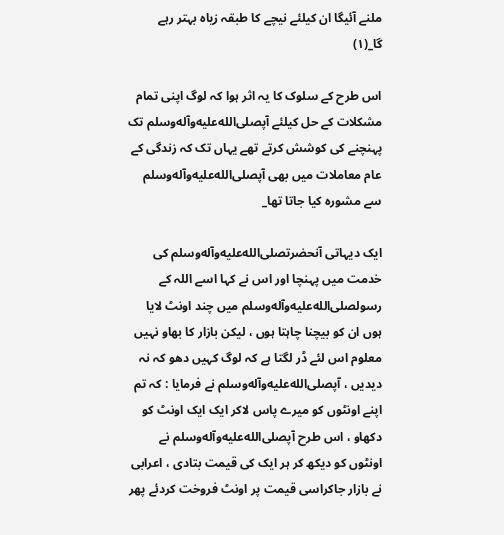ملنے آئیگا ان کیلئے نیچے کا طبقہ زیاہ بہتر رہے گا_(۱)

اس طرح کے سلوک کا یہ اثر ہوا کہ لوگ اپنی تمام مشکلات کے حل کیلئے آپصلى‌الله‌عليه‌وآله‌وسلم تک پہنچنے کی کوشش کرتے تھے یہاں تک کہ زندگی کے عام معاملات میں بھی آپصلى‌الله‌عليه‌وآله‌وسلم سے مشورہ کیا جاتا تھا_

ایک دیہاتی آنحضرتصلى‌الله‌عليه‌وآله‌وسلم کی خدمت میں پہنچا اور اس نے کہا اسے اللہ کے رسولصلى‌الله‌عليه‌وآله‌وسلم میں چند اونٹ لایا ہوں ان کو بیچنا چاہتا ہوں ، لیکن بازار کا بھاو نہیں معلوم اس لئے ڈر لگتا ہے کہ لوگ کہیں دھو کہ نہ دیدیں ، آپصلى‌الله‌عليه‌وآله‌وسلم نے فرمایا : کہ تم اپنے اونٹوں کو میرے پاس لاکر ایک ایک اونٹ کو دکھاو ، اس طرح آپصلى‌الله‌عليه‌وآله‌وسلم نے اونٹوں کو دیکھ کر ہر ایک کی قیمت بتادی ، اعرابی نے بازار جاکراسی قیمت پر اونٹ فروخت کردئے پھر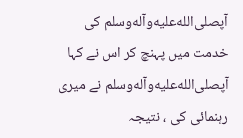آپصلى‌الله‌عليه‌وآله‌وسلم کی خدمت میں پہنچ کر اس نے کہا آپصلى‌الله‌عليه‌وآله‌وسلم نے میری رہنمائی کی ، نتیجہ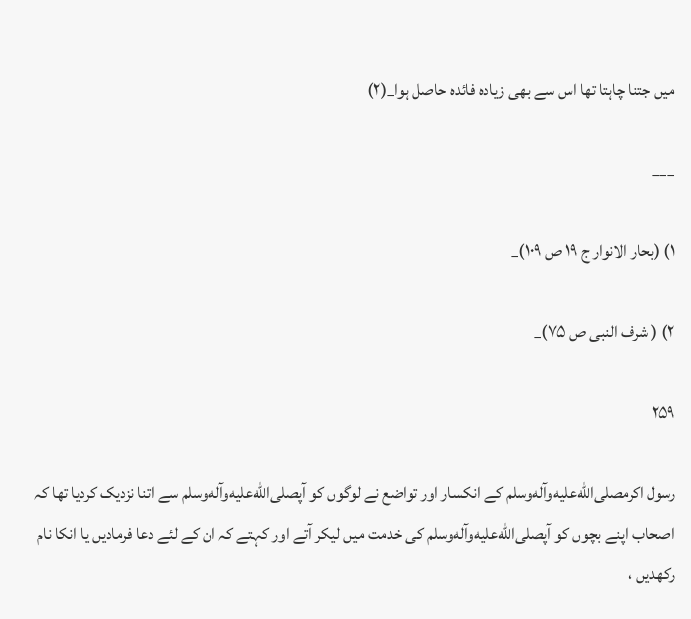میں جتنا چاہتا تھا اس سے بھی زیادہ فائدہ حاصل ہوا_(۲)

___

۱) (بحار الانوار ج ۱۹ ص ۱۰۹)_

۲) ( شرف النبی ص ۷۵)_

۲۵۹

رسول اکرمصلى‌الله‌عليه‌وآله‌وسلم کے انکسار اور تواضع نے لوگوں کو آپصلى‌الله‌عليه‌وآله‌وسلم سے اتنا نزدیک کردیا تھا کہ اصحاب اپنے بچوں کو آپصلى‌الله‌عليه‌وآله‌وسلم کی خدمت میں لیکر آتے اور کہتے کہ ان کے لئے دعا فرمادیں یا انکا نام رکھدیں ،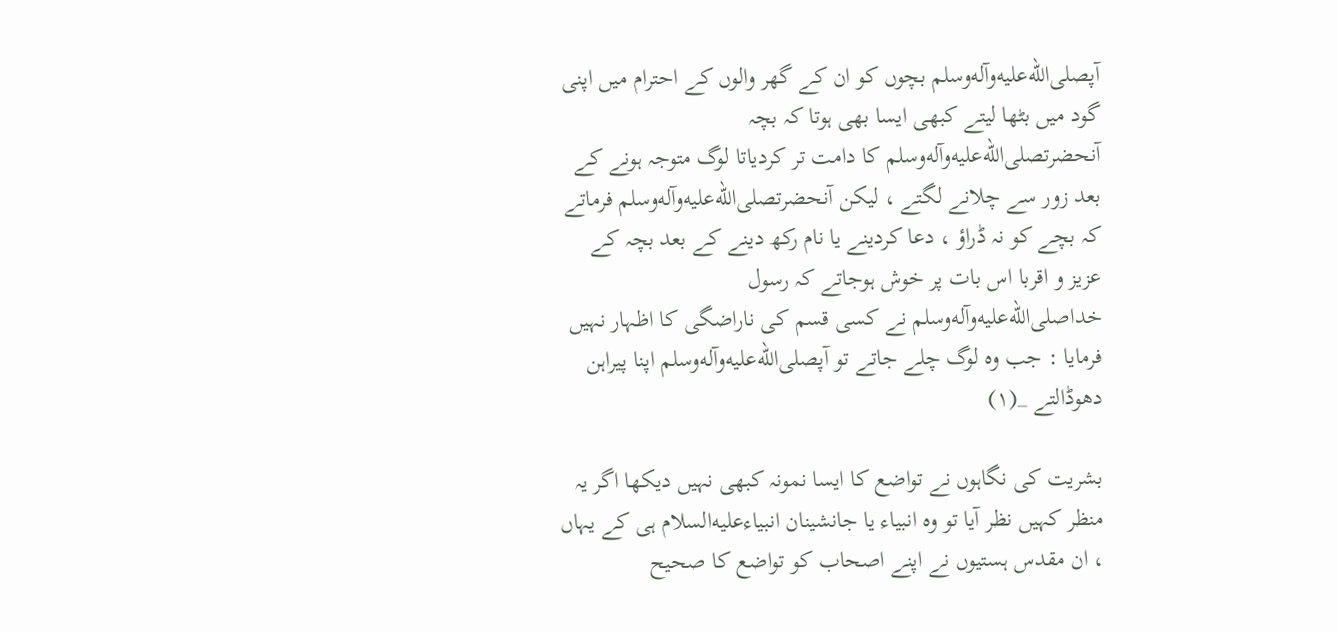آپصلى‌الله‌عليه‌وآله‌وسلم بچوں کو ان کے گھر والوں کے احترام میں اپنی گود میں بٹھا لیتے کبھی ایسا بھی ہوتا کہ بچہ آنحضرتصلى‌الله‌عليه‌وآله‌وسلم کا دامت تر کردیاتا لوگ متوجہ ہونے کے بعد زور سے چلانے لگتے ، لیکن آنحضرتصلى‌الله‌عليه‌وآله‌وسلم فرماتے کہ بچے کو نہ ڈراؤ ، دعا کردینے یا نام رکھ دینے کے بعد بچہ کے عزیز و اقربا اس بات پر خوش ہوجاتے کہ رسول خداصلى‌الله‌عليه‌وآله‌وسلم نے کسی قسم کی ناراضگی کا اظہار نہیں فرمایا : جب وہ لوگ چلے جاتے تو آپصلى‌الله‌عليه‌وآله‌وسلم اپنا پیراہن دھوڈالتے _(۱)

بشریت کی نگاہوں نے تواضع کا ایسا نمونہ کبھی نہیں دیکھا اگر یہ منظر کہیں نظر آیا تو وہ انبیاء یا جانشینان انبیاءعليه‌السلام ہی کے یہاں ، ان مقدس ہستیوں نے اپنے اصحاب کو تواضع کا صحیح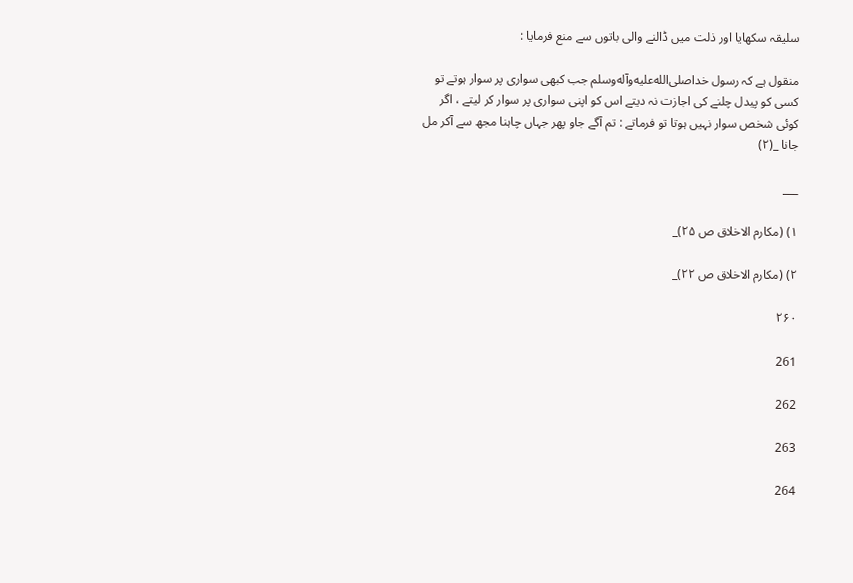سلیقہ سکھایا اور ذلت میں ڈالنے والی باتوں سے منع فرمایا :

منقول ہے کہ رسول خداصلى‌الله‌عليه‌وآله‌وسلم جب کبھی سواری پر سوار ہوتے تو کسی کو پیدل چلنے کی اجازت نہ دیتے اس کو اپنی سواری پر سوار کر لیتے ، اگر کوئی شخص سوار نہیں ہوتا تو فرماتے : تم آگے جاو پھر جہاں چاہنا مجھ سے آکر مل جانا _(۲)

___

۱) (مکارم الاخلاق ص ۲۵)_

۲) (مکارم الاخلاق ص ۲۲)_

۲۶۰

261

262

263

264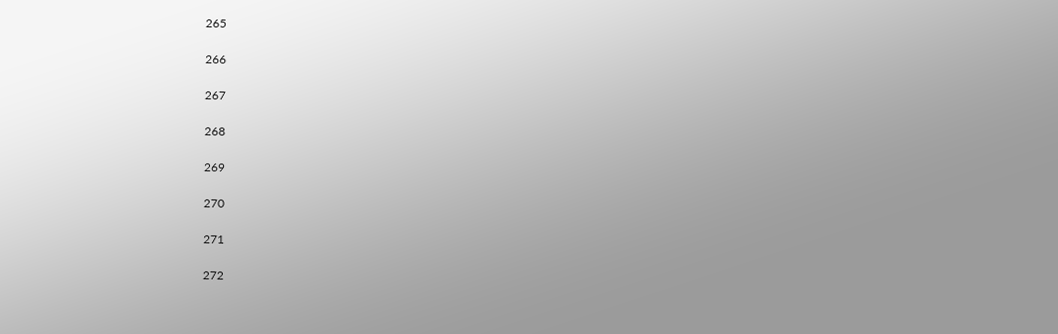265

266

267

268

269

270

271

272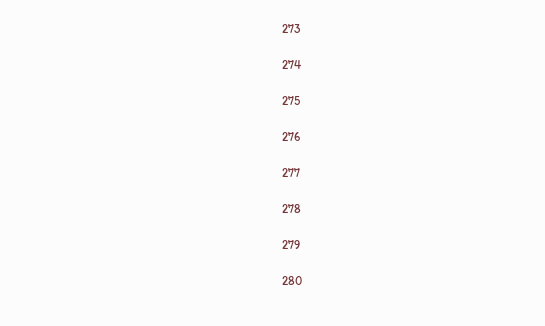273

274

275

276

277

278

279

280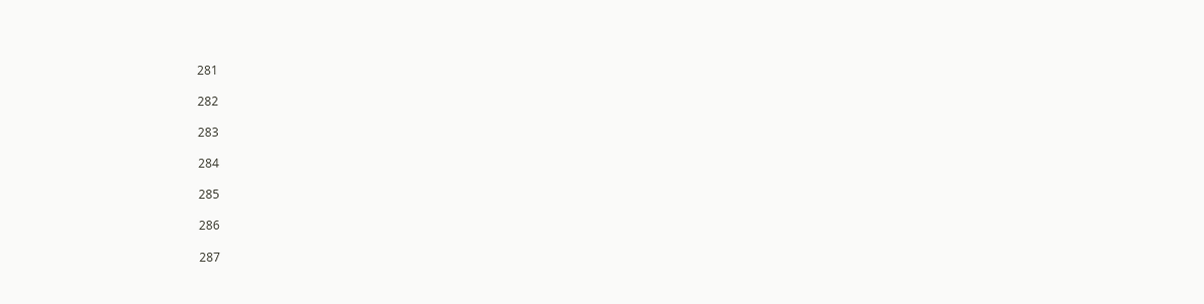281

282

283

284

285

286

287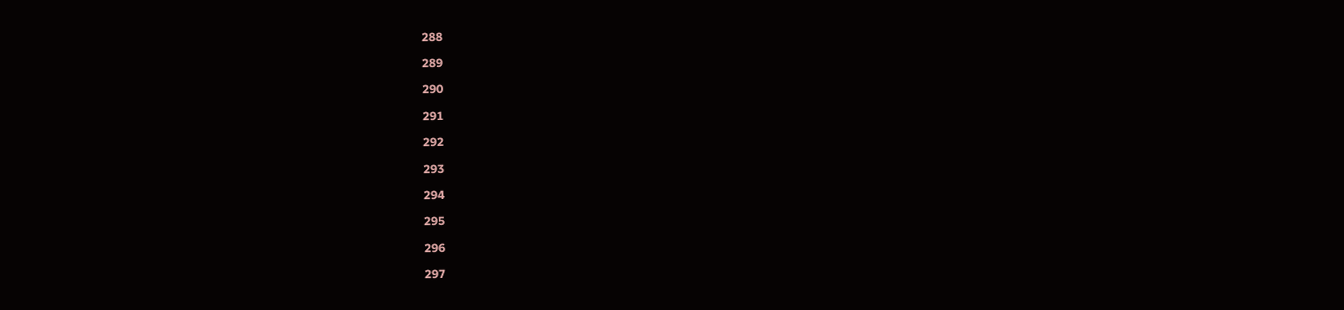288

289

290

291

292

293

294

295

296

297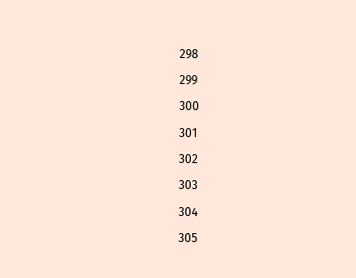298

299

300

301

302

303

304

305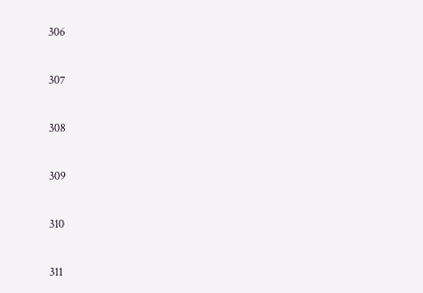306

307

308

309

310

311